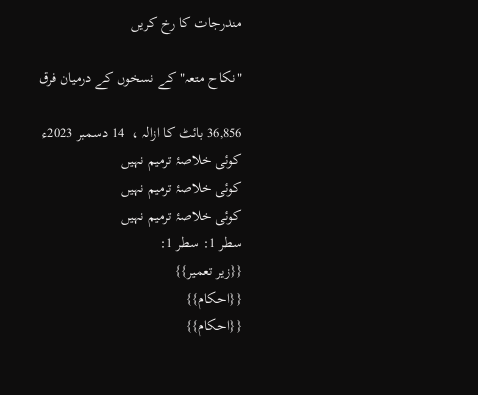مندرجات کا رخ کریں

"نکاح متعہ" کے نسخوں کے درمیان فرق

36,856 بائٹ کا ازالہ ،  14 دسمبر 2023ء
کوئی خلاصۂ ترمیم نہیں
کوئی خلاصۂ ترمیم نہیں
کوئی خلاصۂ ترمیم نہیں
سطر 1: سطر 1:
{{زیر تعمیر}}
{{احکام}}
{{احکام}}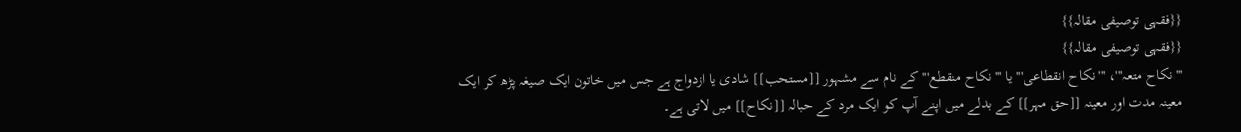{{فقہی توصیفی مقالہ}}
{{فقہی توصیفی مقالہ}}
'''نکاح متعہ'''، '''نکاح انقطاعی''' یا '''نکاح منقطع''' کے نام سے مشہور [[مستحب]] شادی یا ازدواج ہے جس میں خاتون ایک صیغہ پڑھ کر ایک معینہ مدت اور معینہ [[حق مہر]] کے بدلے میں اپنے آپ کو ایک مرد کے حبالہ [[نکاح]] میں لاتی ہے۔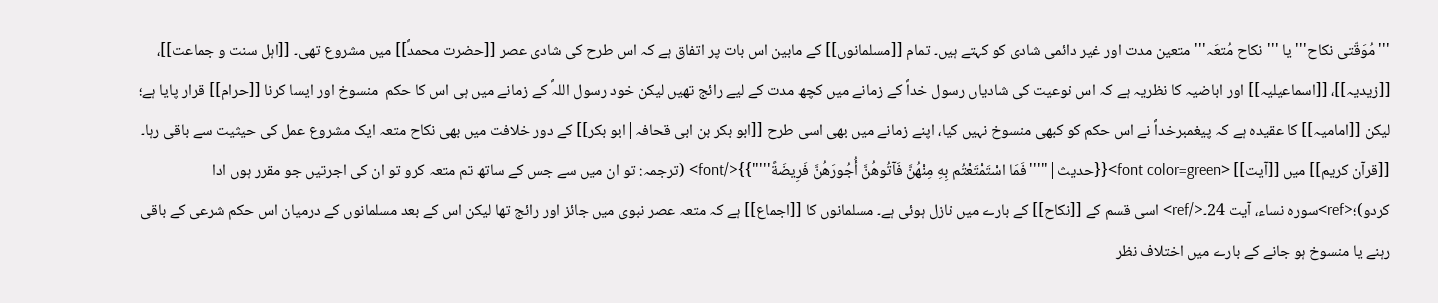'''مُوَقّتی نکاح''' یا '''نکاح مُتعَہ''' متعین مدت اور غیر دائمی شادی کو کہتے ہیں۔ تمام [[مسلمانوں]] کے مابین اس بات پر اتفاق ہے کہ اس طرح کی شادی عصر [[حضرت محمدؐ]] میں مشروع تھی۔ [[اہل سنت و جماعت]]، [[زیدیہ]]، [[اسماعیلیہ]] اور اباضیہ کا نظریہ ہے کہ اس نوعیت کی شادیاں رسول خداؐ کے زمانے میں کچھ مدت کے لیے رائج تھیں لیکن خود رسول اللہؐ کے زمانے میں ہی اس کا حکم  منسوخ اور ایسا کرنا [[حرام]] قرار پایا ہے؛ لیکن [[امامیہ]] کا عقیدہ ہے کہ پیغمبرخداؐ نے اس حکم کو کبھی منسوخ نہیں کیا، اپنے زمانے میں بھی اسی طرح [[ابو بکر بن ابی قحافہ|ابو بکر]] کے دور خلافت میں بھی نکاح متعہ ایک مشروع عمل کی حیثیت سے باقی رہا۔
[[قرآن کریم]] میں [[آیت]] <font color=green>{{حدیث|"'''فَمَا اسْتَمْتَعْتُم بِهِ مِنْهُنَّ فَآتُوهُنَّ أُجُورَهُنَّ فَرِیضَةً'''"}}</font> (ترجمہ: تو ان میں سے جس کے ساتھ تم متعہ کرو تو ان کی اجرتیں جو مقرر ہوں ادا کردو)؛<ref>سورہ نساء، آیت 24۔</ref> اسی قسم کے [[نکاح]] کے بارے میں نازل ہوئی ہے۔ مسلمانوں کا [[اجماع]] ہے کہ متعہ عصر نبوی میں جائز اور رائج تھا لیکن اس کے بعد مسلمانوں کے درمیان اس حکم شرعی کے باقی رہنے یا منسوخ ہو جانے کے بارے میں اختلاف نظر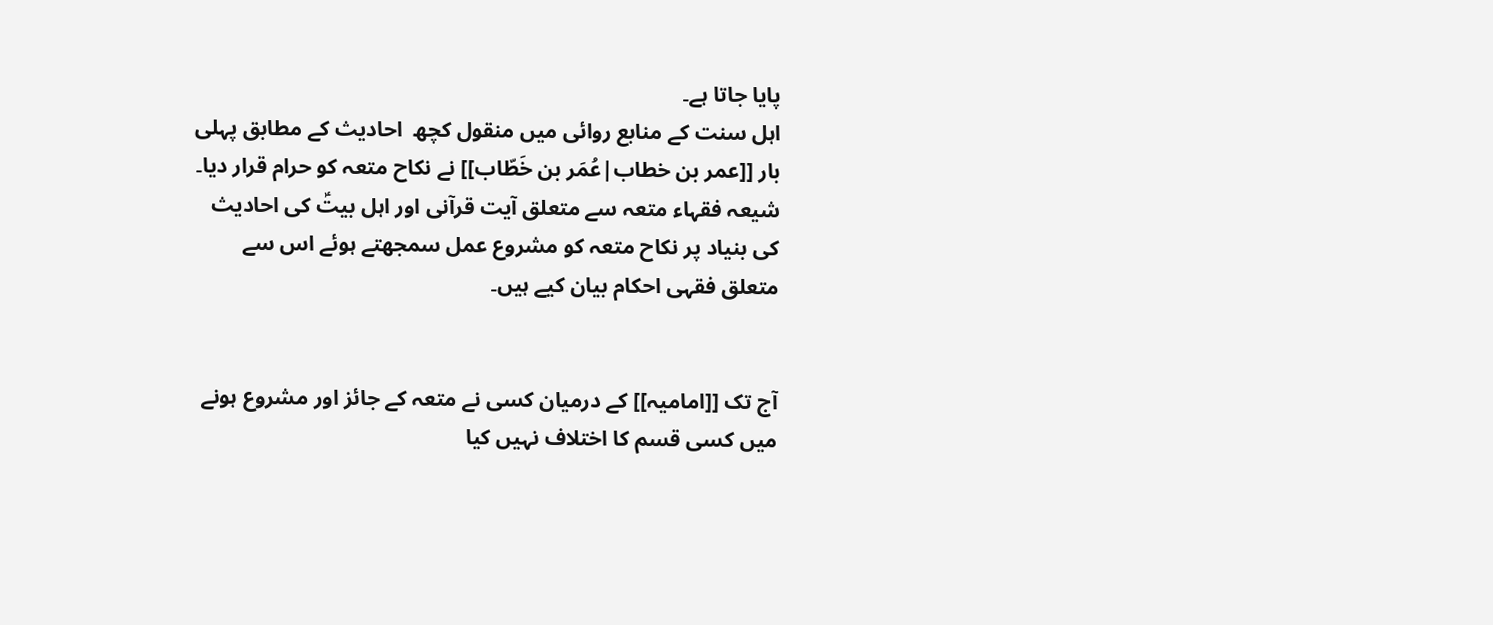پایا جاتا ہے۔
اہل سنت کے منابع روائی میں منقول کچھ  احادیث کے مطابق پہلی بار [[عمر بن خطاب|عُمَر بن خَطّاب]] نے نکاح متعہ کو حرام قرار دیا۔ شیعہ فقہاء متعہ سے متعلق آیت قرآنی اور اہل بیتؑ کی احادیث کی بنیاد پر نکاح متعہ کو مشروع عمل سمجھتے ہوئے اس سے متعلق فقہی احکام بیان کیے ہیں۔


آج تک [[امامیہ]] کے درمیان کسی نے متعہ کے جائز اور مشروع ہونے میں کسی قسم کا اختلاف نہیں کیا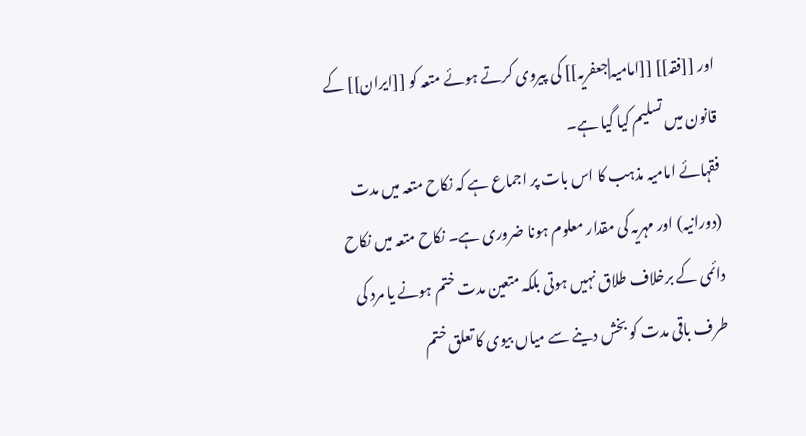اور [[فقہ]] [[امامیہ|جعفریہ]] کی پیروی کرتے ہوئے متعہ کو [[ایران]] کے قانون میں تسلیم کیا گیا ہے۔
فقہائے امامیہ مذہب کا اس بات پر اجماع ہے کہ نکاح متعہ میں مدت (دورانیہ) اور مہریہ کی مقدار معلوم ہونا ضروری ہے۔ نکاح متعہ میں نکاح دائمی کے برخلاف طلاق نہیں ہوتی بلکہ متعین مدت ختم ہونے یا مرد کی طرف باقی مدت کو بخش دینے سے میاں بیوی کا تعلق ختم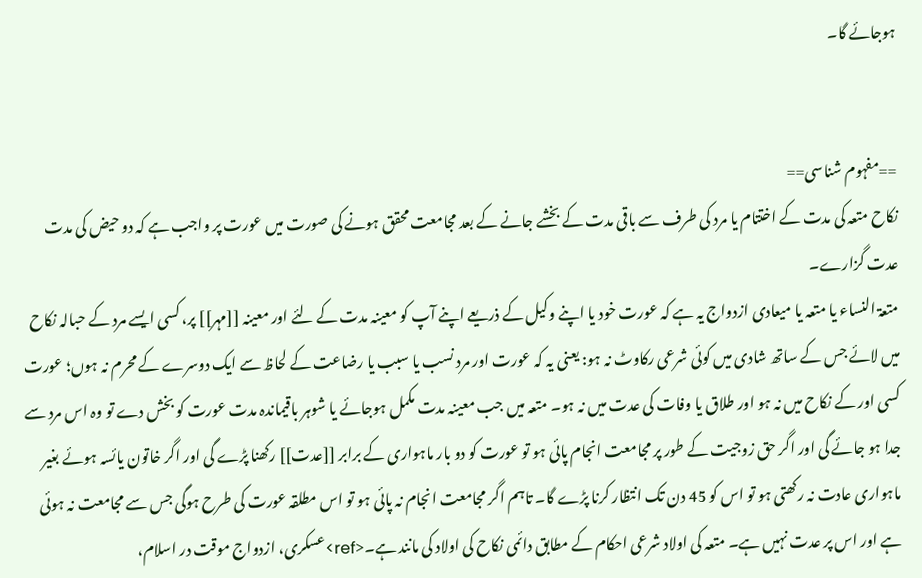ہوجائے گا۔


==مفہوم شناسی==
نکاح متعہ کی مدت کے اختتام یا مرد کی طرف سے باقی مدت کے بخشے جانے کے بعد مجامعت محقق ہونے کی صورت میں عورت پر واجب ہے کہ دو حیض کی مدت عدت گزارے۔
متعۃ النساء یا متعہ یا میعادی ازدواج یہ ہے کہ عورت خود یا اپنے وکیل کے ذریعے اپنے آپ کو معینہ مدت کے لئے اور معینہ [[مہر]] پر، کسی ایسے مرد کے حبالہ نکاح میں لائے جس کے ساتھ شادی میں کوئی شرعی رکاوٹ نہ ہو: یعنی یہ کہ عورت اور مرد نسب یا سبب یا رضاعت کے لحاظ سے ایک دوسرے کے محرم نہ ہوں؛ عورت کسی اور کے نکاح میں نہ ہو اور طلاق یا وفات کی عدت میں نہ ہو۔ متعہ میں جب معینہ مدت مکمل ہوجائے یا شوہر باقیماندہ مدت عورت کو بخش دے تو وہ اس مرد سے جدا ہو جائے گی اور اگر حق زوجیت کے طور پر مجامعت انجام پائی ہو تو عورت کو دو بار ماہواری کے برابر [[عدت]] رکھنا پڑے گی اور اگر خاتون یائسہ ہوئے بغیر ماہواری عادت نہ رکھتی ہو تو اس کو 45 دن تک انتظار کرنا پڑے گا۔ تاہم اگر مجامعت انجام نہ پائی ہو تو اس مطلقہ عورت کی طرح ہوگی جس سے مجامعت نہ ہوئی ہے اور اس پر عدت نہیں ہے۔ متعہ کی اولاد شرعی احکام کے مطابق دائمی نکاح کی اولاد کی مانند ہے۔<ref>عسکری، ازدواج موقت در اسلام،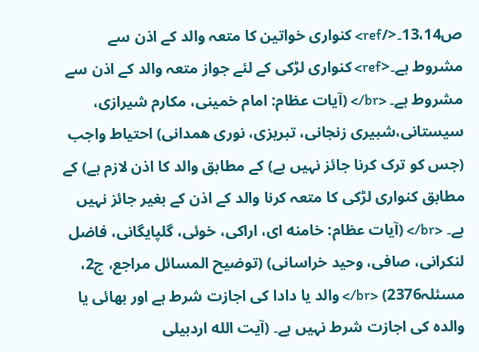ص13،14۔</ref> کنواری خواتین کا متعہ والد کے اذن سے مشروط ہے۔<ref> کنواری لڑکی کے لئے جواز متعہ والد کے اذن سے مشروط ہے۔ <br/> (آیات عظام: امام خمینی، مکارم شیرازی، سیستانی،شبیری زنجانی، تبریزی، نوری همدانی) احتیاط واجب (جس کو ترک کرنا جائز نہیں ہے) کے مطابق والد کا اذن لازم ہے) کے مطابق کنواری لڑکی کا متعہ کرنا والد کے اذن کے بغیر جائز نہیں ہے۔ <br/> (آیات عظام: خامنه ای، اراکی، خوئی، گلپایگانی، فاضل لنکرانی، صافی، وحید خراسانی) (توضیح المسائل مراجع، ج2، مسئلہ2376) <br/> والد یا دادا کی اجازت شرط ہے اور بھائی یا والدہ کی اجازت شرط نہیں ہے۔ (آیت الله اردبیلی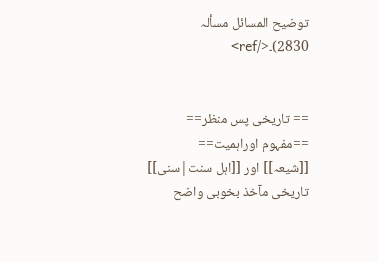توضیح المسائل مسألہ 2830)۔</ref>


== تاریخی پس منظر==
==مفہوم‌ اوراہمیت==
[[شیعہ]] اور [[اہل سنت|سنی]] تاریخی مآخذ بخوبی واضح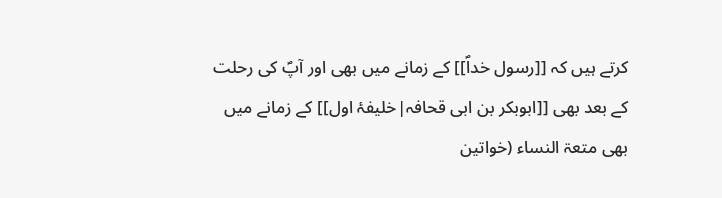کرتے ہیں کہ [[رسول خداؐ]] کے زمانے میں بھی اور آپؐ کی رحلت کے بعد بھی [[ابوبکر بن ابی قحافہ|خلیفۂ اول]] کے زمانے میں بھی متعۃ النساء (خواتین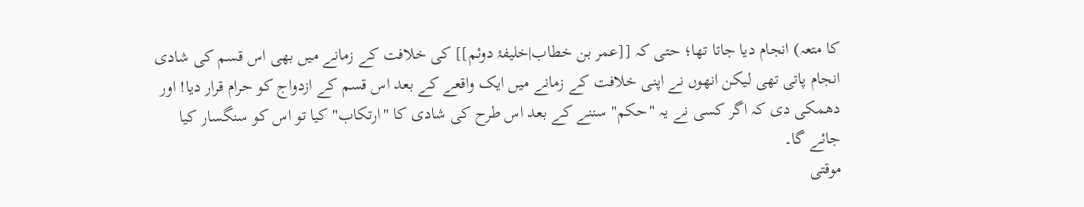کا متعہ) انجام دیا جاتا تھا؛ حتی کہ [[عمر بن خطاب|خلیفۂ دوئم]] کی خلافت کے زمانے میں بھی اس قسم کی شادی انجام پاتی تھی لیکن انھوں نے اپنی خلافت کے زمانے میں ایک واقعے کے بعد اس قسم کے ازدواج کو حرام قرار دیا! اور دھمکی دی کہ اگر کسی نے یہ "حکم" سننے کے بعد اس طرح کی شادی کا "ارتکاب" کیا تو اس کو سنگسار کیا جائے گا۔
موقتی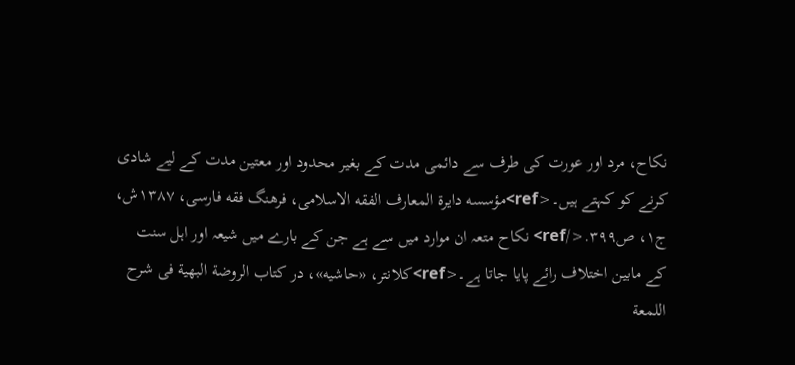نکاح، مرد اور عورت کی طرف سے دائمی مدت کے بغیر محدود اور معتین مدت کے لیے شادی کرنے کو کہتے ہیں۔<ref>مؤسسه دایرة المعارف الفقه الاسلامی، فرهنگ فقه فارسی، ۱۳۸۷ش، ج۱، ص۳۹۹.</ref> نکاح متعہ ان موارد میں سے ہے جن کے بارے میں شیعہ اور اہل سنت کے مابین اختلاف رائے پایا جاتا ہے۔<ref>کلانتر، «حاشیه»، در کتاب الروضة البهیة فی شرح اللمعة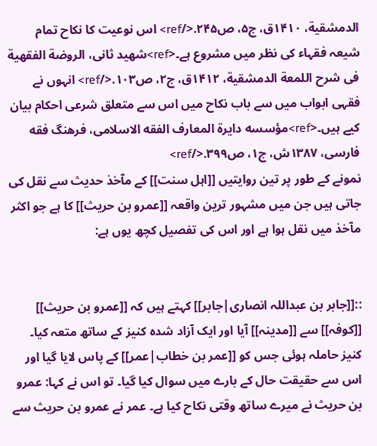الدمشقیة، ۱۴۱۰ق، ج۵، ص۲۴۵.</ref> اس نوعیت کا نکاح تمام شیعہ فقہاء کی نظر میں مشروع ہے۔<ref>شهید ثانی، الروضة الفقهیة فی شرح اللمعة الدمشقیة، ۱۴۱۲ق، ج۲، ص۱۰۳.</ref> انہوں نے فقہی ابواب میں سے باب نکاح میں اس سے متعلق شرعی احکام بیان کیے ہیں۔<ref>مؤسسه دایرة المعارف الفقه الاسلامی، فرهنگ فقه فارسی، ۱۳۸۷ش، ج۱، ص۳۹۹.</ref>
نمونے کے طور پر تین روایتیں [[اہل سنت]] کے مآخذ حدیث سے نقل کی جاتی ہیں جن میں مشہور ترین واقعہ [[عمرو بن حریث]] کا ہے جو اکثر مآخذ میں نقل ہوا ہے اور اس کی تفصیل کچھ یوں ہے:


::[[جابر بن عبداللہ انصاری|جابر]] کہتے ہیں کہ [[عمرو بن حریث]] [[کوفہ]] سے [[مدینہ]] آیا اور ایک آزاد شدہ کنیز کے ساتھ متعہ کیا۔ کنیز حاملہ ہوئی جس کو [[عمر بن خطاب|عمر]] کے پاس لایا گیا اور اس سے حقیقت حال کے بارے میں سوال کیا گیا۔ تو اس نے کہا: عمرو بن حریث نے میرے ساتھ وقتی نکاح کیا ہے۔ عمر نے عمرو بن حریث سے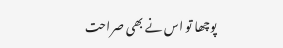پوچھا تو اس نے بھی صراحت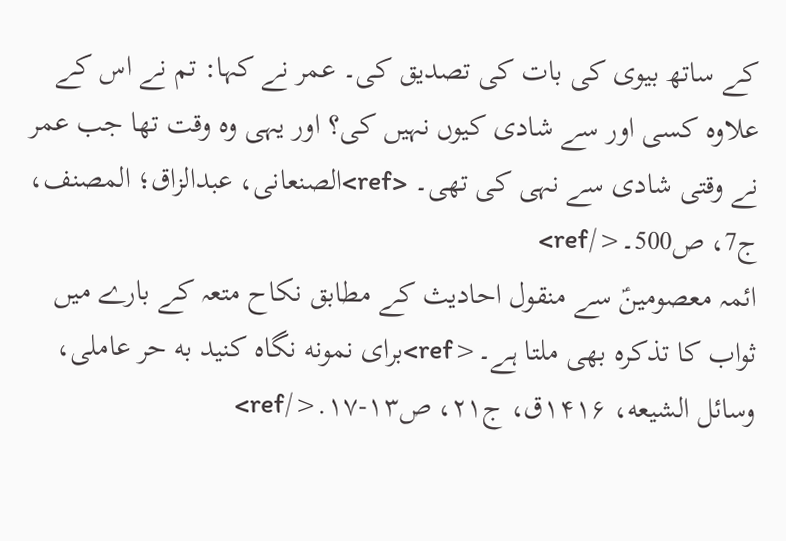کے ساتھ بیوی کی بات کی تصدیق کی۔ عمر نے کہا: تم نے اس کے علاوہ کسی اور سے شادی کیوں نہیں کی؟ اور یہی وہ وقت تھا جب عمر نے وقتی شادی سے نہی کی تھی۔ <ref>الصنعانی، عبدالزاق؛ المصنف، ج7، ص500۔</ref>
ائمہ معصومینؑ سے منقول احادیث کے مطابق نکاح متعہ کے بارے میں ثواب کا تذکرہ بھی ملتا ہے۔<ref>برای نمونه نگاه کنید به حر عاملی، وسائل الشیعه، ۱۴۱۶ق، ج۲۱، ص۱۳-۱۷.</ref>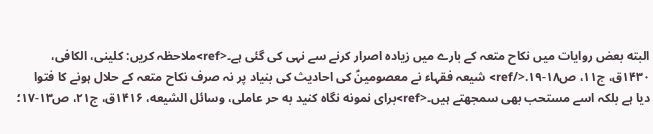البته بعض روایات میں نکاح متعہ کے بارے میں زیادہ اصرار کرنے سے نہی کی گئی ہے۔<ref>ملاحظہ کریں: کلینی، الکافی، ۱۴۳۰ق، ج۱۱، ص۱۸-۱۹.</ref> شیعہ فقہاء نے معصومینؑ کی احادیث کی بنیاد پر نہ صرف نکاح متعہ کے حلال ہونے کا فتوا دیا ہے بلکہ اسے مستحب بھی سمجھتے ہیں۔<ref>برای نمونه نگاه کنید به حر عاملی، وسائل الشیعه، ۱۴۱۶ق، ج۲۱، ص۱۳-۱۷؛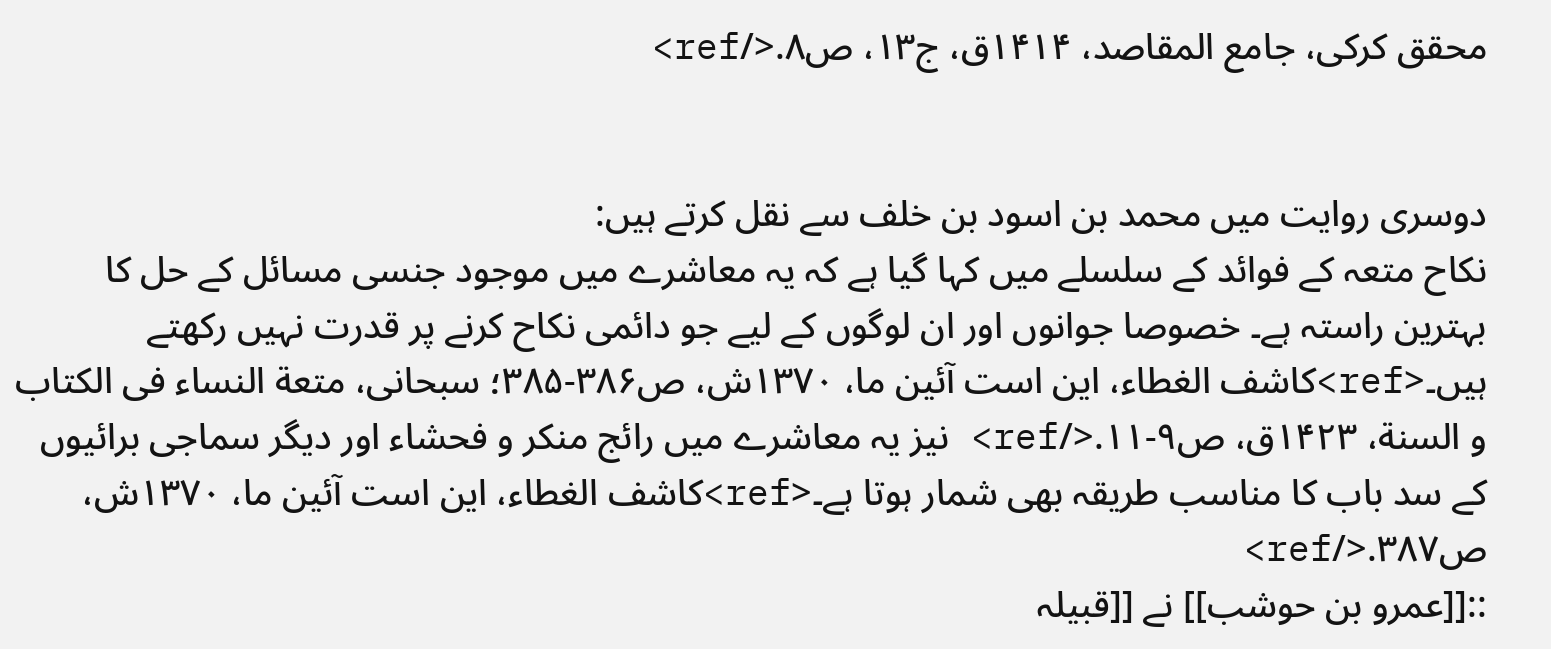محقق کرکی، جامع المقاصد، ۱۴۱۴ق، ج۱۳، ص۸.</ref>


دوسری روایت میں محمد بن اسود بن خلف سے نقل کرتے ہیں:
نکاح متعہ کے فوائد کے سلسلے میں کہا گیا ہے کہ یہ معاشرے میں موجود جنسی مسائل کے حل کا بہترین راستہ ہے۔ خصوصا جوانوں اور ان لوگوں کے لیے جو دائمی نکاح کرنے پر قدرت نہیں رکھتے ہیں۔<ref>کاشف الغطاء، این است آئین ما، ۱۳۷۰ش، ص۳۸۶-۳۸۵؛ سبحانی، متعة النساء فی الکتاب و السنة، ۱۴۲۳ق، ص۹-۱۱.</ref> نیز یہ معاشرے میں رائج منکر و فحشاء اور دیگر سماجی برائیوں کے سد باب کا مناسب طریقہ بھی شمار ہوتا ہے۔<ref>کاشف الغطاء، این است آئین ما، ۱۳۷۰ش، ص۳۸۷.</ref>
::[[عمرو بن حوشب]] نے [[قبیلہ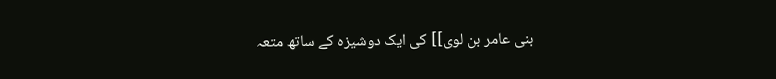بنی عامر بن لوی]] کی ایک دوشیزہ کے ساتھ متعہ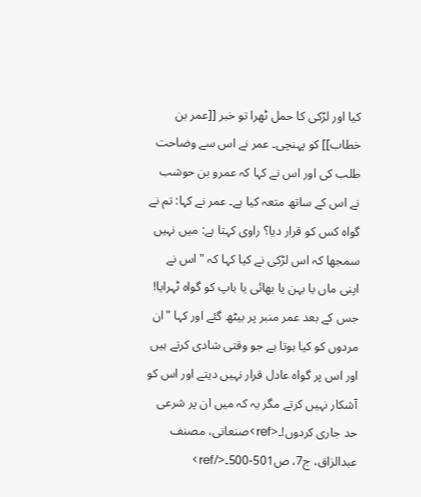کیا اور لڑکی کا حمل ٹھرا تو خبر [[عمر بن خطاب]] کو پہنچی۔ عمر نے اس سے وضاحت طلب کی اور اس نے کہا کہ عمرو بن حوشب نے اس کے ساتھ متعہ کیا ہے۔ عمر نے کہا: تم نے گواہ کس کو قرار دیا؟ راوی کہتا ہے: میں نہیں سمجھا کہ اس لڑکی نے کیا کہا کہ "اس نے اپنی ماں یا بہن یا بھائی یا باپ کو گواہ ٹہرایا! جس کے بعد عمر منبر پر بیٹھ گئے اور کہا "ان مردوں کو کیا ہوتا ہے جو وقتی شادی کرتے ہیں اور اس پر گواہ عادل قرار نہیں دیتے اور اس کو آشکار نہیں کرتے مگر یہ کہ میں ان پر شرعی حد جاری کردوں!۔<ref>صنعانی، مصنف عبدالزاق، ج7، ص501-500۔</ref>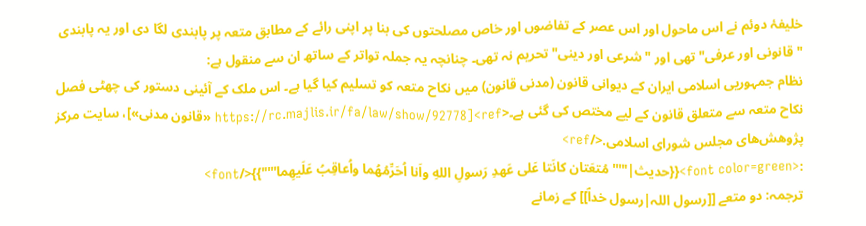خلیفۂ دوئم نے اس ماحول اور اس عصر کے تفاضوں اور خاص مصلحتوں کی بنا پر اپنی رائے کے مطابق متعہ پر پابندی لگا دی اور یہ پابندی "قانونی اور عرفی" تھی اور "شرعی اور دینی" تحریم نہ تھی۔ چنانچہ یہ جملہ تواتر کے ساتھ ان سے منقول ہے:
نظام جمہوریی اسلامی ایران کے دیوانی قانون (مدنی قانون) میں نکاح متعہ کو تسلیم کیا گیا ہے۔ اس ملک کے آئینی دستور کی چھٹی فصل نکاح متعہ سے متعلق قانون کے لیے مختص کی گئی ہے۔<ref>[https://rc.majlis.ir/fa/law/show/92778 «قانون مدنی»]، سایت مرکز پژوهش‌های مجلس شورای اسلامی.</ref>
:<font color=green>{{حدیث|"'''مُتعَتان کانَتا عَلی عَهدِ رَسولِ اللهِ واَنا اُحَرِّمُهُما واُعاقِبُ عَلَیهِما'''"}}</font>
ترجمہ: دو متعے [[رسول اللہ|رسول خداؐ]] کے زمانے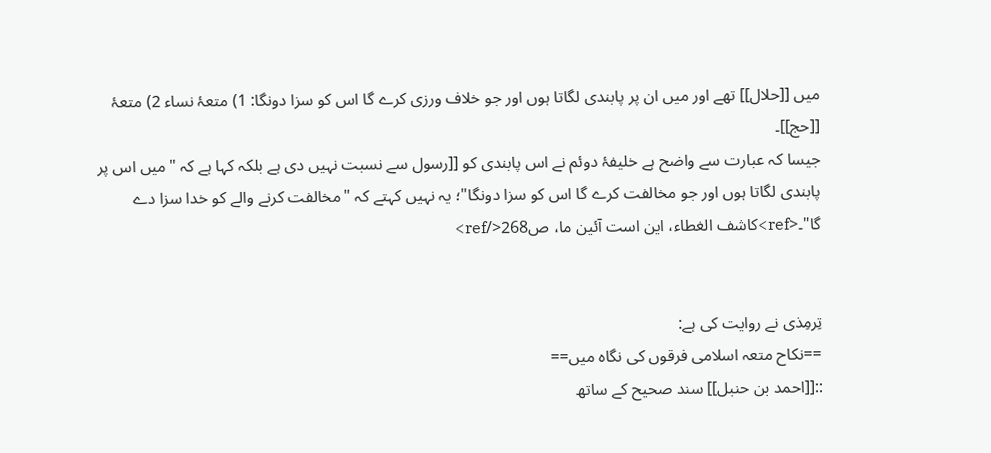میں [[حلال]] تھے اور میں ان پر پابندی لگاتا ہوں اور جو خلاف ورزی کرے گا اس کو سزا دونگا: 1) متعۂ نساء 2) متعۂ [[حج]]۔
جیسا کہ عبارت سے واضح ہے خلیفۂ دوئم نے اس پابندی کو [[رسول سے نسبت نہیں دی ہے بلکہ کہا ہے کہ "میں اس پر پابندی لگاتا ہوں اور جو مخالفت کرے گا اس کو سزا دونگا"؛ یہ نہیں کہتے کہ "مخالفت کرنے والے کو خدا سزا دے گا"۔<ref>کاشف الغطاء، این است آئین ما، ص268</ref>


تِرمِذی نے روایت کی ہے:
==نکاح متعہ اسلامی فرقوں کی نگاہ میں==
::[[احمد بن حنبل]] سند صحیح کے ساتھ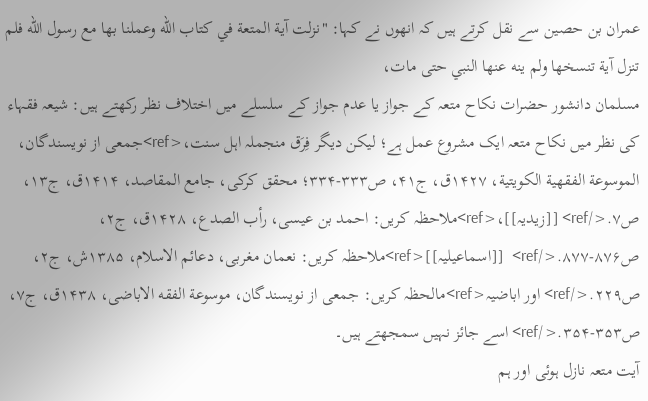عمران بن حصین سے نقل کرتے ہیں کہ انھوں نے کہا: "نزلت آية المتعة في كتاب اللّه وعملنا بها مع رسول اللّه فلم تنزل آية تنسخها ولم ينه عنها النبي حتى مات،
مسلمان دانشور حضرات نکاح متعہ کے جواز یا عدم جواز کے سلسلے میں اختلاف نظر رکھتے ہیں: شیعہ فقہاء کی نظر میں نکاح متعہ ایک مشروع عمل ہے؛ لیکن دیگر فِرَق منجملہ اہل‌ سنت،<ref>جمعی از نویسندگان، الموسوعة الفقهیة الکویتیة، ۱۴۲۷ق، ج۴۱، ص۳۳۳-۳۳۴؛ محقق کرکی، جامع المقاصد، ۱۴۱۴ق، ج۱۳، ص۷.</ref> [[زیدیہ]]،<ref>ملاحظہ کریں: احمد بن عیسی، رأب الصدع، ۱۴۲۸ق، ج۲، ص۸۷۶-۸۷۷.</ref>  [[اسماعیلیہ]]<ref>ملاحظہ کریں: نعمان مغربی، دعائم الاسلام، ۱۳۸۵ش، ج۲، ص۲۲۹.</ref> اور اباضیہ<ref>مالحظہ کریں: جمعی از نویسندگان، موسوعة الفقه الاباضی، ۱۴۳۸ق، ج۷، ص۳۵۳-۳۵۴.</ref> اسے جائز نہیں سمجھتے ہیں۔
آیت متعہ نازل ہوئی اور ہم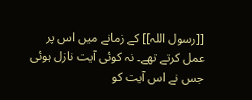[[رسول اللہ]] کے زمانے میں اس پر عمل کرتے تھے۔ نہ کوئی آیت نازل ہوئی جس نے اس آیت کو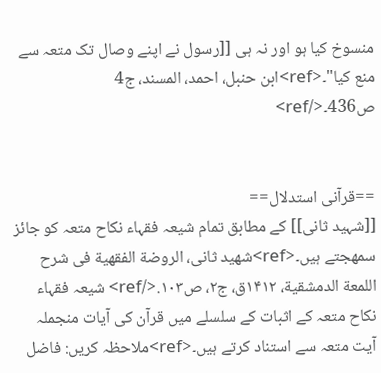منسوخ کیا ہو اور نہ ہی [[رسول نے اپنے وصال تک متعہ سے منع کیا"۔<ref>ابن حنبل، احمد، المسند، ج4 ص436۔</ref>


==قرآنی استدلال==
[[شہید ثانی]] کے مطابق تمام شیعہ فقہاء نکاح متعہ کو جائز سمھجتے ہیں۔<ref>شهید ثانی، الروضة الفقهیة فی شرح اللمعة الدمشقیة، ۱۴۱۲ق، ج۲، ص۱۰۳.</ref> شیعہ فقہاء نکاح متعہ کے اثبات کے سلسلے میں قرآن کی آیات منجملہ آیت متعہ سے استناد کرتے ہیں۔<ref>ملاحظہ کریں: فاضل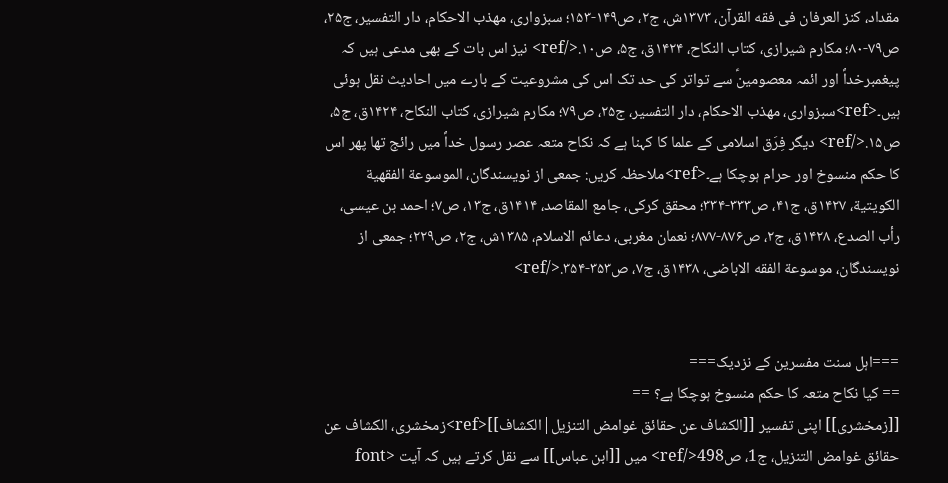مقداد، کنز العرفان فی فقه القرآن، ۱۳۷۳ش، ج۲، ص۱۴۹-۱۵۳؛ سبزواری، مهذب الاحکام، دار التفسیر، ج۲۵، ص۷۹-۸۰؛ مکارم شیرازی، کتاب النکاح، ۱۴۲۴ق، ج۵، ص۱۰.</ref> نیز اس بات کے بھی مدعی ہیں کہ پیغمبرخداؐ اور ائمہ معصومینؑ سے تواتر کی حد تک اس کی مشروعیت کے بارے میں احادیث نقل ہوئی ہیں۔<ref>سبزواری، مهذب الاحکام، دار التفسیر، ج۲۵، ص۷۹؛ مکارم شیرازی، کتاب النکاح، ۱۴۲۴ق، ج۵، ص۱۵.</ref> دیگر فِرَق اسلامی کے علما کا کہنا ہے کہ نکاح متعہ عصر رسول خداؐ میں رائج تھا پھر اس کا حکم منسوخ اور حرام ہوچکا ہے۔<ref>ملاحظہ کریں: جمعی از نویسندگان، الموسوعة الفقهیة الکویتیة، ۱۴۲۷ق، ج۴۱، ص۳۳۳-۳۳۴؛ محقق کرکی، جامع المقاصد، ۱۴۱۴ق، ج۱۳، ص۷؛ احمد بن عیسی، رأب الصدع، ۱۴۲۸ق، ج۲، ص۸۷۶-۸۷۷؛ نعمان مغربی، دعائم الاسلام، ۱۳۸۵ش، ج۲، ص۲۲۹؛ جمعی از نویسندگان، موسوعة الفقه الاباضی، ۱۴۳۸ق، ج۷، ص۳۵۳-۳۵۴.</ref>


===اہل سنت مفسرین کے نزدیک===
== کیا نکاح متعہ کا حکم منسوخ ہوچکا ہے؟ ==
[[زمخشری]] اپنی تفسیر [[الکشاف عن حقائق غوامض التنزیل|الکشاف]]<ref>زمخشری، الکشاف عن حقائق غوامض التنزیل، ج1، ص498</ref> میں [[ابن عباس]] سے نقل کرتے ہیں کہ آیت <font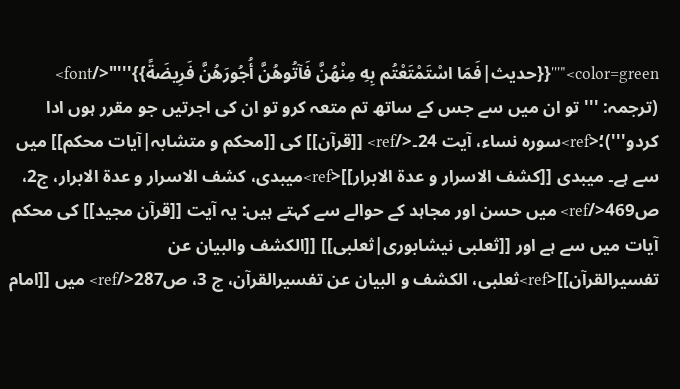color=green>"'''{{حدیث|فَمَا اسْتَمْتَعْتُم بِهِ مِنْهُنَّ فَآتُوهُنَّ أُجُورَهُنَّ فَرِیضَةً}}'''"</font> (ترجمہ: '''تو ان میں سے جس کے ساتھ تم متعہ کرو تو ان کی اجرتیں جو مقرر ہوں ادا کردو''')؛<ref>سورہ نساء، آیت 24۔</ref> [[قرآن]] کی [[محکم و متشابہ|آیات محکم]] میں سے ہے۔ میبدی [[کشف الاسرار و عدة الابرار]]<ref>میبدی، کشف الاسرار و عدة الابرار، ج2، ص469</ref> میں حسن اور مجاہد کے حوالے سے کہتے ہیں: یہ آیت [[قرآن مجید]] کی محکم آیات میں سے ہے اور [[ثعلبی نیشابوری|ثعلبی]] [[الکشف والبیان عن تفسیرالقرآن]]<ref>ثعلبی، الکشف و البیان عن تفسیرالقرآن، ج 3، ص287</ref> میں [[امام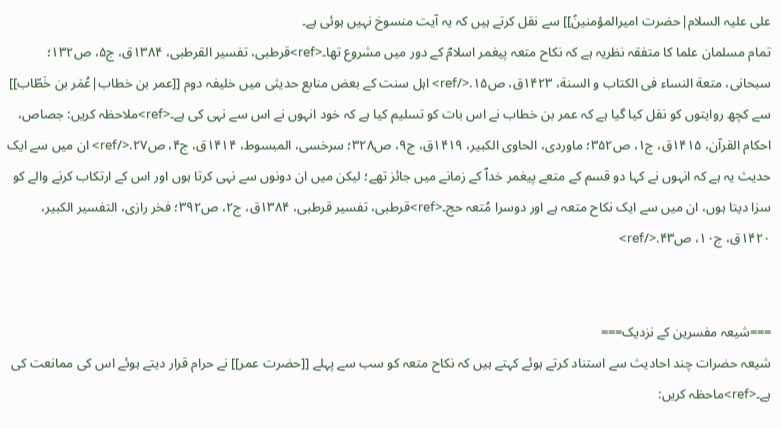علی علیہ السلام|حضرت امیرالمؤمنینؑ]] سے نقل کرتے ہیں کہ یہ آیت منسوخ نہیں ہوئی ہے۔
تمام مسلمان علما کا متفقہ نظریہ ہے کہ نکاح متعہ پیغمر اسلامؐ کے دور میں مشروع تھا۔<ref>قرطبی، تفسیر القرطبی، ۱۳۸۴ق، ج۵، ص۱۳۲؛ سبحانی، متعة النساء فی الکتاب و السنة، ۱۴۲۳ق، ص۱۵.</ref> اہل سنت کے بعض منابع حدیثی میں خلیفہ دوم [[عمر بن خطاب|عُمَر بن خَطّاب]] سے کچھ روایتوں کو نقل کیا گیا ہے کہ عمر بن خطاب نے اس بات کو تسلیم کیا ہے کہ خود انہوں نے اس سے نہی کی ہے۔<ref>ملاحظہ کریں: جصاص، احکام القرآن، ۱۴۱۵ق، ج۱، ص۳۵۲؛ ماوردی، الحاوی الکبیر، ۱۴۱۹ق، ج۹، ص۳۲۸؛ سرخسی، المبسوط، ۱۴۱۴ق، ج۴، ص۲۷.</ref> ان میں سے ایک حدیث یہ ہے کہ انہوں نے کہا دو قسم کے متعے پیغمر خداؐ کے زمانے میں جائز تھے؛ لیکن میں ان دونوں سے نہی کرتا ہوں اور اس کے ارتکاب کرنے والے کو سزا دیتا ہوں، ان میں سے ایک نکاح متعہ ہے اور دوسرا مُتعہ حج۔<ref>قرطبی، تفسیر قرطبی، ۱۳۸۴ق، ج۲، ص۳۹۲؛ فخر رازی، التفسیر الکبیر، ۱۴۲۰ق، ج۱۰، ص۴۳.</ref>


===شیعہ مفسرین کے نزدیک===
شیعہ حضرات چند احادیث سے استناد کرتے ہوئے کہتے ہیں کہ نکاح متعہ کو سب سے پہلے [[حضرت عمر]] نے حرام قرار دیتے ہوئے اس کی ممانعت کی ہے۔<ref>ماحظہ کریں: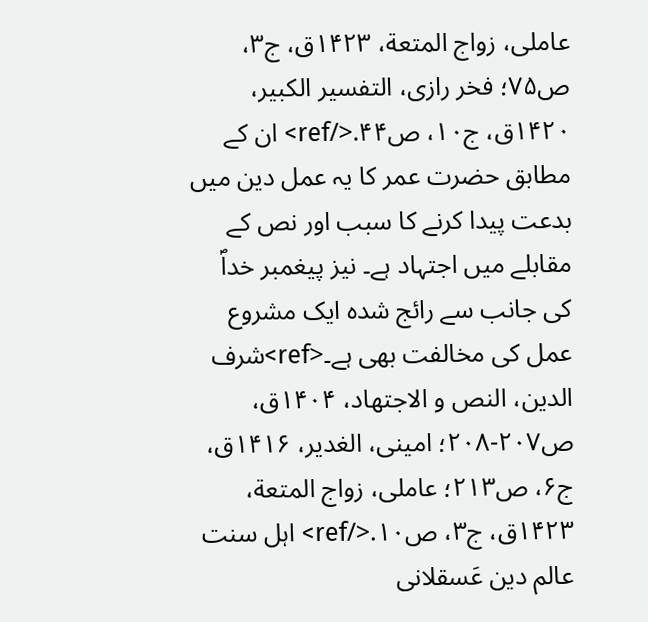عاملی، زواج المتعة، ۱۴۲۳ق، ج۳، ص۷۵؛ فخر رازی، التفسیر الکبیر، ۱۴۲۰ق، ج۱۰، ص۴۴.</ref> ان کے مطابق حضرت عمر کا یہ عمل دین میں بدعت پیدا کرنے کا سبب اور نص کے مقابلے میں اجتہاد ہے۔ نیز پیغمبر خداؐ کی جانب سے رائج شدہ ایک مشروع عمل کی مخالفت بھی ہے۔<ref>شرف الدین، النص و الاجتهاد، ۱۴۰۴ق، ص۲۰۷-۲۰۸؛ امینی، الغدیر، ۱۴۱۶ق، ج۶، ص۲۱۳؛ عاملی، زواج المتعة، ۱۴۲۳ق، ج۳، ص۱۰.</ref> اہل سنت عالم دین عَسقلانی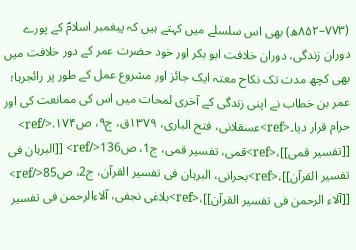(۷۷۳–۸۵۲ھ) بھی اس سلسلے میں کہتے ہیں کہ پیغمبر اسلامؐ کے پورے دوران زندگی، دوران خلافت ابو بکر اور خود حضرت عمر کے دور خلافت میں بھی کچھ مدت تک نکاح معتہ ایک جائز اور مشروع عمل کے طور پر رائجرہا؛ عمر بن خطاب نے اپنی زندگی کے آخری لمحات میں اس کی ممانعت کی اور حرام قرار دیا۔<ref>عسقلانی، فتح الباری، ۱۳۷۹ق، ج۹، ص۱۷۴.</ref>
[[تفسیر قمی]]،<ref>قمی، تفسیر قمی، ج1، ص136</ref> [[البرہان فی تفسیر القرآن]]،<ref>بحرانی، البرہان فی تفسیر القرآن، ج2، ص85</ref> [[آلاء الرحمن فی تفسیر القرآن]]،<ref>بلاغی نجفی، آلاءالرحمن فی تفسیر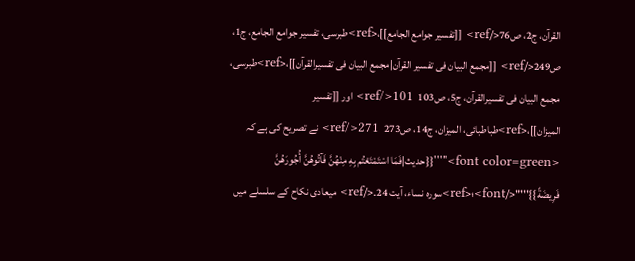القرآن، ج2، ص76</ref> [[تفسیر جوامع الجامع]]،<ref>طبرسی، تفسیر جوامع الجامع، ج1، ص249</ref> [[مجمع البیان فی تفسیر القرآن|مجمع البیان فی تفسیرالقرآن]]،<ref>طبرسی، مجمع البیان فی تفسیرالقرآن، ج5، ص103  101</ref> اور [[تفسیر المیزان]]،<ref>طباطبائی، المیزان، ج14، ص273  271</ref> نے تصریح کی ہے کہ <font color=green>"'''{{حدیث|فَمَا اسْتَمْتَعْتُم بِهِ مِنْهُنَّ فَآتُوهُنَّ أُجُورَهُنَّ فَرِیضَةً}}'''"</font>؛<ref>سورہ نساء، آیت 24۔</ref> میعادی نکاح کے سلسلے میں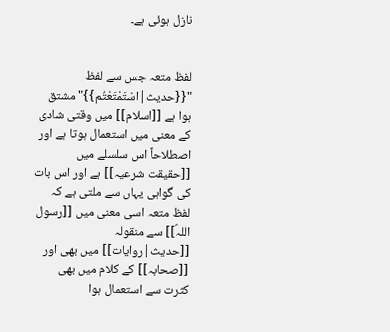نازل ہوئی ہے۔


لفظ متعہ جس سے لفظ "{{حدیث|اسْتَمْتَعْتُم}}" مشتق ہوا ہے [[اسلام]] میں وقتی شادی کے معنی میں استعمال ہوتا ہے اور اصطلاحاً اس سلسلے میں [[حقیقت شرعیہ]] ہے اور اس بات کی گواہی یہاں سے ملتی ہے کہ لفظ متعہ اسی معنی میں [[رسول اللہؐ]] سے منقولہ [[حدیث|روایات]] میں بھی اور [[صحابہ]] کے کلام میں بھی کثرت سے استعمال ہوا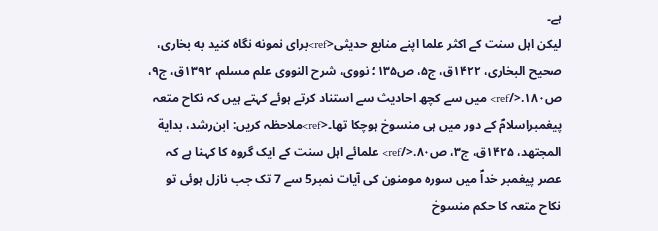ہے۔
لیکن اہل سنت کے اکثر علما اپنے منابع حدیثی<ref>برای نمونه نگاه کنید به بخاری، صحیح البخاری، ۱۴۲۲ق، ج۵، ص۱۳۵؛ نووی، شرح النووی علم مسلم، ۱۳۹۲ق، ج۹، ص۱۸۰.</ref> میں سے کچھ احادیث سے استناد کرتے ہوئے کہتے ہیں کہ نکاح متعہ پیغمبراسلامؐ کے دور میں ہی منسوخ ہوچکا تھا۔<ref>ملاحظہ کریں: ابن‌رشد، بدایة المجتهد، ۱۴۲۵ق، ج۳، ص۸۰.</ref> علمائے اہل سنت کے ایک گروہ کا کہنا ہے کہ عصر پیغمبر خداؐ میں سورہ مومنون کی آیات نمبر5 سے 7 تک جب نازل ہوئی تو نکاح متعہ کا حکم منسوخ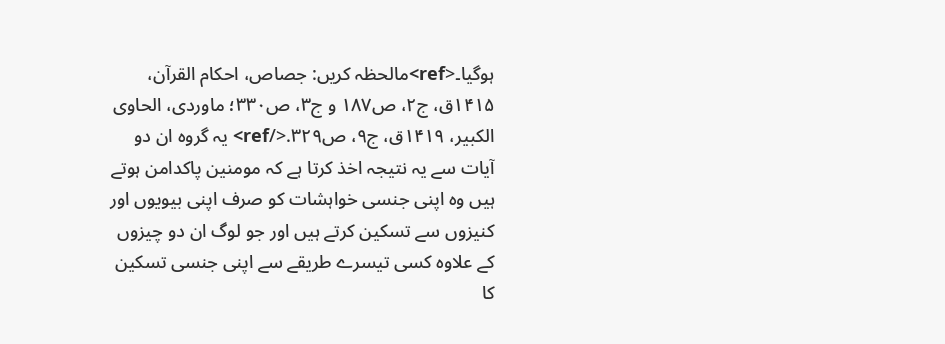ہوگیا۔<ref>مالحظہ کریں: جصاص، احکام القرآن، ۱۴۱۵ق، ج۲، ص۱۸۷ و ج۳، ص۳۳۰؛ ماوردی، الحاوی الکبیر، ۱۴۱۹ق، ج۹، ص۳۲۹.</ref> یہ گروہ ان دو آیات سے یہ نتیجہ اخذ کرتا ہے کہ مومنین پاکدامن ہوتے ہیں وہ اپنی جنسی خواہشات کو صرف اپنی بیویوں اور کنیزوں سے تسکین کرتے ہیں اور جو لوگ ان دو چیزوں کے علاوہ کسی تیسرے طریقے سے اپنی جنسی تسکین کا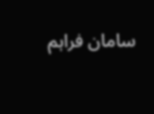سامان فراہم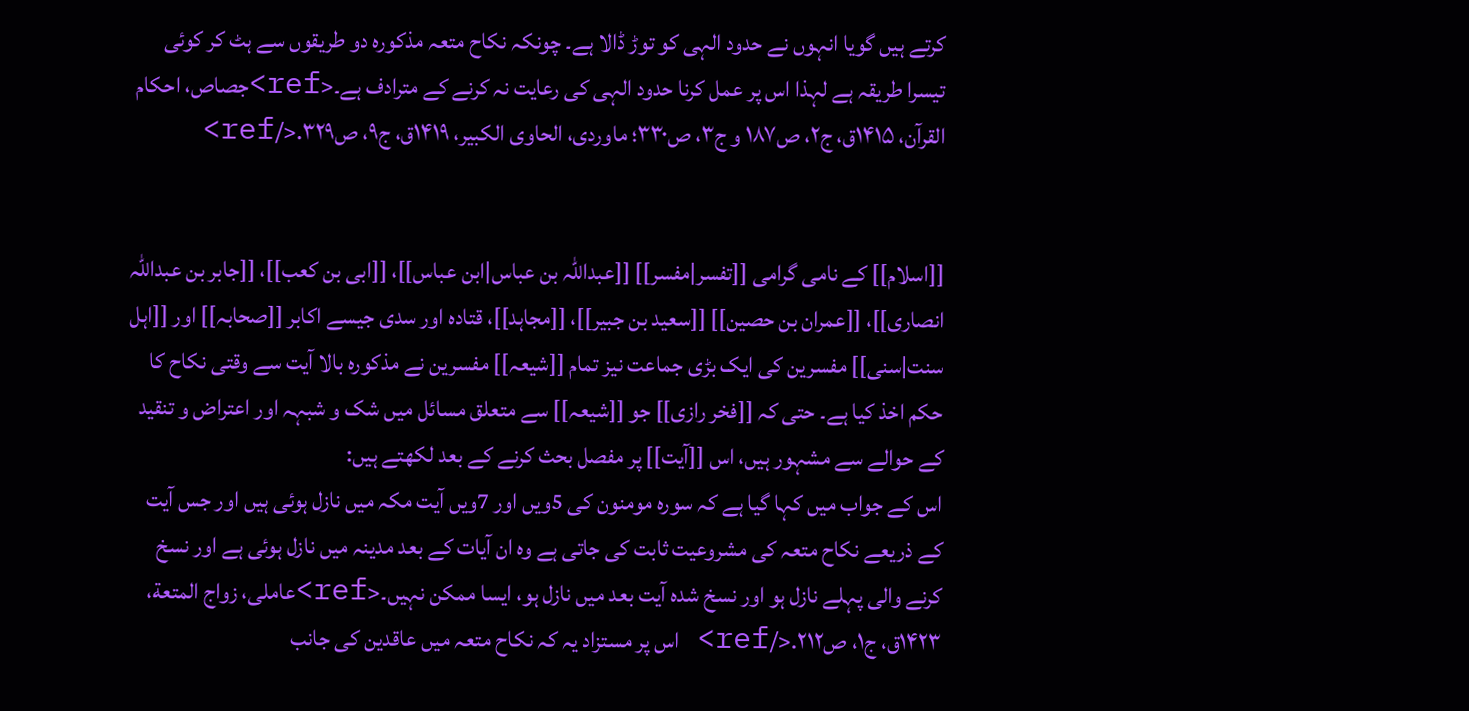کرتے ہیں گویا انہوں نے حدود الہی کو توڑ ڈالا ہے۔ چونکہ نکاح متعہ مذکورہ دو طریقوں سے ہٹ کر کوئی تیسرا طریقہ ہے لہذا اس پر عمل کرنا حدود الہی کی رعایت نہ کرنے کے مترادف ہے۔<ref>جصاص، احکام القرآن، ۱۴۱۵ق، ج۲، ص۱۸۷ و ج۳، ص۳۳۰؛ ماوردی، الحاوی الکبیر، ۱۴۱۹ق، ج۹، ص۳۲۹.</ref>


[[اسلام]] کے نامی گرامی [[تفسر|مفسر]] [[عبداللہ بن عباس|ابن عباس]]، [[ابی بن کعب]]، [[جابر بن عبداللہ انصاری]]، [[عمران بن حصین]] [[سعید بن جبیر]]، [[مجاہد]]، قتادہ اور سدی جیسے اکابر [[صحابہ]] اور [[اہل سنت|سنی]] مفسرین کی ایک بڑی جماعت نیز تمام [[شیعہ]] مفسرین نے مذکورہ بالا آیت سے وقتی نکاح کا حکم اخذ کیا ہے۔ حتی کہ [[فخر رازی]] جو [[شیعہ]] سے متعلق مسائل میں شک و شبہہ اور اعتراض و تنقید کے حوالے سے مشہور ہیں، اس [[آیت]] پر مفصل بحث کرنے کے بعد لکھتے ہیں:
اس کے جواب میں کہا گیا ہے کہ سورہ مومنون کی 5ویں اور 7ویں آیت مکہ میں نازل ہوئی ہیں اور جس آیت کے ذریعے نکاح متعہ کی مشروعیت ثابت کی جاتی ہے وہ ان آیات کے بعد مدینہ میں نازل ہوئی ہے اور نسخ کرنے والی پہلے نازل ہو اور نسخ شدہ آیت بعد میں نازل ہو، ایسا ممکن نہیں۔<ref>عاملی، زواج المتعة، ۱۴۲۳ق، ج۱، ص۲۱۲.</ref> اس پر مستزاد یہ کہ نکاح متعہ میں عاقدین کی جانب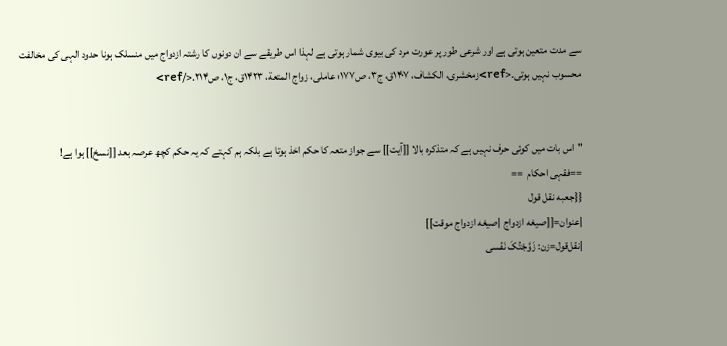سے مدت متعین ہوتی ہے اور شرعی طور پر عورت مرد کی بیوی شمار ہوتی ہے لہذا اس طریقے سے ان دونوں کا رشتہ ازدواج میں منسلک ہونا حدود الہی کی مخالفت محسوب نہیں ہوتی۔<ref>زمخشری، الکشاف، ۱۴۰۷ق، ج۳، ص۱۷۷؛ عاملی، زواج المتعة، ۱۴۲۳ق، ج۱، ص۲۱۴.</ref>


"اس بات میں کوئی حرف نہیں ہے کہ متذکرہ بالا [[آیت]] سے جواز متعہ کا حکم اخذ ہوتا ہے بلکہ ہم کہتے کہ یہ حکم کچھ عرصہ بعد [[نسخ]] ہوا ہے!
==فقہی احکام  ==
{{جعبه نقل قول
|عنوان=[[صیغه ازدواج |صیغه ازدواج موقت]]
|نقل‌قول=زن: زَوَّجْتُکَ نَفْسی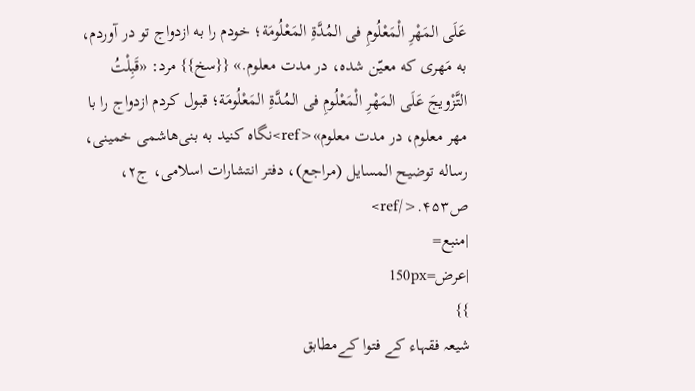عَلَی المَهْرِ الْمَعْلُومِ فی المُدَّةِ المَعْلُومَة؛ خودم را به ازدواج تو در آوردم، به مَهری که معیّن شده، در مدت معلوم.» {{سخ}} مرد: «قَبِلْتُ التَّزْویجَ عَلَی المَهْرِ الْمَعْلُومِ فی المُدَّةِ المَعْلُومَة؛ قبول کردم ازدواج را با مهر معلوم، در مدت معلوم»<ref>نگاه کنید به بنی‌هاشمی خمینی، رساله توضیح المسایل (مراجع)، دفتر انتشارات اسلامی، ج۲، ص۴۵۳.</ref>
|منبع=
|عرض=150px
}}
شیعہ فقہاء کے فتوا کےمطابق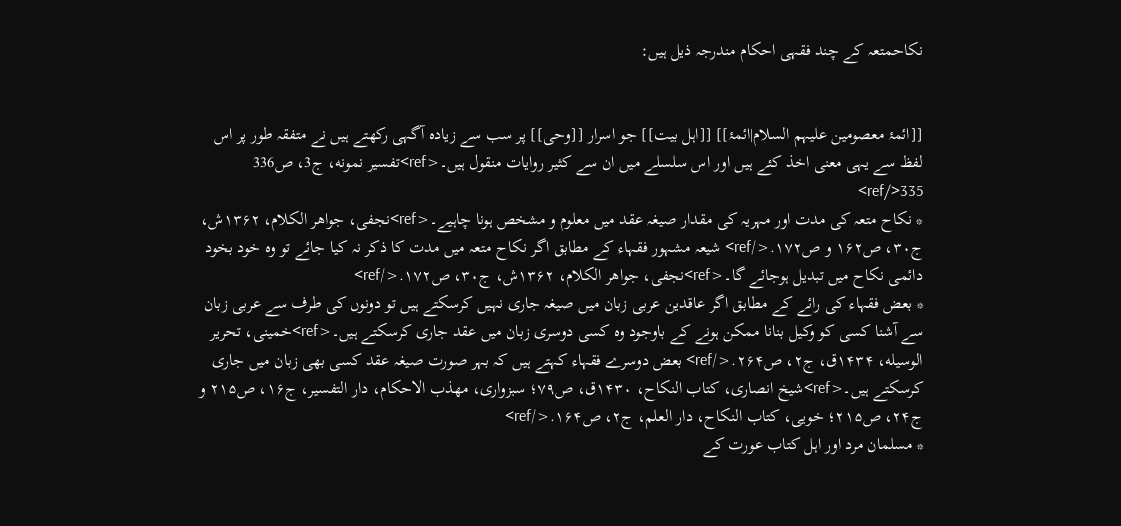نکاحمتعہ کے چند فقہی احکام مندرجہ ذیل ہیں:


[[ائمۂ معصومین علیہم السلام|ائمۂ]] [[اہل بیت]] جو اسرار [[وحی]] پر سب سے زیادہ آگہی رکھتے ہیں نے متفقہ طور پر اس لفظ سے یہی معنی اخذ کئے ہیں اور اس سلسلے میں ان سے کثیر روایات منقول ہیں۔<ref>تفسیر نمونه، ج3، ص336 335</ref>
* نکاح متعہ کی مدت اور مہریہ کی مقدار صیغہ عقد میں معلوم و مشخص ہونا چاہیے۔<ref>نجفی، جواهر الکلام، ۱۳۶۲ش، ج۳۰، ص۱۶۲ و ص۱۷۲.</ref> شیعہ مشہور فقہاء کے مطابق اگر نکاح متعہ میں مدت کا ذکر نہ کیا جائے تو وہ خود بخود دائمی نکاح میں تبدیل ہوجائے گا۔<ref>نجفی، جواهر الکلام، ۱۳۶۲ش، ج۳۰، ص۱۷۲.</ref>
* بعض فقہاء کی رائے کے مطابق اگر عاقدین عربی زبان میں صیغہ جاری نہیں کرسکتے ہیں تو دونوں کی طرف سے عربی زبان سے آشنا کسی کو وکیل بنانا ممکن ہونے کے باوجود وہ کسی دوسری زبان میں عقد جاری کرسکتے ہیں۔<ref>خمینی، تحریر الوسیله، ۱۴۳۴ق، ج۲، ص۲۶۴.</ref> بعض دوسرے فقہاء کہتے ہیں کہ بہر صورت صیغہ عقد کسی بھی زبان میں جاری کرسکتے ہیں۔<ref>شیخ انصاری، کتاب النکاح، ۱۴۳۰ق، ص۷۹؛ سبزواری، مهذب الاحکام، دار التفسیر، ج۱۶، ص۲۱۵ و ج۲۴، ص۲۱۵؛ خویی، کتاب النکاح، دار العلم، ج۲، ص۱۶۴.</ref>
* مسلمان مرد اور اہل کتاب عورت کے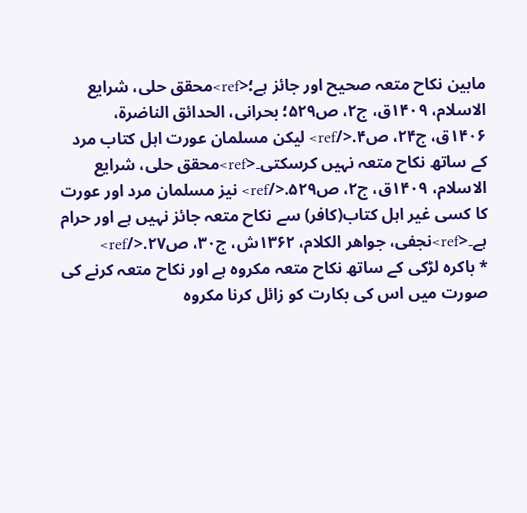مابین نکاح متعہ صحیح اور جائز ہے؛<ref>محقق حلی، شرایع الاسلام، ۱۴۰۹ق، ج۲، ص۵۲۹؛ بحرانی، الحدائق الناضرة، ۱۴۰۶ق، ج۲۴، ص۴.</ref> لیکن مسلمان عورت اہل کتاب مرد کے ساتھ نکاح متعہ نہیں کرسکتی۔<ref>محقق حلی، شرایع الاسلام، ۱۴۰۹ق، ج۲، ص۵۲۹.</ref> نیز مسلمان مرد اور عورت کا کسی غیر اہل کتاب(کافر) سے نکاح متعہ جائز نہیں ہے اور حرام ہے۔<ref>نجفی، جواهر الکلام، ۱۳۶۲ش، ج۳۰، ص۲۷.</ref>
* باکرہ لڑکی کے ساتھ نکاح متعہ مکروہ ہے اور نکاح متعہ کرنے کی صورت میں اس کی بکارت کو زائل کرنا مکروہ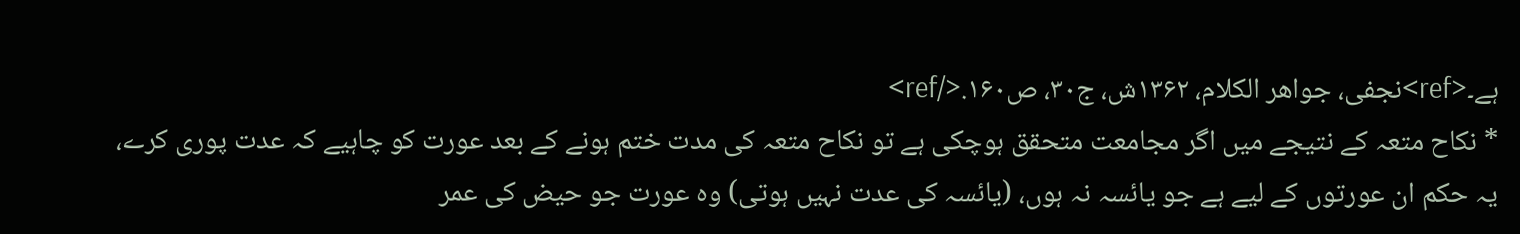ہے۔<ref>نجفی، جواهر الکلام، ۱۳۶۲ش، ج۳۰، ص۱۶۰.</ref>
* نکاح متعہ کے نتیجے میں اگر مجامعت متحقق ہوچکی ہے تو نکاح متعہ کی مدت ختم ہونے کے بعد عورت کو چاہیے کہ عدت پوری کرے، یہ حکم ان عورتوں کے لیے ہے جو یائسہ نہ ہوں، (یائسہ کی عدت نہیں ہوتی) وہ عورت جو حیض کی عمر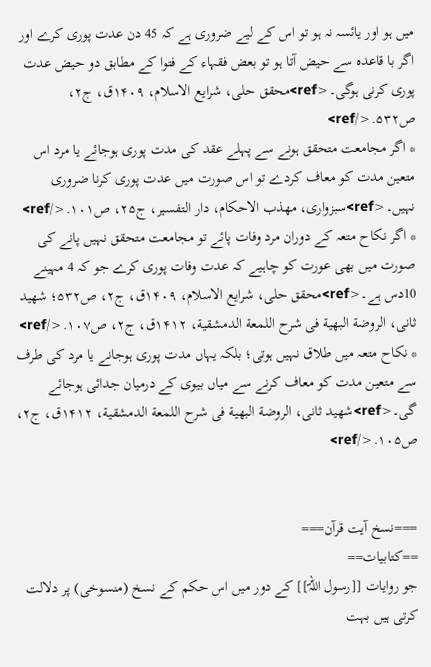میں ہو اور یائسہ نہ ہو تو اس کے لیے ضروری ہے کہ 45 دن عدت پوری کرے اور اگر با قاعدہ سے حیض آتا ہو تو بعض فقہاء کے فتوا کے مطابق دو حیض عدت پوری کرنی ہوگی۔<ref>محقق حلی، شرایع الاسلام، ۱۴۰۹ق، ج۲، ص۵۳۲.</ref>
* اگر مجامعت متحقق ہونے سے پہلے عقد کی مدت پوری ہوجائے یا مرد اس متعین مدت کو معاف کردے تو اس صورت میں عدت پوری کرنا ضروری نہیں۔<ref>سبزواری، مهذب الاحکام، دار التفسیر، ج۲۵، ص۱۰۱.</ref>
* اگر نکاح متعہ کے دوران مرد وفات پائے تو مجامعت متحقق نہیں پانے کی صورت میں بھی عورت کو چاہیے کہ عدت وفات پوری کرے جو کہ 4 مہینے 10دس ہے۔<ref>محقق حلی، شرایع الاسلام، ۱۴۰۹ق، ج۲، ص۵۳۲؛ شهید ثانی، الروضة البهیة فی شرح اللمعة الدمشقیة، ۱۴۱۲ق، ج۲، ص۱۰۷.</ref>
* نکاح متعہ میں طلاق نہیں ہوتی؛ بلکہ یہاں مدت پوری ہوجانے یا مرد کی طرف سے متعین مدت کو معاف کرنے سے میاں بیوی کے درمیان جدائی ہوجائے گی۔<ref>شهید ثانی، الروضة البهیة فی شرح اللمعة الدمشقیة، ۱۴۱۲ق، ج۲، ص۱۰۵.</ref>


===نسخ آیت قرآن===
==کتابیات==
جو روایات [[رسول اللہؐ]] کے دور میں اس حکم کے نسخ (منسوخی) پر دلالت کرتی ہیں بہت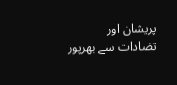پریشان اور تضادات سے بھرپور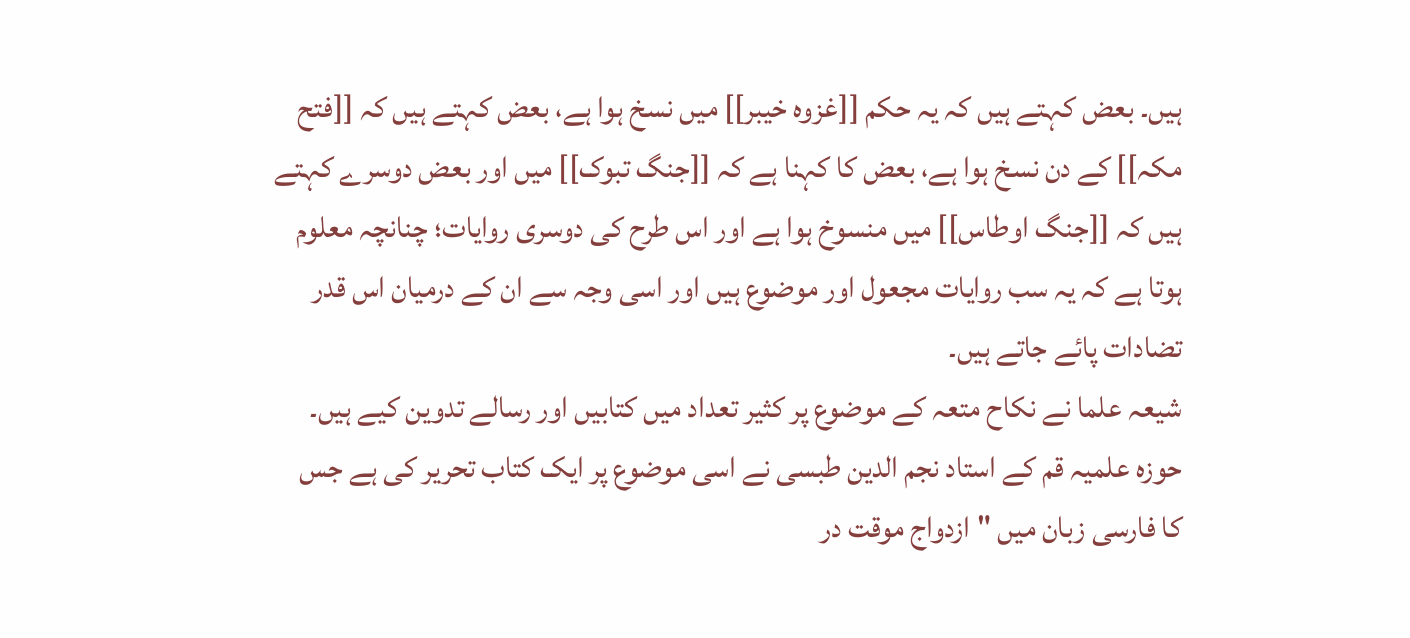ہیں۔ بعض کہتے ہیں کہ یہ حکم [[غزوہ خیبر]] میں نسخ ہوا ہے، بعض کہتے ہیں کہ [[فتح مکہ]] کے دن نسخ ہوا ہے، بعض کا کہنا ہے کہ [[جنگ تبوک]] میں اور بعض دوسرے کہتے ہیں کہ [[جنگ اوطاس]] میں منسوخ ہوا ہے اور اس طرح کی دوسری روایات؛ چنانچہ معلوم ہوتا ہے کہ یہ سب روایات مجعول اور موضوع ہیں اور اسی وجہ سے ان کے درمیان اس قدر تضادات پائے جاتے ہیں۔
شیعہ علما نے نکاح متعہ کے موضوع پر کثیر تعداد میں کتابیں اور رسالے تدوین کیے ہیں۔ حوزہ علمیہ قم کے استاد نجم الدین طبسی نے اسی موضوع پر ایک کتاب تحریر کی ہے جس کا فارسی زبان میں "ازدواج موقت در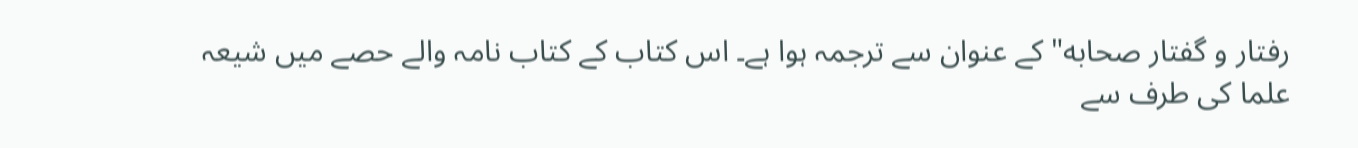رفتار و گفتار صحابه" کے عنوان سے ترجمہ ہوا ہے۔ اس کتاب کے کتاب نامہ والے حصے میں شیعہ علما کی طرف سے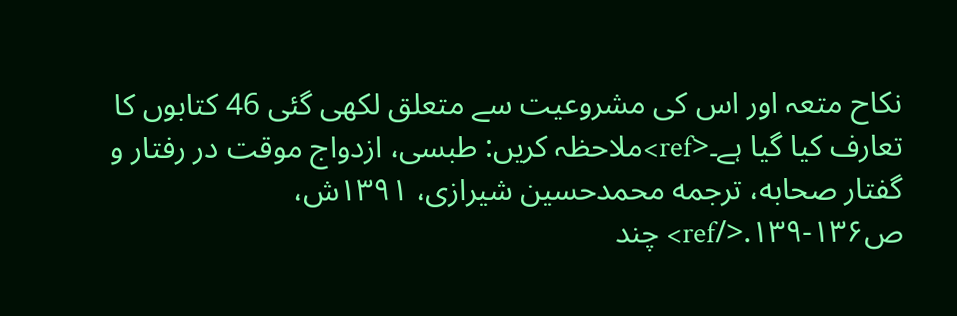نکاح متعہ اور اس کی مشروعیت سے متعلق لکھی گئی 46 کتابوں کا تعارف کیا گیا ہے۔<ref>ملاحظہ کریں: طبسی، ازدواج موقت در رفتار و گفتار صحابه، ترجمه محمدحسین شیرازی، ۱۳۹۱ش، ص۱۳۶-۱۳۹.</ref> چند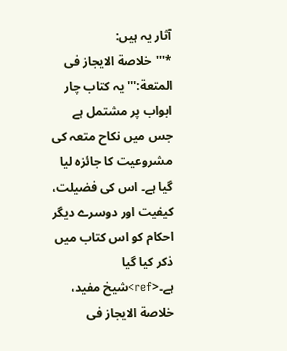آثار یہ ہیں:
*'''خلاصة الایجاز فی المتعة:''' یہ کتاب چار ابواب پر مشتمل ہے جس میں نکاح متعہ کی مشروعیت کا جائزہ لیا گیا ہے۔ اس کی فضیلت، کیفیت اور دوسرے دیگر احکام کو اس کتاب میں ذکر کیا گیا ہے۔<ref>شیخ مفید، خلاصة الایجاز فی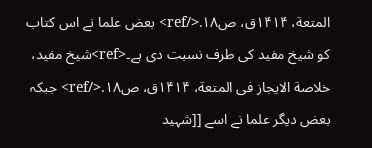المتعة، ۱۴۱۴ق، ص۱۸.</ref> بعض علما نے اس کتاب کو شیخ مفید کی طرف نسبت دی ہے۔<ref>شیخ مفید، خلاصة الایجاز فی المتعة، ۱۴۱۴ق، ص۱۸.</ref> جبکہ بعض دیگر علما نے اسے [[شہید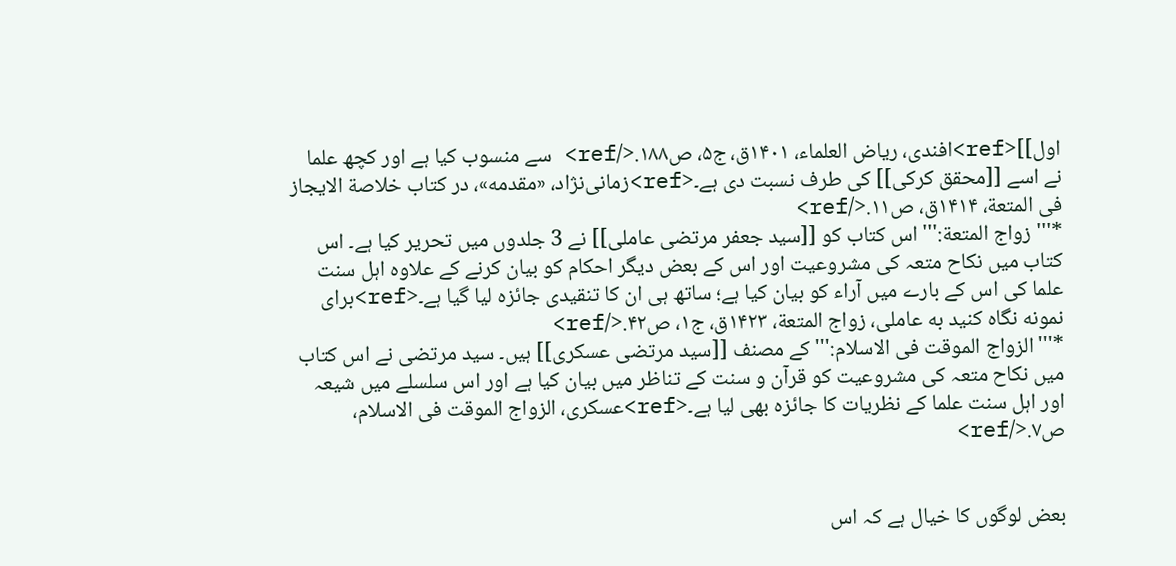اول]]<ref>افندی، ریاض العلماء، ۱۴۰۱ق، ج۵، ص۱۸۸.</ref> سے منسوب کیا ہے اور کچھ علما نے اسے [[محقق کرکی]] کی طرف نسبت دی ہے۔<ref>زمانی‌نژاد، «مقدمه»، در کتاب خلاصة الایجاز فی المتعة، ۱۴۱۴ق، ص۱۱.</ref>
*'''زواج المتعة:''' اس کتاب کو [[سید جعفر مرتضی عاملی]] نے 3 جلدوں میں تحریر کیا ہے۔ اس کتاب میں نکاح متعہ کی مشروعیت اور اس کے بعض دیگر احکام کو بیان کرنے کے علاوہ اہل سنت علما کی اس کے بارے میں آراء کو بیان کیا ہے؛ ساتھ ہی ان کا تنقیدی جائزہ لیا گیا ہے۔<ref>برای نمونه نگاه کنید به عاملی، زواج المتعة، ۱۴۲۳ق، ج۱، ص۴۲.</ref>
*'''الزواج الموقت فی الاسلام:''' کے مصنف [[سید مرتضی عسکری]] ہیں۔ سید مرتضی نے اس کتاب میں نکاح متعہ کی مشروعیت کو قرآن و سنت کے تناظر میں بیان کیا ہے اور اس سلسلے میں شیعہ اور اہل سنت علما کے نظریات کا جائزہ بھی لیا ہے۔<ref>عسکری، الزواج الموقت فی الاسلام، ص۷.</ref>


بعض لوگوں کا خیال ہے کہ اس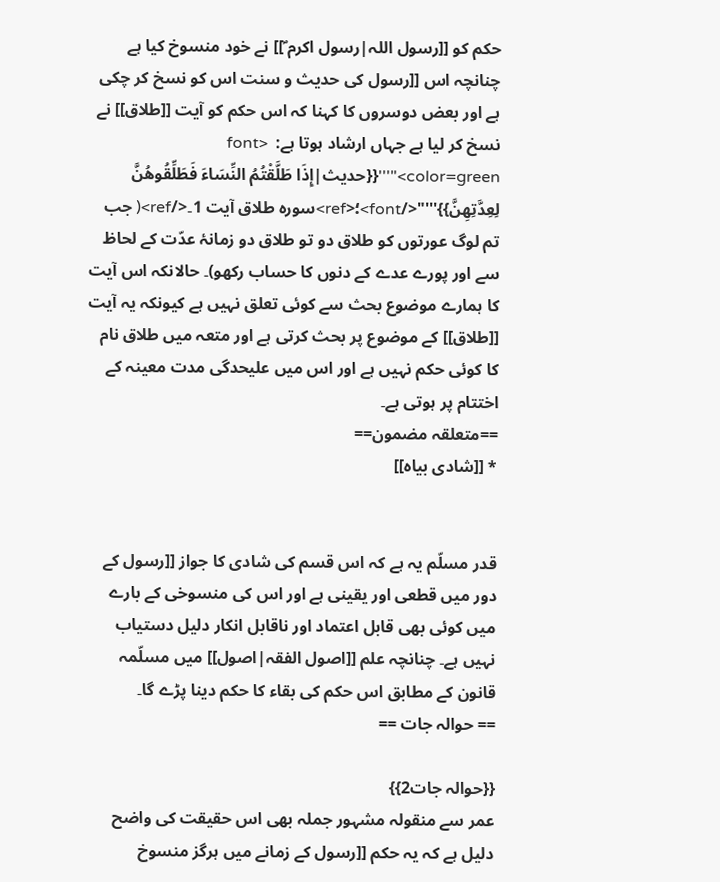حکم کو [[رسول اللہ|رسول اکرم ؐ]] نے خود منسوخ کیا ہے چنانچہ اس [[رسول کی حدیث و سنت اس کو نسخ کر چکی ہے اور بعض دوسروں کا کہنا کہ اس حکم کو آیت [[طلاق]] نے نسخ کر لیا ہے جہاں ارشاد ہوتا ہے:  <font color=green>"'''{{حدیث|إِذَا طَلَّقْتُمُ النِّسَاءَ فَطَلِّقُوهُنَّ لِعِدَّتِهِنَّ}}'''"</font>؛<ref>سورہ طلاق آیت 1۔</ref>( جب تم لوگ عورتوں کو طلاق دو تو طلاق دو زمانۂ عدّت کے لحاظ سے اور پورے عدے کے دنوں کا حساب رکھو)۔ حالانکہ اس آیت کا ہمارے موضوع بحث سے کوئی تعلق نہیں ہے کیونکہ یہ آیت [[طلاق]] کے موضوع پر بحث کرتی ہے اور متعہ میں طلاق نام کا کوئی حکم نہیں ہے اور اس میں علیحدگی مدت معینہ کے اختتام پر ہوتی ہے۔
==متعلقہ مضمون==
* [[شادی بیاہ]]


قدر مسلّم یہ ہے کہ اس قسم کی شادی کا جواز [[رسول کے دور میں قطعی اور یقینی ہے اور اس کی منسوخی کے بارے میں کوئی بھی قابل اعتماد اور ناقابل انکار دلیل دستیاب نہیں ہے۔ چنانچہ علم [[اصول الفقہ|اصول]] میں مسلّمہ قانون کے مطابق اس حکم کی بقاء کا حکم دینا پڑے گا۔
== حوالہ جات ==

{{حوالہ جات2}}
عمر سے منقولہ مشہور جملہ بھی اس حقیقت کی واضح دلیل ہے کہ یہ حکم [[رسول کے زمانے میں ہرگز منسوخ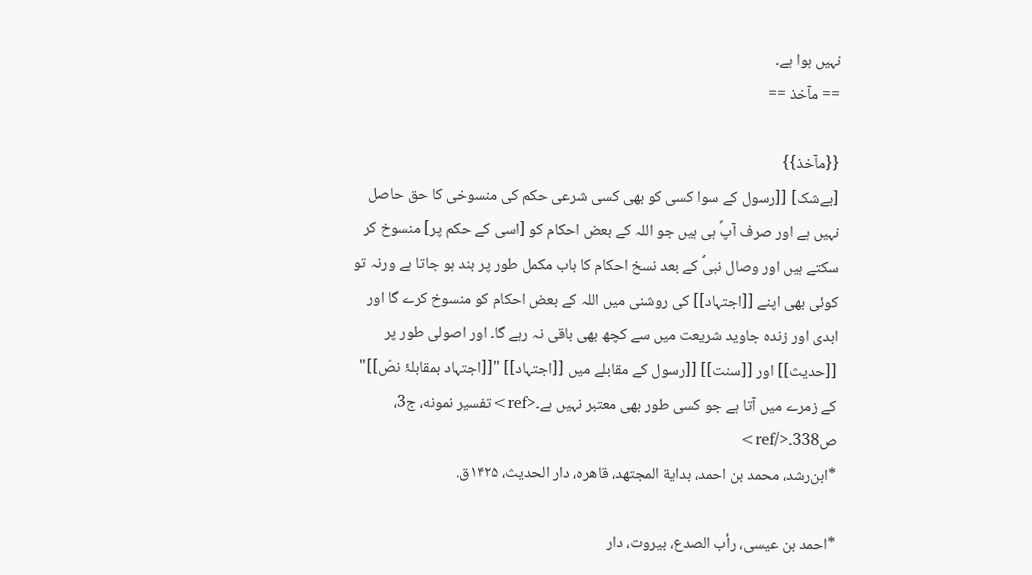نہیں ہوا ہے۔
== مآخذ ==

{{مآخذ}}
[بےشک] [[رسول کے سوا کسی کو بھی کسی شرعی حکم کی منسوخی کا حق حاصل نہیں ہے اور صرف آپؐ ہی ہیں جو اللہ کے بعض احکام کو [اسی کے حکم پر] منسوخ کر سکتے ہیں اور وصال نبیؐ کے بعد نسخ احکام کا باب مکمل طور پر بند ہو جاتا ہے ورنہ تو کوئی بھی اپنے [[اجتہاد]] کی روشنی میں اللہ کے بعض احکام کو منسوخ کرے گا اور ابدی اور زندہ جاوید شریعت میں سے کچھ بھی باقی نہ رہے گا۔ اور اصولی طور پر [[حدیث]] اور [[سنت]] [[رسول کے مقابلے میں [[اجتہاد]] "[[اجتہاد بمقابلۂ نصّ]]" کے زمرے میں آتا ہے جو کسی طور بھی معتبر نہیں ہے۔<ref>تفسیر نمونه، ج3، ص338۔</ref>
*ابن‌رشد، محمد بن احمد، بدایة المجتهد، قاهره، دار الحدیث، ۱۴۲۵ق.

*احمد بن عیسی، رأب الصدع، بیروت، دار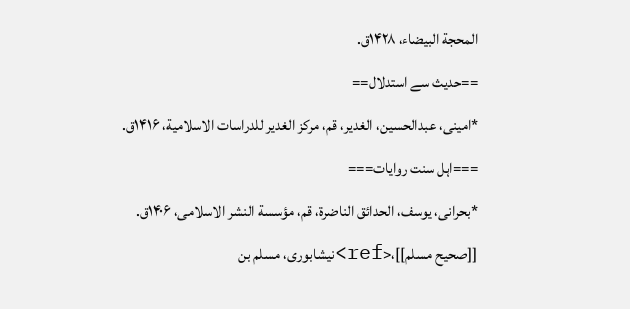المحجة البیضاء، ۱۴۲۸ق.
==حدیث سے استدلال==
*امینی، عبدالحسین، الغدیر، قم، مرکز الغدیر للدراسات الاسلامیة، ۱۴۱۶ق.
===اہل سنت روایات===
*بحرانی، یوسف، الحدائق الناضرة، قم، مؤسسة النشر الاسلامی، ۱۴۰۶ق.
[[صحیح مسلم]]،<ref>نیشابوری، مسلم بن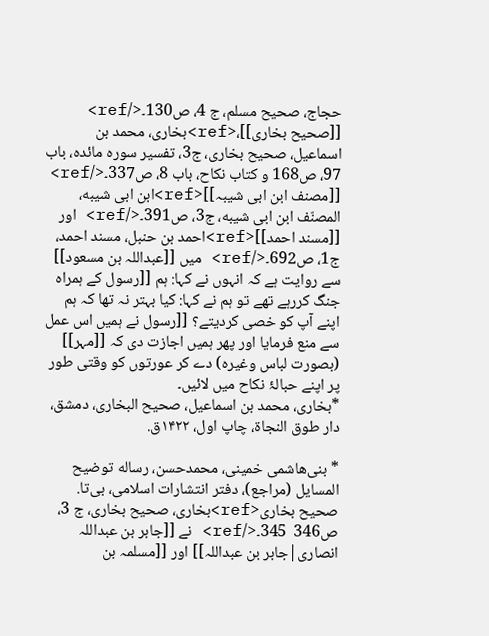حجاج، صحیح مسلم، ج 4، ص130۔</ref> [[صحیح بخاری]]،<ref>بخاری، محمد بن اسماعیل، صحیح بخاری، ج3، تفسیر سوره مائده، باب 97، ص168 و کتاب نکاح، باب 8، ص337۔</ref> [[مصنف ابن ابی شیبہ]]<ref>ابن ابی شیبه، المصنّف ابن ابی شیبه، ج3، ص391۔</ref> اور [[مسند احمد]]<ref>احمد بن حنبل، مسند احمد، ج1، ص692۔</ref> میں [[عبداللہ بن مسعود]] سے روایت ہے کہ انہوں نے کہا: ہم [[رسول کے ہمراہ جنگ کررہے تھے تو ہم نے کہا: کیا بہتر نہ تھا کہ ہم اپنے آپ کو خصی کردیتے؟ [[رسول نے ہمیں اس عمل سے منع فرمایا اور پھر ہمیں اجازت دی کہ [[مہر]] (بصورت لباس وغیرہ) دے کر عورتوں کو وقتی طور پر اپنے حبالۂ نکاح میں لائیں۔
*بخاری، محمد بن اسماعیل، صحیح البخاری، دمشق، دار طوق النجاة، چاپ اول، ۱۴۲۲ق.

* بنی‌هاشمی خمینی، محمدحسن، رساله توضیح المسایل (مراجع)، دفتر انتشارات اسلامی، بی‌تا.
صحیح بخاری<ref>بخاری، صحیح بخاری، ج 3، ص346  345۔</ref> نے [[جابر بن عبداللہ انصاری|جابر بن عبداللہ]] اور [[مسلمہ بن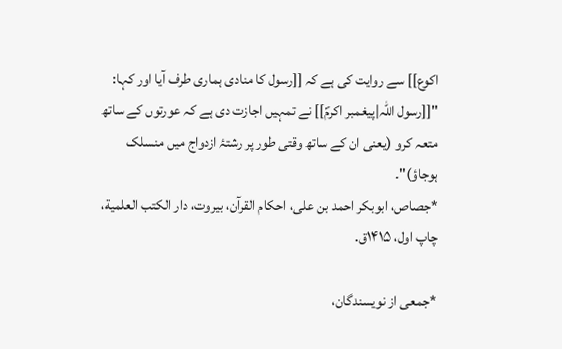اکوع]] سے روایت کی ہے کہ [[رسول کا منادی ہماری طرف آیا اور کہا: "[[رسول اللہ|پیغمبر اکرمؐ]] نے تمہیں اجازت دی ہے کہ عورتوں کے ساتھ متعہ کرو (یعنی ان کے ساتھ وقتی طور پر رشتۂ ازدواج میں منسلک ہوجاؤ)"۔
*جصاص، ابوبکر احمد بن علی، احکام القرآن، بیروت، دار الکتب العلمیة، چاپ اول، ۱۴۱۵ق.

*جمعی از نویسندگان،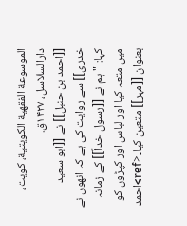الموسوعة الفقهیة الکویتیة، کویت، دارالسلاسل، ۱۴۲۷ق.
[[احمد بن حنبل]] نے [[ابو سعید خدری]] سے روایت کی ہے کہ انھوں نے کہا: "ہم نے [[رسول خداؐ]] کے زمانہ میں متعہ کیا اور لباس اور کپڑوں کو بعنوان [[مہر]] متعین کیا۔<ref>احمد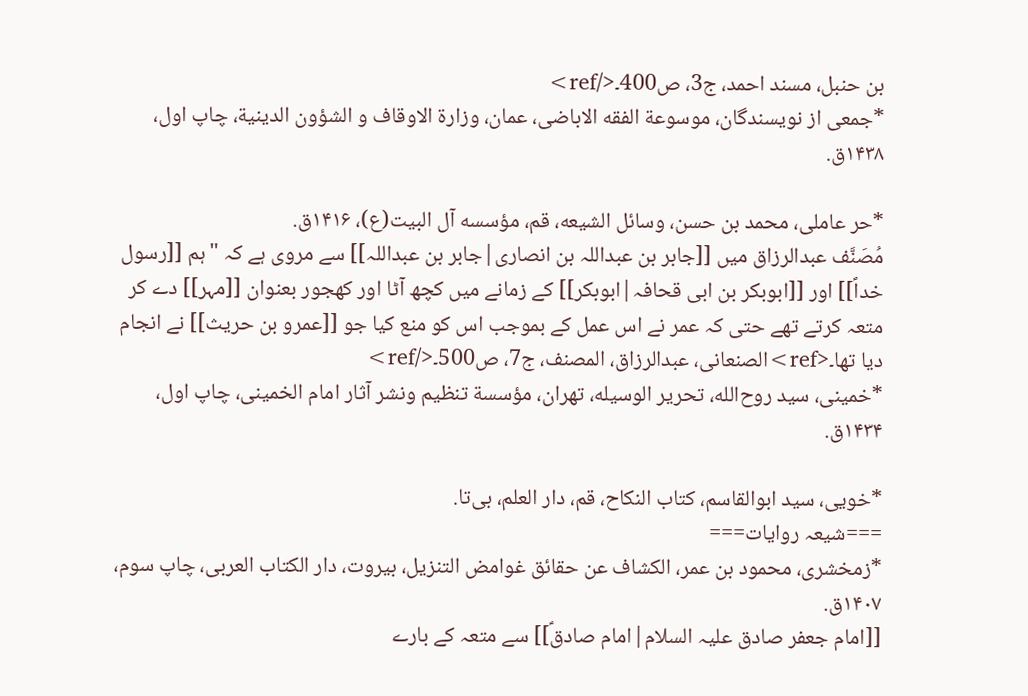بن حنبل، مسند احمد، ج3، ص400۔</ref>
*جمعی از نویسندگان، موسوعة الفقه الاباضی، عمان، وزارة الاوقاف و الشؤون الدینیة، چاپ اول، ۱۴۳۸ق.

*حر عاملی، محمد بن حسن، وسائل الشیعه، قم، مؤسسه آل البیت(ع)، ۱۴۱۶ق.
مُصَنَّف عبدالرزاق میں [[جابر بن عبداللہ بن انصاری|جابر بن عبداللہ]] سے مروی ہے کہ "ہم [[رسول خداؐ]] اور [[ابوبکر بن ابی قحافہ|ابوبکر]] کے زمانے میں کچھ آٹا اور کھجور بعنوان [[مہر]] دے کر متعہ کرتے تھے حتی کہ عمر نے اس عمل کے بموجب اس کو منع کیا جو [[عمرو بن حریث]] نے انجام دیا تھا۔<ref>الصنعانی، عبدالرزاق، المصنف، ج7، ص500۔</ref>
*خمینی، سید روح‌الله، تحریر الوسیله، تهران، مؤسسة تنظیم ونشر آثار امام الخمینی، چاپ اول، ۱۴۳۴ق.

*خویی، سید ابوالقاسم، کتاب النکاح، قم، دار العلم، بی‌تا.
===شیعہ روایات===
*زمخشری، محمود بن عمر، الکشاف عن حقائق غوامض التنزیل، بیروت، دار الکتاب العربی، چاپ سوم، ۱۴۰۷ق.
[[امام جعفر صادق علیہ السلام|امام صادقؑ]] سے متعہ کے بارے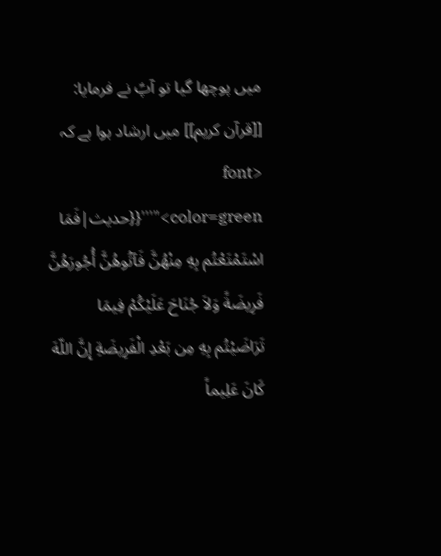میں پوچھا گیا تو آپؑ نے فرمایا: [[قرآن کریم]] میں ارشاد ہوا ہے کہ <font color=green>"'''{{حدیث|فَمَا اسْتَمْتَعْتُم بِهِ مِنْهُنَّ فَآتُوهُنَّ أُجُورَهُنَّ فَرِيضَةً وَلاَ جُنَاحَ عَلَيْكُمْ فِيمَا تَرَاضَيْتُم بِهِ مِن بَعْدِ الْفَرِيضَةِ إِنَّ اللّهَ كَانَ عَلِيماً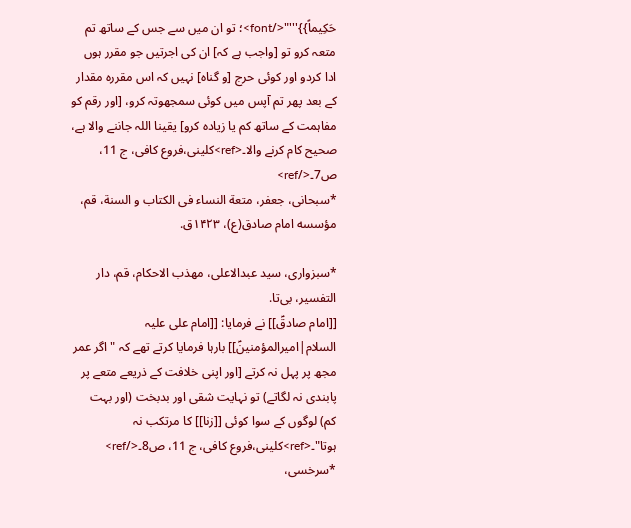حَكِيماً}}'''"</font>؛ تو ان میں سے جس کے ساتھ تم متعہ کرو تو [واجب ہے کہ] ان کی اجرتیں جو مقرر ہوں ادا کردو اور کوئی حرج [و گناہ] نہیں کہ اس مقررہ مقدار کے بعد پھر تم آپس میں کوئی سمجھوتہ کرو، [اور رقم کو مفاہمت کے ساتھ کم یا زیادہ کرو] یقینا اللہ جاننے والا ہے، صحیح کام کرنے والا۔<ref>کلینی،فروع کافی، ج 11، ص7۔</ref>
*سبحانی، جعفر، متعة النساء فی الکتاب و السنة، قم، مؤسسه امام صادق(ع)، ۱۴۲۳ق.

*سبزواری، سید عبدالاعلی، مهذب الاحکام، قم، دار التفسیر، بی‌تا.
[[امام صادقؑ]] نے فرمایا: [[امام علی علیہ السلام|امیرالمؤمنینؑ]] بارہا فرمایا کرتے تھے کہ "اگر عمر مجھ پر پہل نہ کرتے [اور اپنی خلافت کے ذریعے متعے پر پابندی نہ لگاتے) تو نہایت شقی اور بدبخت (اور بہت کم) لوگوں کے سوا کوئی [[زنا]] کا مرتکب نہ ہوتا"۔<ref>کلینی،فروع کافی، ج 11، ص8۔</ref>
*سرخسی،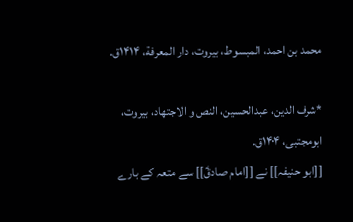محمد بن احمد، المبسوط، بیروت، دار المعرفة، ۱۴۱۴ق.

*شرف الدین، عبدالحسین، النص و الاجتهاد، بیروت، ابومجتبی، ۱۴۰۴ق.
[[ابو حنیفہ]] نے [[امام صادقؑ]] سے متعہ کے بارے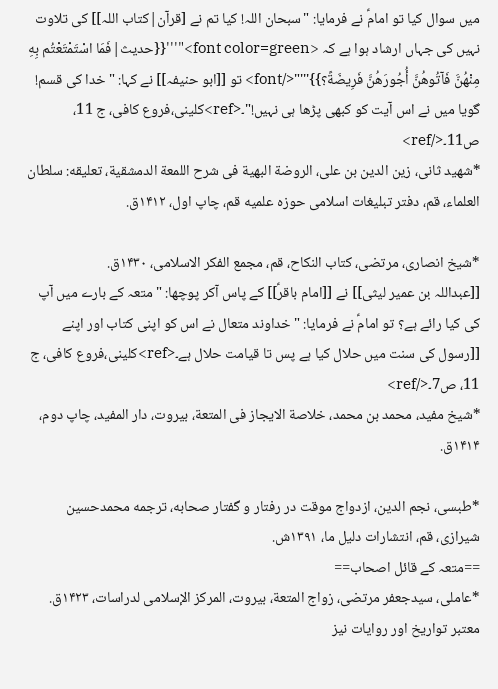میں سوال کیا تو امامؑ نے فرمایا: "سبحان اللہ! کیا تم نے [قرآن|کتاب اللہ]] کی تلاوت نہیں کی جہاں ارشاد ہوا ہے کہ <font color=green>"'''{{حدیث|فَمَا اسْتَمْتَعْتُم بِهِ مِنْهُنَّ فَآتُوهُنَّ أُجُورَهُنَّ فَرِيضَةً؟}}'''"</font> تو [[ابو حنیفہ]] نے کہا: "خدا کی قسم! گویا میں نے اس آیت کو کبھی پڑھا ہی نہیں!"۔<ref>کلینی،فروع کافی، ج 11، ص11۔</ref>
*شهید ثانی، زین الدین بن علی، الروضة البهیة فی شرح اللمعة الدمشقیة، تعلیقه: سلطان العلماء، قم، دفتر تبلیغات اسلامی حوزه علمیه قم، چاپ اول، ۱۴۱۲ق.

*شیخ انصاری، مرتضی، کتاب النکاح، قم، مجمع الفکر الاسلامی، ۱۴۳۰ق.
[[عبداللہ بن عمیر لیثی]] نے [[امام باقرؑ]] کے پاس آکر پوچھا: "متعہ کے بارے میں آپ کی کیا رائے ہے؟ تو امامؑ نے فرمایا: "خداوند متعال نے اس کو اپنی کتاب اور اپنے [[رسول کی سنت میں حلال کیا ہے پس تا قیامت حلال ہے۔<ref>کلینی،فروع کافی، ج 11، ص7۔</ref>
*شیخ مفید، محمد بن محمد، خلاصة الایجاز فی المتعة، بیروت، دار المفید، چاپ دوم، ۱۴۱۴ق.

*طبسی، نجم الدین، ازدواج موقت در رفتار و گفتار صحابه، ترجمه محمدحسین شیرازی، قم، انتشارات دلیل ما، ۱۳۹۱ش.
==متعہ کے قائل اصحاب==
*عاملی، سیدجعفر مرتضی، زواج المتعة، بیروت، المرکز الإسلامی لدراسات، ۱۴۲۳ق.
معتبر تواریخ اور روایات نیز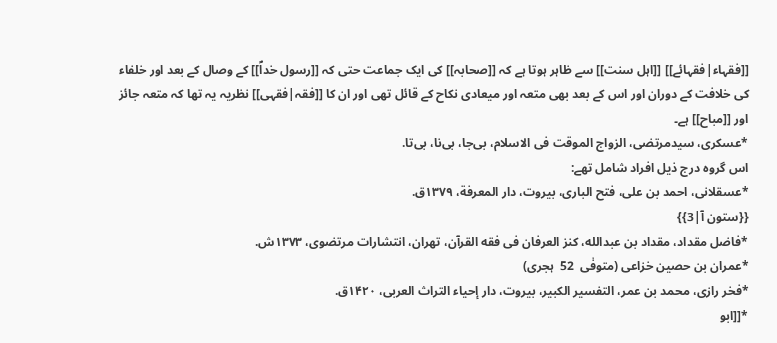[[فقہاء|فقہائے]] [[اہل سنت]] سے ظاہر ہوتا ہے کہ [[صحابہ]] کی ایک جماعت حتی کہ [[رسول خداؐ]] کے وصال کے بعد اور خلفاء کی خلافت کے دوران اور اس کے بعد بھی متعہ اور میعادی نکاح کے قائل تھی اور ان کا [[فقہ|فقہی]] نظریہ یہ تھا کہ متعہ جائز اور [[مباح]] ہے۔
*عسکری، سیدمرتضی، الزواج الموقت فی الاسلام، بی‌جا، بی‌نا، بی‌تا.
اس گروہ درج ذیل افراد شامل تھے:
*عسقلانی، احمد بن علی، فتح الباری، بیروت، دار المعرفة، ۱۳۷۹ق.
{{ستون آ|3}}
*فاضل مقداد، مقداد بن عبدالله، کنز العرفان فی فقه القرآن، تهران، انتشارات مرتضوی، ۱۳۷۳ش.
*عمران بن حصین خزاعی (متوفٰی  52  ہجری)
*فخر رازی، محمد بن عمر، التفسیر الکبیر، بیروت، دار إحیاء التراث العربی، ۱۴۲۰ق.
*[[ابو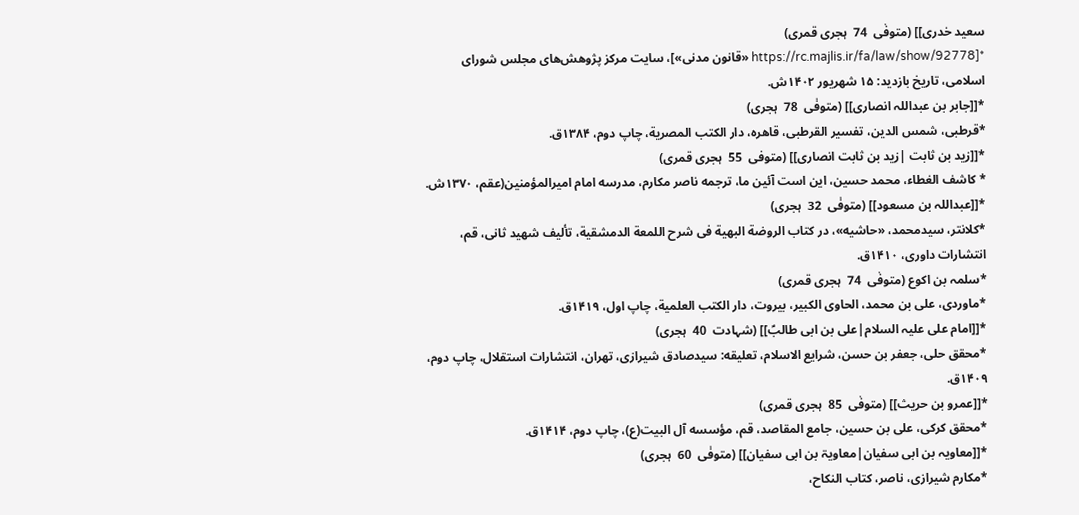سعید خدری]] (متوفٰی  74  ہجری قمری)
*[https://rc.majlis.ir/fa/law/show/92778 «قانون مدنی»]، سایت مرکز پژوهش‌های مجلس شورای اسلامی، تاریخ بازدید: ۱۵ شهریور ۱۴۰۲ش.
*[[جابر بن عبداللہ انصاری]] (متوفٰی  78  ہجری)
*قرطبی، شمس الدین، تفسیر القرطبی، قاهره، دار الکتب المصریة، چاپ دوم، ۱۳۸۴ق.
*[[زید بن ثابت |زید بن ثابت انصاری]] (متوفی  55  ہجری قمری)
* کاشف الغطاء، محمد حسین، این است آئین ما، ترجمه ناصر مکارم، مدرسه امام امیرالمؤمنین(عقم، ۱۳۷۰ش.
*[[عبداللہ بن مسعود]] (متوفٰی  32  ہجری)
*کلانتر، سیدمحمد، «حاشیه»، در کتاب الروضة البهیة فی شرح اللمعة الدمشقیة، تألیف شهید ثانی، قم، انتشارات داوری، ۱۴۱۰ق.
*سلمہ بن اکوع (متوفٰی  74  ہجری قمری)
*ماوردی، علی بن محمد، الحاوی الکبیر، بیروت، دار الکتب العلمیة، چاپ اول، ۱۴۱۹ق.
*[[امام علی علیہ السلام|علی بن ابی طالبؑ]] (شہادت  40  ہجری)
*محقق حلی، جعفر بن حسن، شرایع الاسلام، تعلیقه: سیدصادق شیرازی، تهران، انتشارات استقلال، چاپ دوم، ۱۴۰۹ق.
*[[عمرو بن حریث]] (متوفٰی  85  ہجری قمری)
*محقق کرکی، علی بن حسین، جامع المقاصد، قم، مؤسسه آل البیت(ع)، چاپ دوم، ۱۴۱۴ق.
*[[معاویہ بن ابی سفیان|معاویۃ بن ابی سفیان]] (متوفٰی  60  ہجری)
*مکارم شیرازی، ناصر، کتاب النکاح،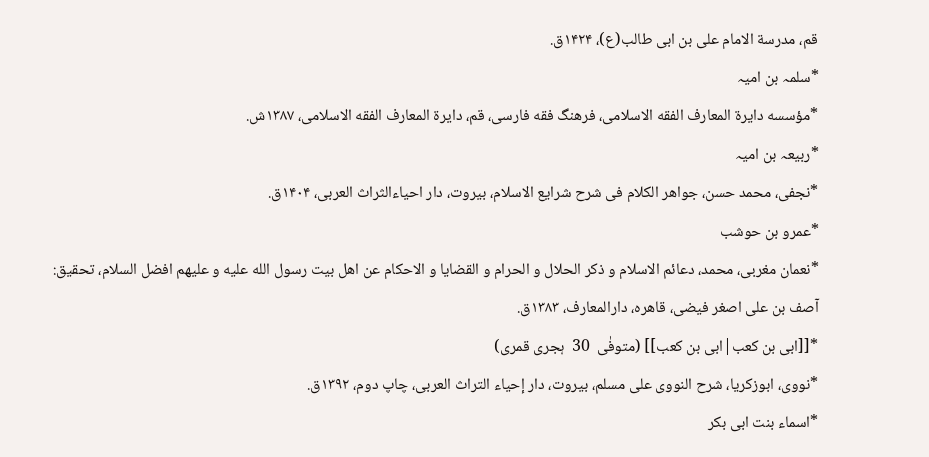قم، مدرسة الامام علی بن ابی طالب(ع)، ۱۴۲۴ق.
*سلمہ بن امیہ
*مؤسسه دایرة المعارف الفقه الاسلامی، فرهنگ فقه فارسی، قم، دایرة المعارف الفقه الاسلامی، ۱۳۸۷ش.
*ربیعہ بن امیہ
*نجفی، محمد حسن، جواهر الکلام فی شرح شرایع الاسلام، بیروت، دار احیاءالثراث العربی، ۱۴۰۴ق.
*عمرو بن حوشب
*نعمان مغربی، محمد، دعائم الاسلام و ذکر الحلال و الحرام و القضایا و الاحکام عن اهل بیت رسول الله علیه و علیهم افضل السلام، تحقیق: آصف بن علی اصغر فیضی، قاهره، دارالمعارف، ۱۳۸۳ق.
*[[ابی بن کعب|ابی بن کعب]] (متوفٰی  30  ہجری قمری)
*نووی، ابوزکریا، شرح النووی علی مسلم، بیروت، دار إحیاء التراث العربی، چاپ دوم، ۱۳۹۲ق.
*اسماء بنت ابی بکر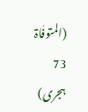(المتوفٰاۃ  73  ہجری)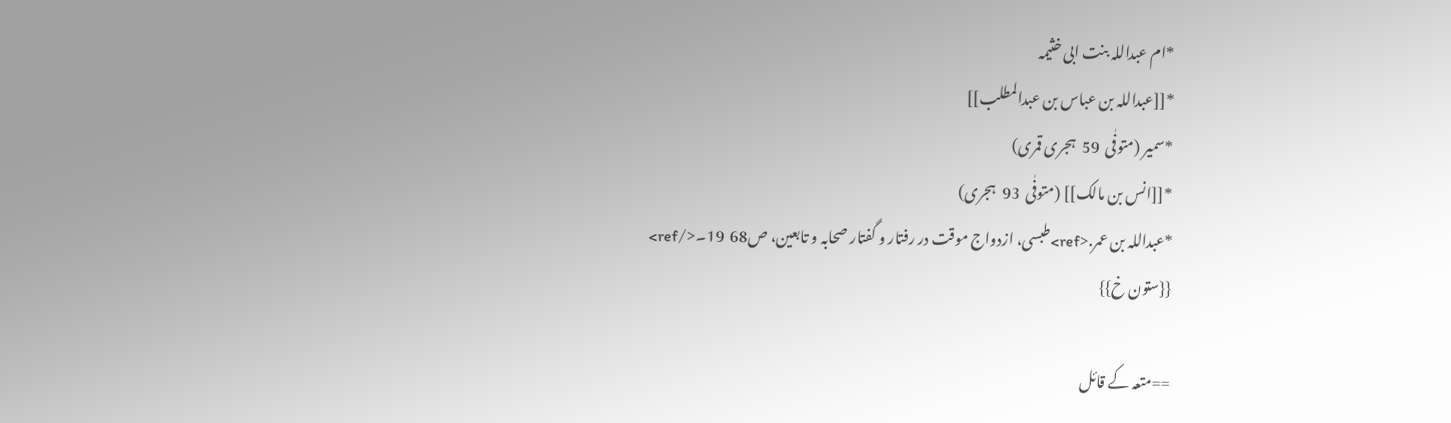*ام عبداللہ بنت ابی خثیمہ
*[[عبداللہ بن عباس بن عبدالمطلب]]
*سمیر (متوفٰی  59  ہجری قمری)
*[[انس بن مالک]] (متوفٰی  93  ہجری)
*عبداللہ بن عمر.<ref>طبسی، ازدواج موقت در رفتار و گفتار صحابہ و تابعین، ص68  19۔</ref>
{{ستون خ}}

==متعہ کے قائل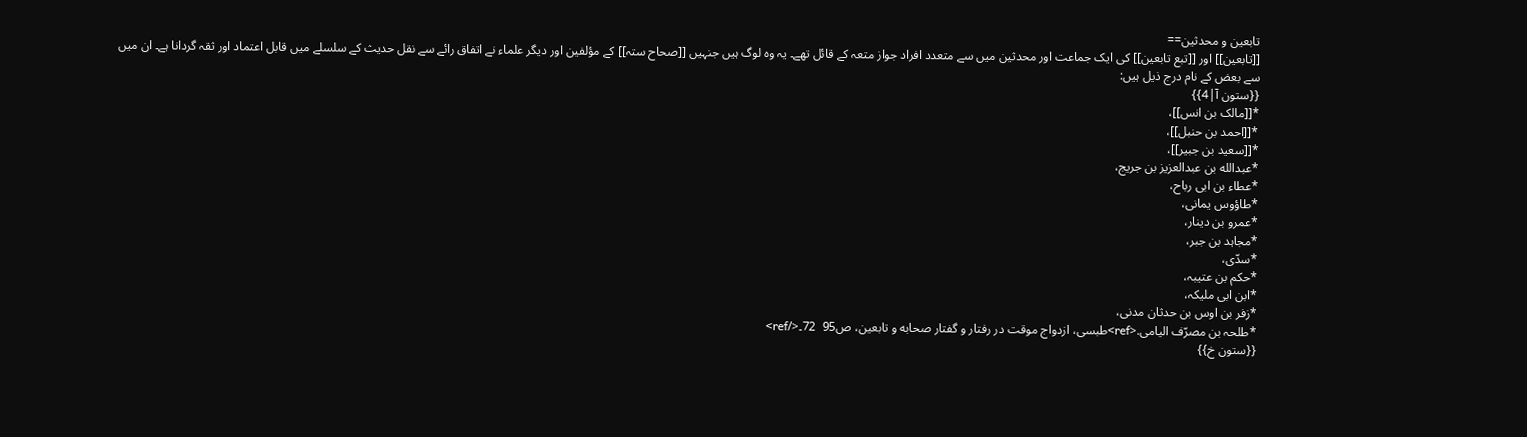تابعین و محدثین==
[[تابعین]] اور [[تبع تابعین]] کی ایک جماعت اور محدثین میں سے متعدد افراد جواز متعہ کے قائل تھے۔ یہ وہ لوگ ہیں جنہیں [[صحاح ستہ]] کے مؤلفین اور دیگر علماء نے اتفاق رائے سے نقل حدیث کے سلسلے میں قابل اعتماد اور ثقہ گردانا ہے۔ ان میں سے بعض کے نام درج ذیل ہیں:
{{ستون آ|4}}
*[[مالک بن انس]]،
*[[احمد بن حنبل]]،
*[[سعید بن جبیر]]،
*عبدالله بن عبدالعزیز بن جریج،
*عطاء بن ابی رباح،
*طاؤوس یمانی،
*عمرو بن دینار،
*مجاہد بن جبر،
*سدّی،
*حکم بن عتیبہ،
*ابن ابی ملیکہ،
*زفر بن اوس بن حدثان مدنی،
*طلحہ بن مصرّف الیامی.<ref>طبسی، ازدواج موقت در رفتار و گفتار صحابه و تابعین، ص95  72۔</ref>
{{ستون خ}}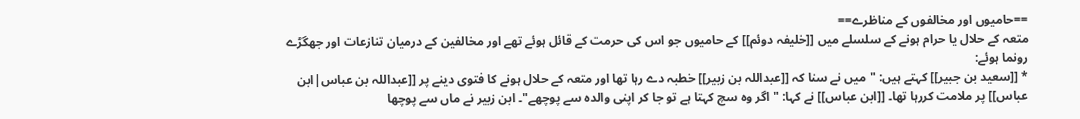==حامیوں اور مخالفوں کے مناظرے==
متعہ کے حلال یا حرام ہونے کے سلسلے میں [[خلیفہ دوئم]] کے حامیوں جو اس کی حرمت کے قائل ہوئے تھے اور مخالفین کے درمیان تنازعات اور جھگڑے رونما ہوئے:
* [[سعید بن جبیر]] کہتے ہیں: "میں نے سنا کہ [[عبداللہ بن زبیر]] خطبہ دے رہا تھا اور متعہ کے حلال ہونے کا فتوی دینے پر [[عبداللہ بن عباس|ابن عباس]] پر ملامت کررہا تھا۔ [[ابن عباس]] نے کہا: "اگر وہ سچ کہتا ہے تو جا کر اپنی والدہ سے پوچھے"۔ ابن زبیر نے ماں سے پوچھا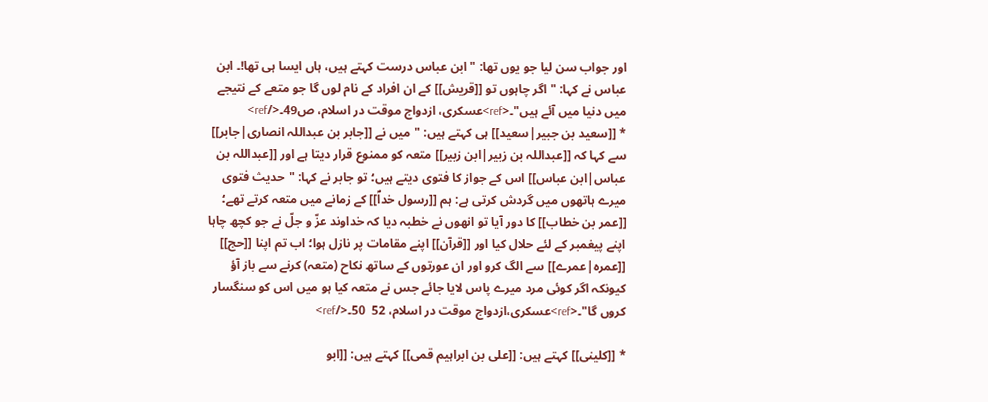اور جواب سن لیا جو یوں تھا: "ابن عباس درست کہتے ہیں، ہاں ایسا ہی تھا!۔ ابن عباس نے کہا: "اگر چاہوں تو [[قریش]] کے ان افراد کے نام لوں گا جو متعے کے نتیجے میں دنیا میں آئے ہیں"۔<ref>عسکری، ازدواج موقت در اسلام، ص49۔</ref>
* [[سعید بن جبیر|سعید]] ہی کہتے ہیں: "میں نے [[جابر بن عبداللہ انصاری|جابر]] سے کہا کہ [[عبداللہ بن زبیر|ابن زبیر]] متعہ کو ممنوع قرار دیتا ہے اور [[عبداللہ بن عباس|ابن عباس]] اس کے جواز کا فتوی دیتے ہیں؛ تو جابر نے کہا: "حدیث فتوی میرے ہاتھوں میں گردش کرتی ہے: ہم [[رسول خداؐ]] کے زمانے میں متعہ کرتے تھے؛ [[عمر بن خطاب]] کا دور آیا تو انھوں نے خطبہ دیا کہ خداوند عزّ و جلّ نے جو کچھ چاہا اپنے پیغمبر کے لئے حلال کیا اور [[قرآن]] اپنے مقامات پر نازل ہوا؛ اب تم اپنا [[حج]] [[عمرہ|عمرے]] سے الگ کرو اور ان عورتوں کے ساتھ نکاح (متعہ) کرنے سے باز آؤ کیونکہ اگر کوئی مرد میرے پاس لایا جائے جس نے متعہ کیا ہو میں اس کو سنگسار کروں گا"۔<ref>عسکری،ازدواج موقت در اسلام، 52  50۔</ref>

* [[کلینی]] کہتے ہیں: [[علی بن ابراہیم قمی]] کہتے ہیں: [[ابو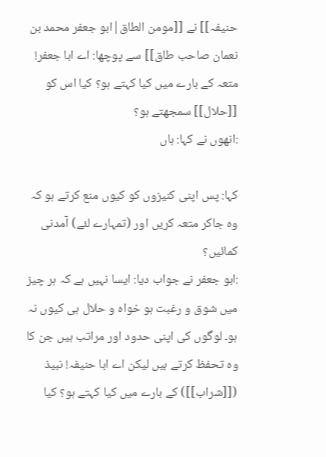حنیفہ]] نے [[مومن الطاق|ابو جعفر محمد بن نعمان صاحب طاق]] سے پوچھا: اے ابا جعفر! متعہ کے بارے میں کیا کہتے ہو؟ کیا اس کو [[حلال]] سمجھتے ہو؟
:انھوں نے کہا: ہاں

کہا: پس اپنی کنیزوں کو کیوں منع کرتے ہو کہ وہ جاکر متعہ کریں اور (تمہارے لئے) آمدنی کمائیں؟
:ابو جعفر نے جواب دیا: ایسا نہیں ہے کہ ہر چیز میں شوق و رغبت ہو خواہ و حلال ہی کیوں نہ ہو۔ لوگوں کی اپنی حدود اور مراتب ہیں جن کا وہ تحفظ کرتے ہیں لیکن اے ابا حنیفہ! نبیذ ([[شراب]]) کے بارے میں کیا کہتے ہو؟ کیا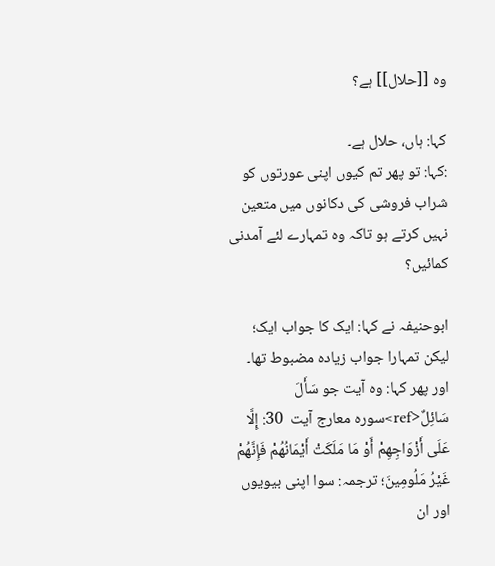وہ [[حلال]] ہے؟

کہا: ہاں، حلال ہے۔
:کہا: تو پھر تم کیوں اپنی عورتوں کو شراب فروشی کی دکانوں میں متعین نہیں کرتے ہو تاکہ وہ تمہارے لئے آمدنی کمائیں؟

ابوحنیفہ نے کہا: ایک کا جواب ایک؛ لیکن تمہارا جواب زیادہ مضبوط تھا۔ اور پھر کہا: وہ آیت جو سَأَلَ سَائِلٌ<ref>سورہ معارج آیت  30: إِلَّا عَلَى أَزْوَاجِهِمْ أَوْ مَا مَلَكَتْ أَيْمَانُهُمْ فَإِنَّهُمْ غَيْرُ مَلُومِينَ؛ ترجمہ: سوا اپنی بیویوں اور ان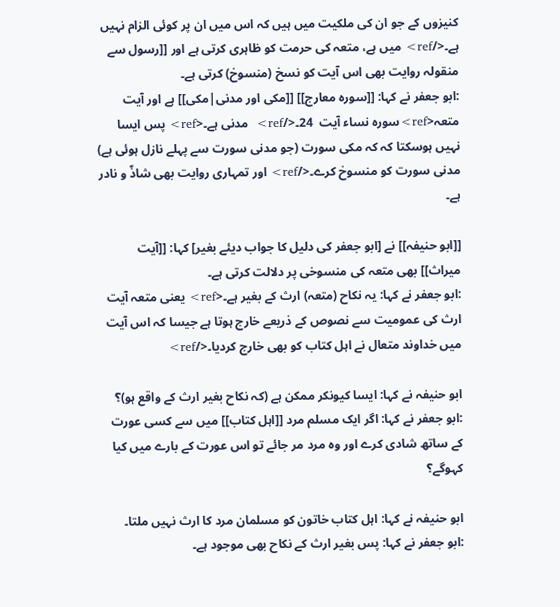کنیزوں کے جو ان کی ملکیت میں ہیں کہ اس میں ان پر کوئی الزام نہیں ہے۔</ref> میں ہے، متعہ کی حرمت کو ظاہری کرتی ہے اور [[رسول سے منقولہ روایت بھی اس آیت کو نسخ (منسوخ) کرتی ہے۔
:ابو جعفر نے کہا: [[سورہ معارج]] [[مکی اور مدنی|مکی]] ہے اور آیت متعہ<ref>سورہ نساء آیت  24۔</ref>  مدنی ہے۔<ref> پس ایسا نہیں ہوسکتا کہ کہ مکی سورت (جو مدنی سورت سے پہلے نازل ہوئی ہے) مدنی سورت کو منسوخ کرے۔</ref> اور تمہاری روایت بھی شاذّ و نادر ہے۔

[[ابو حنیفہ]] نے [ابو جعفر کی دلیل کا جواب دیئے بغیر] کہا: [[آیت میراث]] بھی متعہ کی منسوخی پر دلالت کرتی ہے۔
:ابو جعفر نے کہا: یہ نکاح (متعہ) ارث کے بغیر ہے۔<ref> یعنی متعہ آیت ارث کی عمومیت سے نصوص کے ذریعے خارج ہوتا ہے جیسا کہ اس آیت میں خداوند متعال نے اہل کتاب کو بھی خارج کردیا۔</ref>

ابو حنیفہ نے کہا: ایسا کیونکر ممکن ہے (کہ نکاح بغیر ارث کے واقع ہو)؟
:ابو جعفر نے کہا: اگر ایک مسلم مرد [[اہل کتاب]] میں سے کسی عورت کے ساتھ شادی کرے اور وہ مرد مر جائے تو اس عورت کے بارے میں کیا کہوگے؟

ابو حنیفہ نے کہا: اہل کتاب خاتون کو مسلمان مرد کا ارث نہیں ملتا۔
:ابو جعفر نے کہا: پس بغیر ارث کے نکاح بھی موجود ہے۔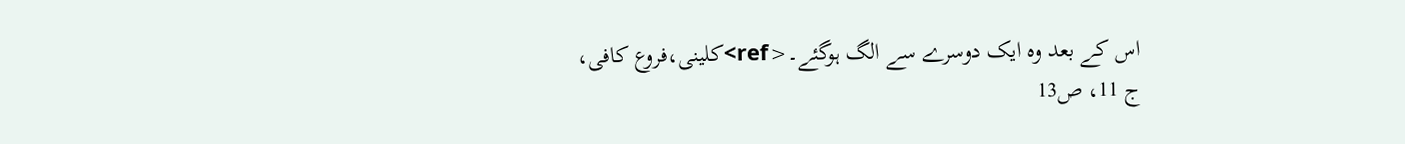اس کے بعد وہ ایک دوسرے سے الگ ہوگئے۔<ref>کلینی،فروع کافی، ج 11، ص13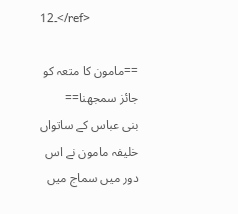12۔</ref>

==مامون کا متعہ کو جائز سمجھنا==
بنی عباس کے ساتواں خلیفہ مامون نے اس دور میں سماج میں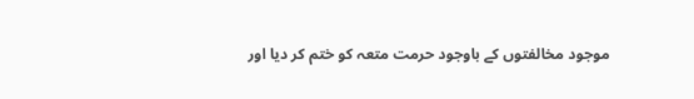موجود مخالفتوں کے باوجود حرمت متعہ کو ختم کر دیا اور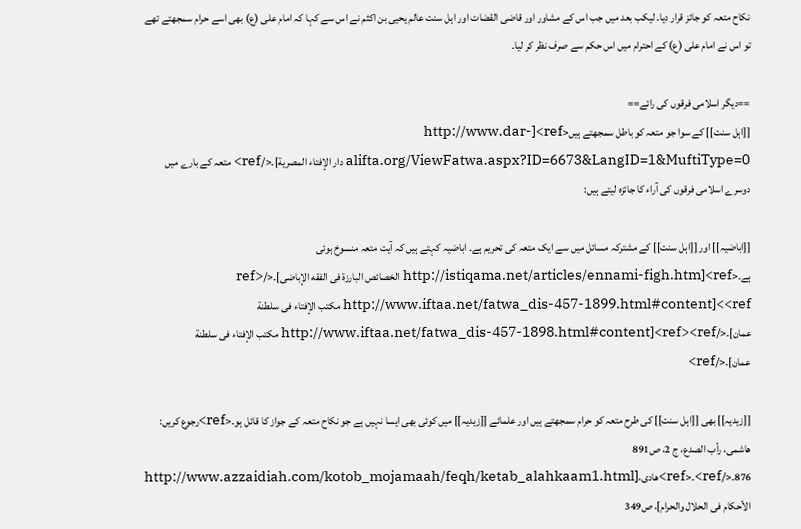نکاح متعہ کو جائز قرار دیا۔ لیکب بعد میں جب اس کے مشاور اور قاضی القضات اور اہل سنت عالم یحیی بن اکثم نے اس سے کہا کہ امام علی (ع) بھی اسے حرام سمجھتے تھے تو اس نے امام علی (ع) کے احترام میں اس حکم سے صرف نظر کر لیا۔

==دیگر اسلامی فرقوں کی رائے==
[[اہل سنت]] کے سوا جو متعہ کو باطل سمجھتے ہیں<ref>[http://www.dar-alifta.org/ViewFatwa.aspx?ID=6673&LangID=1&MuftiType=0 دار الإفتاء المصریة]۔</ref> متعہ کے بارے میں دوسرے اسلامی فرقوں کی آراء کا جائزہ لیتے ہیں:

[[اباضیہ]] اور [[اہل سنت]] کے مشترکہ مسائل میں سے ایک متعہ کی تحریم ہے۔ اباضیہ کہتے ہیں کہ آیت متعہ منسوخ ہوئی ہے۔<ref>[http://istiqama.net/articles/ennami-figh.htm الخصائص البارزة فی الفقه الإباضی]۔</ref> <ref>[http://www.iftaa.net/fatwa_dis-457-1899.html#content مکتب الإفتاء فی سلطنة عمان]۔</ref><ref>[http://www.iftaa.net/fatwa_dis-457-1898.html#content مکتب الإفتاء فی سلطنة عمان]۔</ref>

[[زیدیہ]] بھی [[اہل سنت]] کی طرح متعہ کو حرام سمجھتے ہیں اور علمائے [[زیدیہ]] میں کوئی بھی ایسا نہیں ہے جو نکاح متعہ کے جواز کا قائل ہو۔<ref>رجوع کریں: هاشمی، رأب الصدع، ج 2، ص891  876۔</ref>۔<ref>هادی،[http://www.azzaidiah.com/kotob_mojamaah/feqh/ketab_alahkaam1.html الأحکام فی الحلال والحرام]، ص349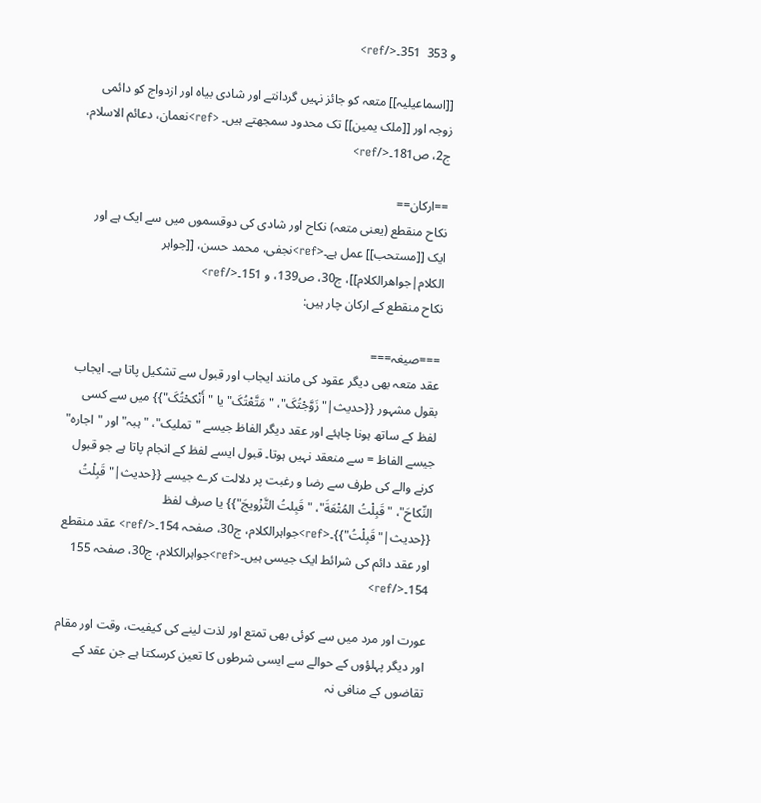و 353  351۔</ref>

[[اسماعیلیہ]] متعہ کو جائز نہیں گردانتے اور شادی بیاہ اور ازدواج کو دائمی زوجہ اور [[ملک یمین]] تک محدود سمجھتے ہیں۔ <ref>نعمان، دعائم الاسلام، ج2، ص181۔</ref>

==ارکان==
نکاح منقطع (یعنی متعہ) نکاح اور شادی کی دوقسموں میں سے ایک ہے اور ایک [[مستحب]] عمل ہے۔<ref>نجفی، محمد حسن، [[جواہر الکلام|جواهرالکلام]]، ج30، ص139، و 151۔</ref>
نکاح منقطع کے ارکان چار ہیں:

===صیغہ===
عقد متعہ بھی دیگر عقود کی مانند ایجاب اور قبول سے تشکیل پاتا ہے۔ ایجاب بقول مشہور {{حدیث|"زَوَّجْتُکَ"، "مَتَّعْتُکَ" یا "أَنْکحْتُکَ"}} میں سے کسی لفظ کے ساتھ ہونا چاہئے اور عقد دیگر الفاظ جیسے "تملیک"، "ہبہ" اور "اجارہ" جیسے الفاظ = سے منعقد نہیں ہوتا۔ قبول ایسے لفظ کے انجام پاتا ہے جو قبول کرنے والے کی طرف سے رضا و رغبت پر دلالت کرے جیسے {{حدیث|"قَبِلْتُ النِّکاحَ"، "قَبِلْتُ المُتْعَةَ"، "قَبِلتُ التَّزْویجَ"}} یا صرف لفظ {{حدیث|"قَبِلْتُ"}}۔<ref>جواہرالکلام، ج30، صفحہ 154۔</ref> عقد منقطع اور عقد دائم کی شرائط ایک جیسی ہیں۔<ref>جواہرالکلام، ج30، صفحہ 155  154۔</ref>

عورت اور مرد میں سے کوئی بھی تمتع اور لذت لینے کی کیفیت، وقت اور مقام اور دیگر پہلؤوں کے حوالے سے ایسی شرطوں کا تعین کرسکتا ہے جن عقد کے تقاضوں کے منافی نہ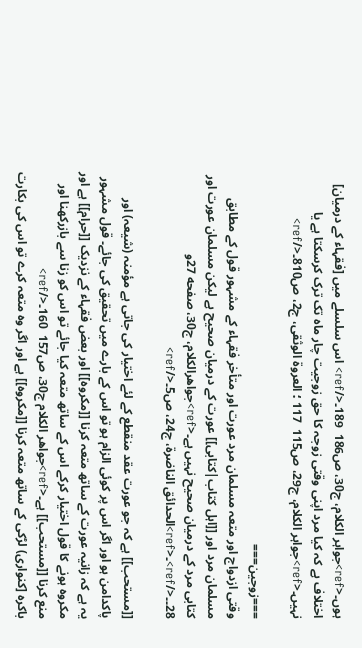ہوں۔<ref>جواہر الکلام، ج30، ص186  189۔</ref> اس سلسلے میں [فقہاء کے درمیان] اختلاف ہے کہ کیا مرد اپنی وقتی زوجہ کا حق زوجیت چار ماہ تک ترک کرسکتا ہے یا نہیں۔<ref>جواہر الکلام، ج29، ص115  117 ؛ العروة الوثقی، ج2، ص810۔</ref>

===زوجین===
وقتی ازدواج اور متعہ مسلمان مرد عورت اور متأخر فقہاء کے مشہور قول کے مطابق مسلمان مرد اور [[اہل کتاب|کتابی]] عورت کے درمیان صحیح ہے لیکن مسلمان عورت اور کتابی مرد کے درمیان صحیح نہیں ہے۔<ref>جواهرالکلام، ج30، صفحه 27و 28۔۔</ref>۔<ref>الحدائق الناضرة، ج24، ص5۔</ref>

[[مستحب]] ہے کہ جو عورت عقد منقطع کے لئے اختیار کی جاتی ہے مؤمنہ (شیعہ) اور پاکدامن ہو اور اگر اس پر کوئی الزام ہو تو اس کے بارے میں تحقیق کی جائے۔ قول مشہور یہ ہے کہ زانیہ عورت کے ساتھ متعہ کرنا [[مکروہ]] اور بعض فقہاء کے نزدیک [[حرام]] ہے اور مکروہ ہونے کا قول اختیار کرکے اس کے ساتھ متعہ کیا جائے تو اس کو زنا سے بازرکھنا اور منع کرنا [[مستحب]] ہے۔<ref>جواهر الکلام ج30، ص157  160۔</ref>
باکرہ [کنواری) لڑکی کے ساتھ متعہ کرنا [[مکروہ]] ہے اور اگر وہ متعہ کرے تو اس کی بکارت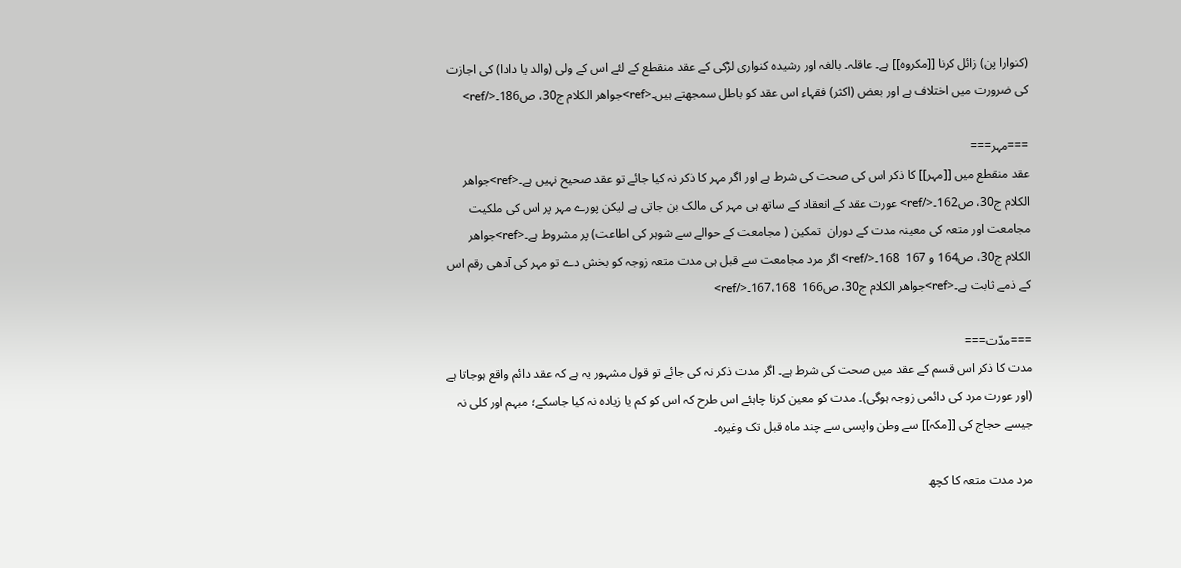(کنوارا پن) زائل کرنا [[مکروہ]] ہے۔ عاقلہ۔ بالغہ اور رشیدہ کنواری لڑکی کے عقد منقطع کے لئے اس کے ولی (والد یا دادا) کی اجازت کی ضرورت میں اختلاف ہے اور بعض (اکثر) فقہاء اس عقد کو باطل سمجھتے ہیں۔<ref>جواهر الکلام ج30، ص186۔</ref>

===مہر===
عقد منقطع میں [[مہر]] کا ذکر اس کی صحت کی شرط ہے اور اگر مہر کا ذکر نہ کیا جائے تو عقد صحیح نہیں ہے۔<ref>جواهر الکلام ج30، ص162۔</ref> عورت عقد کے انعقاد کے ساتھ ہی مہر کی مالک بن جاتی ہے لیکن پورے مہر پر اس کی ملکیت مجامعت اور متعہ کی معینہ مدت کے دوران  تمکین ( مجامعت کے حوالے سے شوہر کی اطاعت) پر مشروط ہے۔<ref>جواهر الکلام ج30، ص164 و 167  168۔</ref> اگر مرد مجامعت سے قبل ہی مدت متعہ زوجہ کو بخش دے تو مہر کی آدھی رقم اس کے ذمے ثابت ہے۔<ref>جواهر الکلام ج30، ص166  167،168۔</ref>

===مدّت===
مدت کا ذکر اس قسم کے عقد میں صحت کی شرط ہے۔ اگر مدت ذکر نہ کی جائے تو قول مشہور یہ ہے کہ عقد دائم واقع ہوجاتا ہے (اور عورت مرد کی دائمی زوجہ ہوگی)۔ مدت کو معین کرنا چاہئے اس طرح کہ اس کو کم یا زیادہ نہ کیا جاسکے؛ مبہم اور کلی نہ جیسے حجاج کی [[مکہ]] سے وطن واپسی سے چند ماہ قبل تک وغیرہ۔

مرد مدت متعہ کا کچھ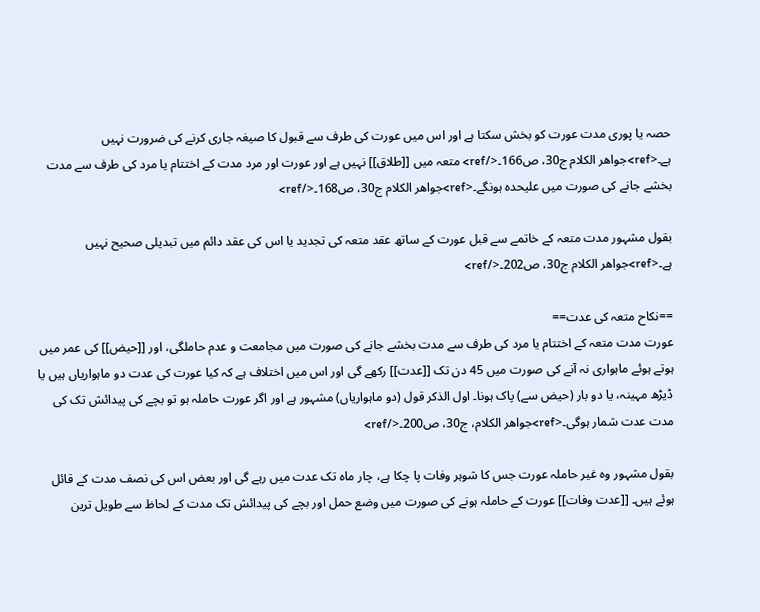حصہ یا پوری مدت عورت کو بخش سکتا ہے اور اس میں عورت کی طرف سے قبول کا صیغہ جاری کرنے کی ضرورت نہیں ہے۔<ref>جواهر الکلام ج30، ص166۔</ref> متعہ میں [[طلاق]] نہیں ہے اور عورت اور مرد مدت کے اختتام یا مرد کی طرف سے مدت بخشے جانے کی صورت میں علیحدہ ہونگے۔<ref>جواهر الکلام ج30، ص168۔</ref>

بقول مشہور مدت متعہ کے خاتمے سے قبل عورت کے ساتھ عقد متعہ کی تجدید یا اس کی عقد دائم میں تبدیلی صحیح نہیں ہے۔<ref>جواهر الکلام ج30، ص202۔</ref>

==نکاح متعہ کی عدت==
عورت مدت متعہ کے اختتام یا مرد کی طرف سے مدت بخشے جانے کی صورت میں مجامعت و عدم حاملگی، اور [[حیض]] کی عمر میں ہوتے ہوئے ماہواری نہ آنے کی صورت میں 45 دن تک [[عدت]] رکھے گی اور اس میں اختلاف ہے کہ کیا عورت کی عدت دو ماہواریاں ہیں یا ڈيڑھ مہینہ، یا دو بار (حیض سے) پاک ہونا۔ اول الذکر قول (دو ماہواریاں) مشہور ہے اور اگر عورت حاملہ ہو تو بچے کی پیدائش تک کی مدت عدت شمار ہوگی۔<ref>جواهر الکلام، ج30، ص200۔</ref>

بقول مشہور وہ غیر حاملہ عورت جس کا شوہر وفات پا چکا ہے، چار ماہ تک عدت میں رہے گی اور بعض اس کی نصف مدت کے قائل ہوئے ہیں۔ [[عدت وفات]] عورت کے حاملہ ہونے کی صورت میں وضع حمل اور بچے کی پیدائش تک مدت کے لحاظ سے طویل ترین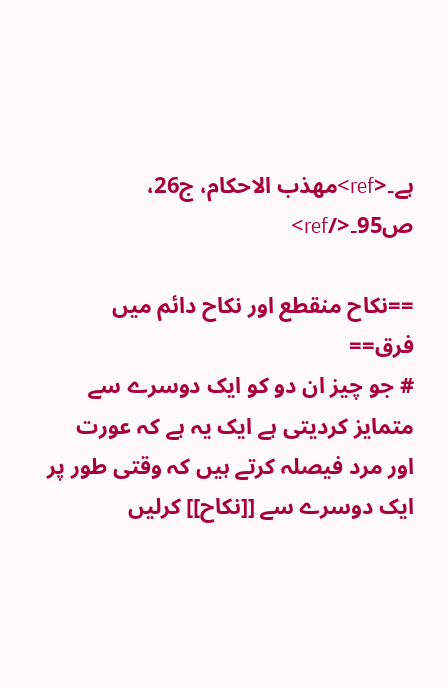ہے۔<ref>مهذب الاحکام، ج26، ص95۔</ref>

==نکاح منقطع اور نکاح دائم میں فرق==
# جو چیز ان دو کو ایک دوسرے سے متمایز کردیتی ہے ایک یہ ہے کہ عورت اور مرد فیصلہ کرتے ہیں کہ وقتی طور پر ایک دوسرے سے [[نکاح]] کرلیں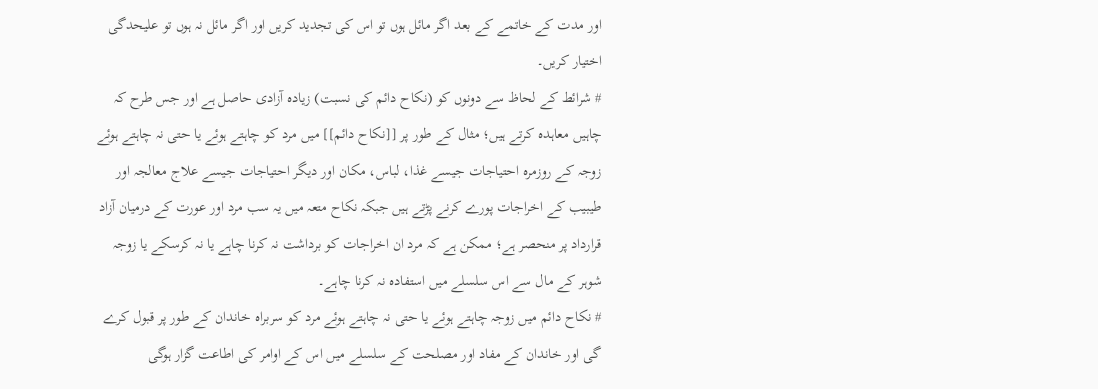اور مدت کے خاتمے کے بعد اگر مائل ہوں تو اس کی تجدید کریں اور اگر مائل نہ ہوں تو علیحدگی اختیار کریں۔
# شرائط کے لحاظ سے دونوں کو (نکاح دائم کی نسبت) زيادہ آزادی حاصل ہے اور جس طرح کہ چاہیں معاہدہ کرتے ہیں؛ مثال کے طور پر [[نکاح دائم]] میں مرد کو چاہتے ہوئے یا حتی نہ چاہتے ہوئے زوجہ کے روزمرہ احتیاجات جیسے غذا، لباس، مکان اور دیگر احتیاجات جیسے علاج معالجہ اور طیبیب کے اخراجات پورے کرنے پڑتے ہیں جبکہ نکاح متعہ میں یہ سب مرد اور عورت کے درمیان آزاد قرارداد پر منحصر ہے؛ ممکن ہے کہ مرد ان اخراجات کو برداشت نہ کرنا چاہے یا نہ کرسکے یا زوجہ شوہر کے مال سے اس سلسلے میں استفادہ نہ کرنا چاہے۔
# نکاح دائم میں زوجہ چاہتے ہوئے یا حتی نہ چاہتے ہوئے مرد کو سربراہ خاندان کے طور پر قبول کرے گی اور خاندان کے مفاد اور مصلحت کے سلسلے میں اس کے اوامر کی اطاعت گزار ہوگی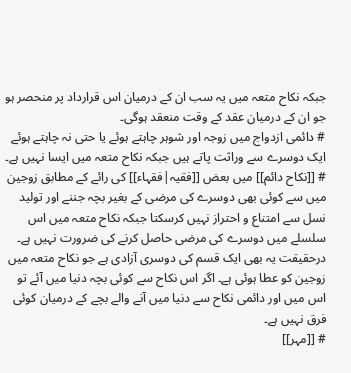جبکہ نکاح متعہ میں یہ سب ان کے درمیان اس قرارداد پر منحصر ہو جو ان کے درمیان عقد کے وقت منعقد ہوگی۔
# دائمی ازدواج میں زوجہ اور شوہر چاہتے ہوئے یا حتی نہ چاہتے ہوئے ایک دوسرے سے وراثت پاتے ہیں جبکہ نکاح متعہ میں ایسا نہیں ہے۔
# [[نکاح دائم]] میں بعض [[فقیہ|فقہاء]] کی رائے کے مطابق زوجین میں سے کوئی بھی دوسرے کی مرضی کے بغیر بچہ جننے اور تولید نسل سے امتناع و احتراز نہیں کرسکتا جبکہ نکاح متعہ میں اس سلسلے میں دوسرے کی مرضی حاصل کرنے کی ضرورت نہیں ہے۔ درحقیقت یہ بھی ایک قسم کی دوسری آزادی ہے جو نکاح متعہ میں زوجین کو عطا ہوئی ہے۔ اگر اس نکاح سے کوئی بچہ دنیا میں آئے تو اس میں اور دائمی نکاح سے دنیا میں آنے والے بچے کے درمیان کوئی فرق نہیں ہے۔
# [[مہر]]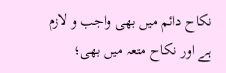نکاح دائم میں بھی واجب و لازم ہے اور نکاح متعہ میں بھی؛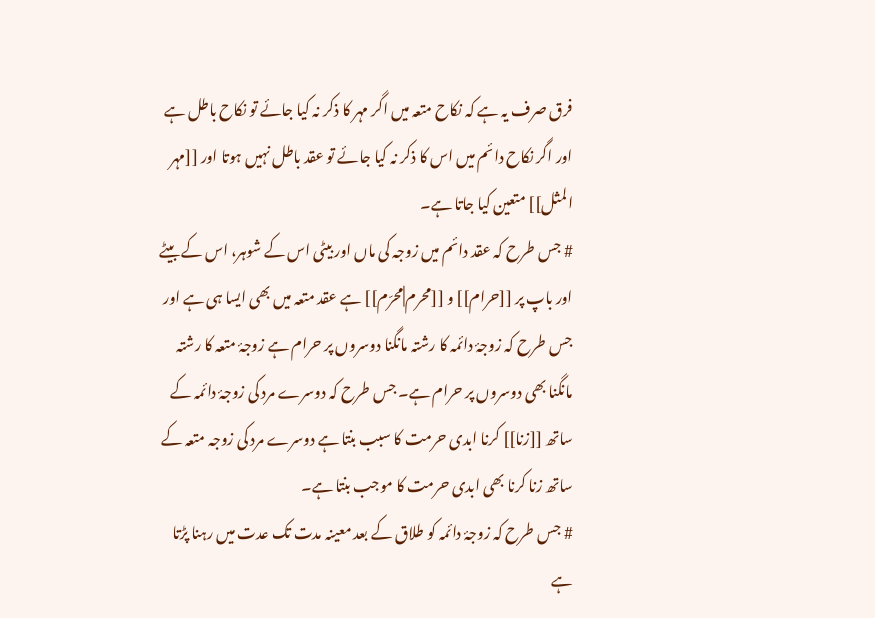فرق صرف یہ ہے کہ نکاح متعہ میں اگر مہر کا ذکر نہ کیا جائے تو نکاح باطل ہے اور اگر نکاح دائم میں اس کا ذکر نہ کیا جائے تو عقد باطل نہیں ہوتا اور [[مہر المثل]] متعین کیا جاتا ہے۔
# جس طرح کہ عقد دائم میں زوجہ کی ماں اور بیٹی اس کے شوہر، اس کے بیٹے اور باپ پر [[حرام]] و [[محرم|محرّم]] ہے عقد متعہ میں بھی ایسا ہی ہے اور جس طرح کہ زوجۂ دائمہ کا رشتہ مانگنا دوسروں پر حرام ہے زوجۂ متعہ کا رشتہ مانگنا بھی دوسروں پر حرام ہے۔ جس طرح کہ دوسرے مرد کی زوجۂ دائمہ کے ساتھ [[زنا]] کرنا ابدی حرمت کا سبب بنتا ہے دوسرے مرد کی زوجہ متعہ کے ساتھ زنا کرنا بھی ابدی حرمت کا موجب بنتا ہے۔
# جس طرح کہ زوجۂ دائمہ کو طلاق کے بعد معینہ مدت تک عدت میں رہنا پڑتا ہے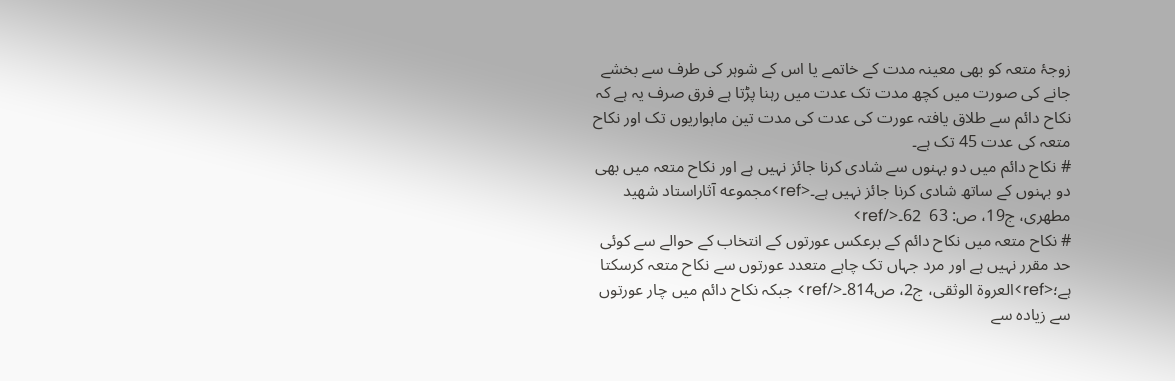زوجۂ متعہ کو بھی معینہ مدت کے خاتمے یا اس کے شوہر کی طرف سے بخشے جانے کی صورت میں کچھ مدت تک عدت میں رہنا پڑتا ہے فرق صرف یہ ہے کہ نکاح دائم سے طلاق یافتہ عورت کی عدت کی مدت تین ماہواریوں تک اور نکاح متعہ کی عدت 45 تک ہے۔
# نکاح دائم میں دو بہنوں سے شادی کرنا جائز نہیں ہے اور نکاح متعہ میں بھی دو بہنوں کے ساتھ شادی کرنا جائز نہیں ہے۔<ref>مجموعه آثاراستاد شهید مطهری، ج19، ص: 63  62۔</ref>
# نکاح متعہ میں نکاح دائم کے برعکس عورتوں کے انتخاب کے حوالے سے کوئی حد مقرر نہیں ہے اور مرد جہاں تک چاہے متعدد عورتوں سے نکاح متعہ کرسکتا ہے؛<ref>العروة الوثقی، ج2، ص814۔</ref> جبکہ نکاح دائم میں چار عورتوں سے زیادہ سے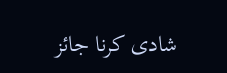شادی کرنا جائز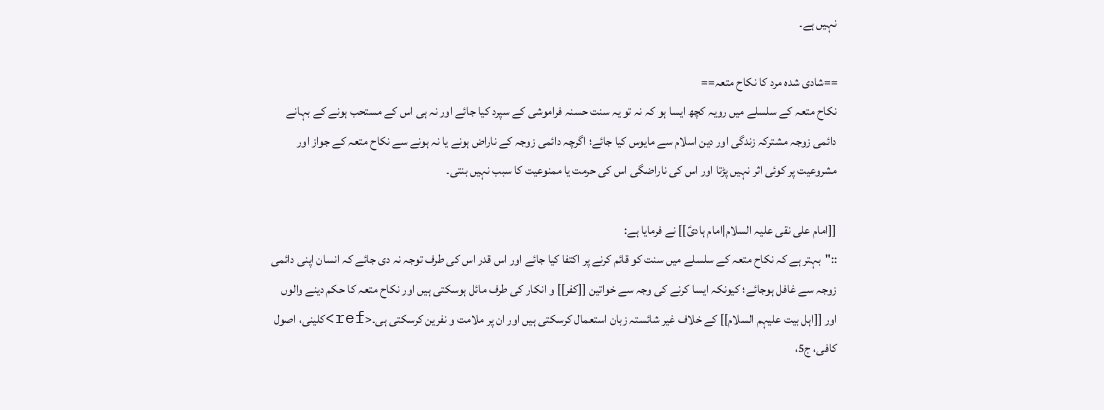نہیں ہے۔

==شادی شدہ مرد کا نکاح متعہ==
نکاح متعہ کے سلسلے میں رویہ کچھ ایسا ہو کہ نہ تو یہ سنت حسنہ فراموشی کے سپرد کیا جائے اور نہ ہی اس کے مستحب ہونے کے بہانے دائمی زوجہ مشترکہ زندگی اور دین اسلام سے مایوس کیا جائے؛ اگرچہ دائمی زوجہ کے ناراض ہونے یا نہ ہونے سے نکاح متعہ کے جواز اور مشروعیت پر کوئی اثر نہیں پڑتا اور اس کی ناراضگی اس کی حرمت یا ممنوعیت کا سبب نہیں بنتی۔

[[امام علی نقی علیہ السلام|امام ہادیؑ]] نے فرمایا ہے:
::"بہتر ہے کہ نکاح متعہ کے سلسلے میں سنت کو قائم کرنے پر اکتفا کیا جائے اور اس قدر اس کی طرف توجہ نہ دی جائے کہ انسان اپنی دائمی زوجہ سے غافل ہوجائے؛ کیونکہ ایسا کرنے کی وجہ سے خواتین [[کفر]] و انکار کی طرف مائل ہوسکتی ہیں اور نکاح متعہ کا حکم دینے والوں اور [[اہل بیت علیہم السلام]] کے خلاف غیر شائستہ زبان استعمال کرسکتی ہیں اور ان پر ملامت و نفرین کرسکتی ہی۔<ref>کلینی، اصول کافی، ج5،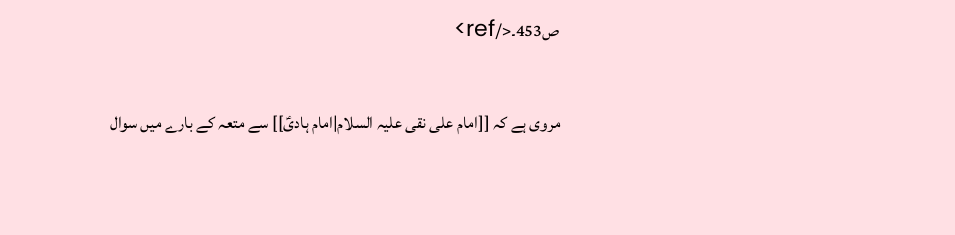ص453۔</ref>

مروی ہے کہ [[امام علی نقی علیہ السلام|امام ہادیؑ]] سے متعہ کے بارے میں سوال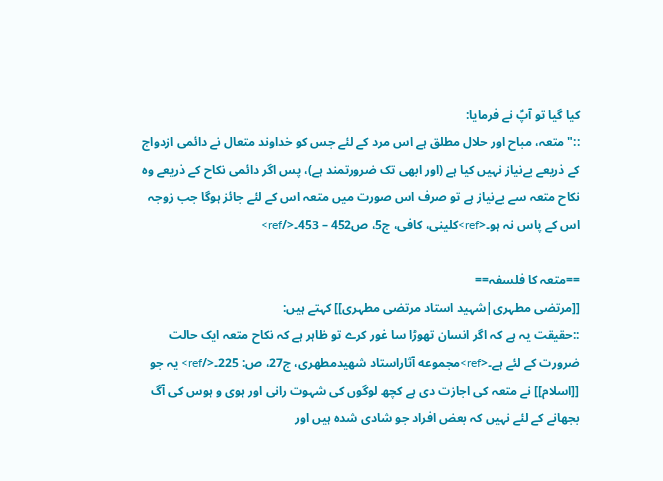کیا گیا تو آپؑ نے فرمایا:
::"متعہ، مباح اور حلال مطلق ہے اس مرد کے لئے جس کو خداوند متعال نے دائمی ازدواج کے ذریعے بےنیاز نہیں کیا ہے (اور ابھی تک ضرورتمند ہے)، پس اگر دائمی نکاح کے ذریعے وہ نکاح متعہ سے بےنیاز ہے تو صرف اس صورت میں متعہ اس کے لئے جائز ہوگا جب زوجہ اس کے پاس نہ ہو۔<ref>کلینی، کافی، ج5، ص452 – 453۔</ref>

==متعہ کا فلسفہ==
[[مرتضی مطہری|شہید استاد مرتضی مطہری]] کہتے ہیں:
::حقیقت یہ ہے کہ اگر انسان تھوڑا سا غور کرے تو ظاہر ہے کہ نکاح متعہ ایک حالت ضرورت کے لئے ہے۔<ref>مجموعه آثاراستاد شهیدمطهری، ج27، ص: 225۔</ref> یہ جو [[اسلام]] نے متعہ کی اجازت دی ہے کچھ لوگوں کی شہوت رانی اور ہوی و ہوس کی آگ بجھانے کے لئے نہیں کہ بعض افراد جو شادی شدہ ہیں اور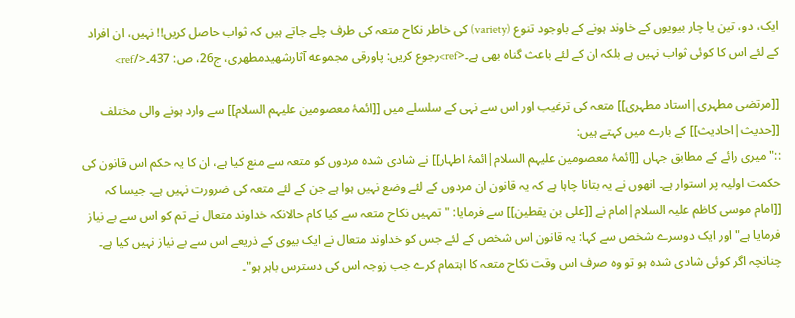ایک، دو، تین یا چار بیویوں کے خاوند ہونے کے باوجود تنوع (variety) کی خاطر نکاح متعہ کی طرف چلے جاتے ہیں کہ ثواب حاصل کریں!! نہیں، ان افراد کے لئے اس کا کوئی ثواب نہیں ہے بلکہ ان کے لئے باعث گناہ بھی ہے۔<ref>رجوع کریں: پاورقی مجموعه آثارشهیدمطهری، ج26، ص: 437۔</ref>

[[مرتضی مطہری|استاد مطہری]] متعہ کی ترغیب اور اس سے نہی کے سلسلے میں [[ائمۂ معصومین علیہم السلام]] سے وارد ہونے والی مختلف [[حدیث|احادیث]] کے بارے میں کہتے ہیں:
::"میری رائے کے مطابق جہاں [[ائمۂ معصومین علیہم السلام|ائمۂ اطہار]] نے شادی شدہ مردوں کو متعہ سے منع کیا ہے، ان کا یہ حکم اس قانون کی حکمت اولیہ پر استوار ہے۔ انھوں نے یہ بتانا چاہا ہے کہ یہ قانون ان مردوں کے لئے وضع نہیں ہوا ہے جن کے لئے متعہ کی ضرورت نہیں ہے۔ جیسا کہ [[امام موسی کاظم علیہ السلام|امام نے [[علی بن یقطین]] سے فرمایا: "تمہیں نکاح متعہ سے کیا کام حالانکہ خداوند متعال نے تم کو اس سے بے نیاز فرمایا ہے" اور ایک دوسرے شخص سے کہا: یہ قانون اس شخص کے لئے جس کو خداوند متعال نے ایک بیوی کے ذریعے اس سے بے نیاز نہیں کیا ہے۔ چنانچہ اگر کوئی شادی شدہ ہو تو وہ صرف اس وقت نکاح متعہ کا اہتمام کرے جب زوجہ اس کی دسترس باہر ہو"۔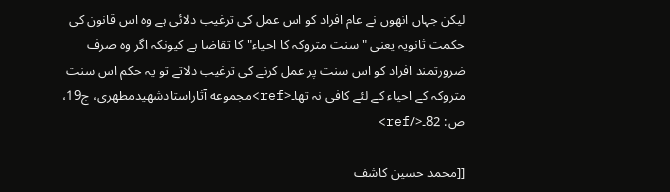لیکن جہاں انھوں نے عام افراد کو اس عمل کی ترغیب دلائی ہے وہ اس قانون کی حکمت ثانویہ یعنی "سنت متروکہ کا احیاء" کا تقاضا ہے کیونکہ اگر وہ صرف ضرورتمند افراد کو اس سنت پر عمل کرنے کی ترغیب دلاتے تو یہ حکم اس سنت متروکہ کے احیاء کے لئے کافی نہ تھا۔<ref>مجموعه آثاراستادشهیدمطهری، ج19، ص: 82۔</ref>

[[محمد حسین کاشف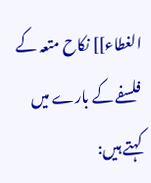الغطاء]] نکاح متعہ کے فلسفے کے بارے میں کہتے ہیں: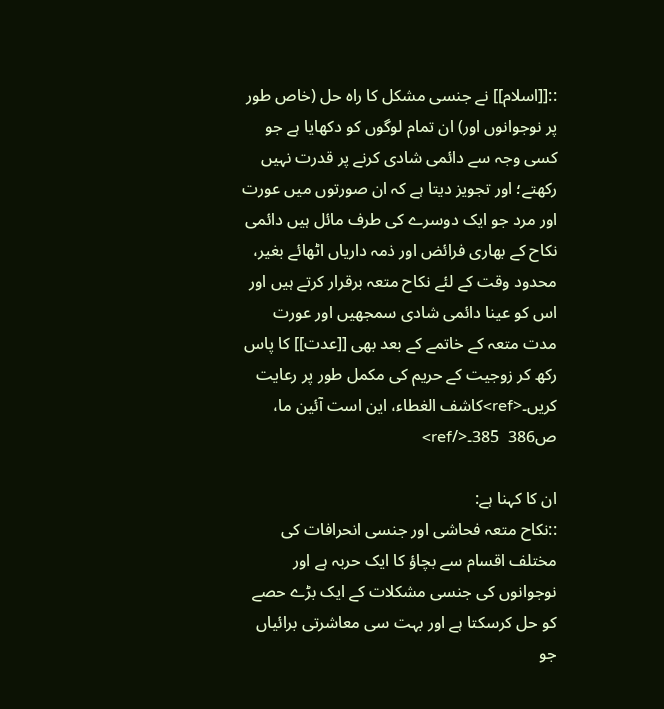::[[اسلام]] نے جنسی مشکل کا راہ حل (خاص طور پر نوجوانوں اور) ان تمام لوگوں کو دکھایا ہے جو کسی وجہ سے دائمی شادی کرنے پر قدرت نہیں رکھتے؛ اور تجویز دیتا ہے کہ ان صورتوں میں عورت اور مرد جو ایک دوسرے کی طرف مائل ہیں دائمی نکاح کے بھاری فرائض اور ذمہ داریاں اٹھائے بغیر، محدود وقت کے لئے نکاح متعہ برقرار کرتے ہیں اور اس کو عینا دائمی شادی سمجھیں اور عورت مدت متعہ کے خاتمے کے بعد بھی [[عدت]] کا پاس رکھ کر زوجیت کے حریم کی مکمل طور پر رعایت کریں۔<ref>کاشف الغطاء، این است آئین ما، ص386  385۔</ref>

ان کا کہنا ہے:
::نکاح متعہ فحاشی اور جنسی انحرافات کی مختلف اقسام سے بچاؤ کا ایک حربہ ہے اور نوجوانوں کی جنسی مشکلات کے ایک بڑے حصے کو حل کرسکتا ہے اور بہت سی معاشرتی برائیاں جو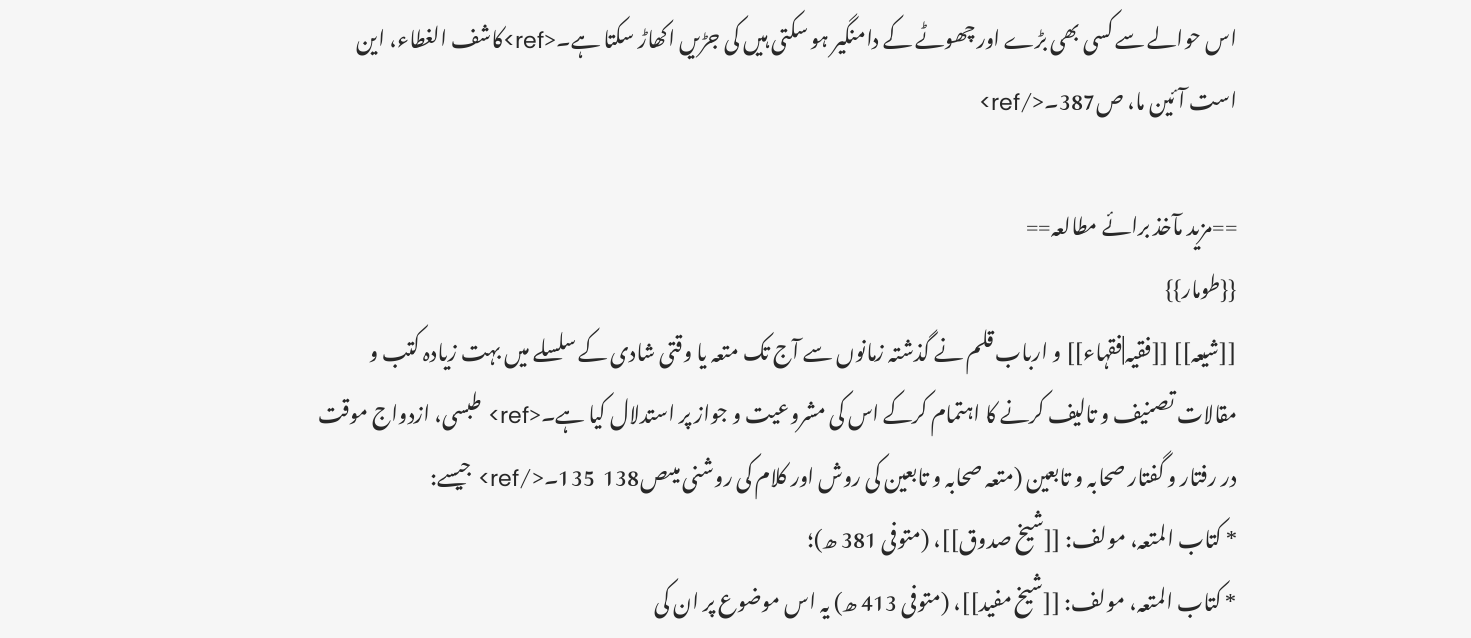اس حوالے سے کسی بھی بڑے اور چھوٹے کے دامنگیر ہو سکتی ہیں کی جڑیں اکھاڑ سکتا ہے۔<ref>کاشف الغطاء، این است آئین ما، ص387۔</ref>

==مزید مآخذ برائے مطالعہ==
{{طومار}}
[[شیعہ]] [[فقیہ|فقہاء]] و ارباب قلم نے گذشتہ زمانوں سے آج تک متعہ یا وقتی شادی کے سلسلے میں بہت زیادہ کتب و مقالات تصنیف و تالیف کرنے کا اہتمام کرکے اس کی مشروعیت و جواز پر استدلال کیا ہے۔<ref> طبسی، ازدواج موقت در رفتار و گفتار صحابہ و تابعین (متعہ صحابہ و تابعین کی روش اور کلام کی روشنی میںص138  135۔</ref> جیسے:
* کتاب المتعہ، مولف: [[شیخ صدوق]]، (متوفی 381 ھ)؛
* کتاب المتعہ، مولف: [[شیخ مفید]]، (متوفی 413 ھ) یہ اس موضوع پر ان کی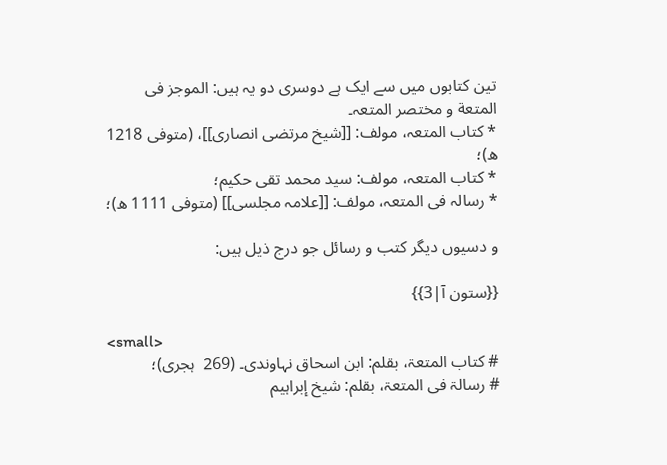تین کتابوں میں سے ایک ہے دوسری دو یہ ہیں: الموجز فی المتعة و مختصر المتعہ۔
* کتاب المتعہ، مولف: [[شیخ مرتضی انصاری]]، (متوفی 1218 ھ)؛
* کتاب المتعہ، مولف: سید محمد تقی حکیم؛
* رسالہ فی المتعہ، مولف: [[علامہ مجلسی]] (متوفی 1111 ھ)؛

و دسیوں دیگر کتب و رسائل جو درج ذیل ہیں:

{{ستون آ|3}}

<small>
# کتاب المتعۃ، بقلم: ابن اسحاق نہاوندی۔ (269  ہجری)؛
# رسالۃ فی المتعۃ، بقلم: شیخ إبراہیم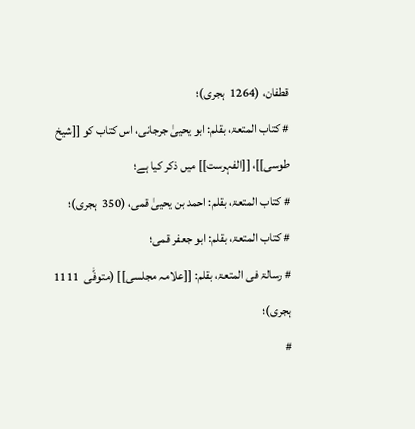قطفان، (1264  ہجری)؛
# کتاب المتعۃ، بقلم: ابو یحییٰ جرجانی، اس کتاب کو [[شیخ طوسی]]، [[الفہرست]] میں ذکر کیا ہے؛
# کتاب المتعۃ، بقلم: احمد بن یحییٰ قمی، (350  ہجری)؛
# کتاب المتعۃ، بقلم: ابو جعفر قمی؛
# رسالۃ فی المتعۃ، بقلم: [[علامہ مجلسی]] (متوفّٰی  1111  ہجری)؛
#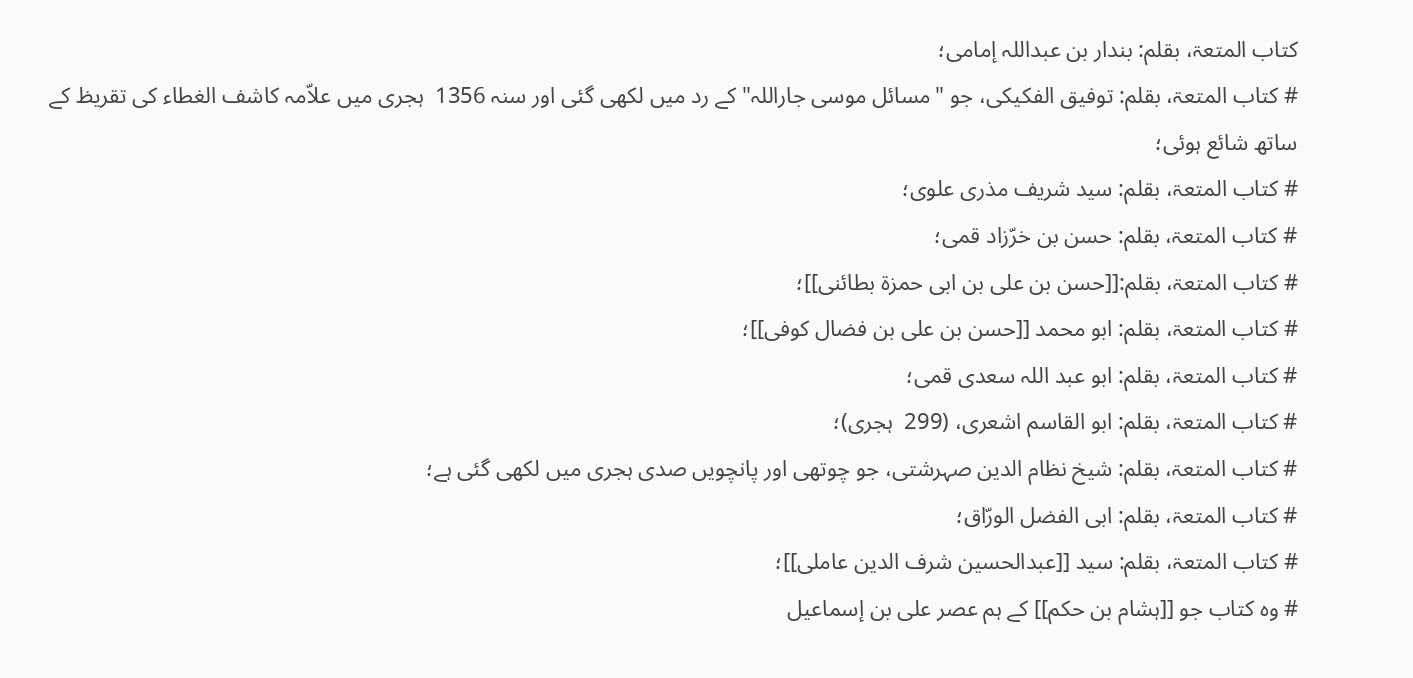کتاب المتعۃ، بقلم: بندار بن عبداللہ إمامی؛
# کتاب المتعۃ، بقلم: توفیق الفکیکی، جو "مسائل موسی جاراللہ" کے رد میں لکھی گئی اور سنہ 1356  ہجری میں علاّمہ کاشف الغطاء کی تقریظ کے ساتھ شائع ہوئی؛
# کتاب المتعۃ، بقلم: سید شریف مذری علوی؛
# کتاب المتعۃ، بقلم: حسن بن خرّزاد قمی؛
# کتاب المتعۃ، بقلم:[[حسن بن علی بن ابی حمزۃ بطائنی]]؛
# کتاب المتعۃ، بقلم: ابو محمد [[حسن بن علی بن فضال کوفی]]؛
# کتاب المتعۃ، بقلم: ابو عبد اللہ سعدی قمی؛
# کتاب المتعۃ، بقلم: ابو القاسم اشعری، (299  ہجری)؛
# کتاب المتعۃ، بقلم: شیخ نظام الدین صہرشتی، جو چوتھی اور پانچویں صدی ہجری میں لکھی گئی ہے؛
# کتاب المتعۃ، بقلم: ابی الفضل الورّاق؛
# کتاب المتعۃ، بقلم: سید [[عبدالحسین شرف الدین عاملی]]؛
# وہ کتاب جو [[ہشام بن حکم]] کے ہم عصر علی بن إسماعیل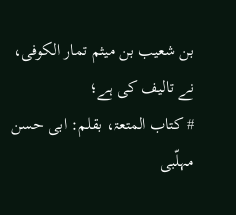بن شعیب بن میثم تمار الکوفی، نے تالیف کی ہے؛
# کتاب المتعۃ، بقلم: ابی حسن مہلّبی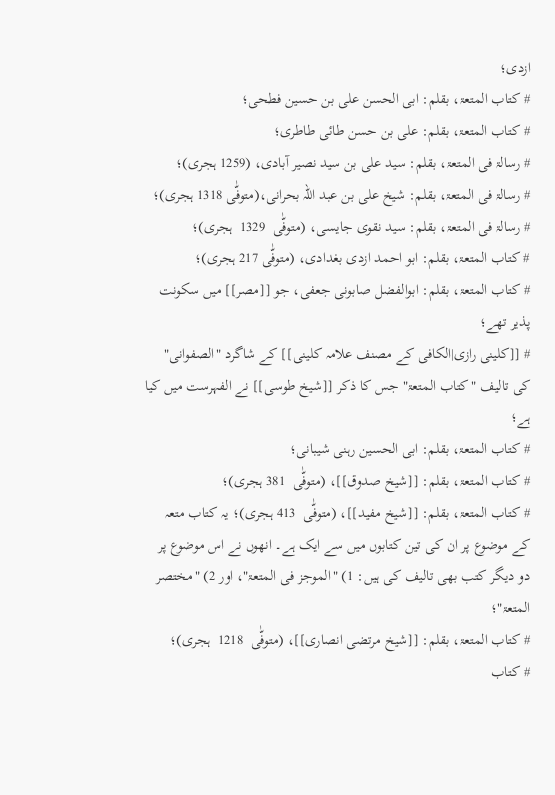ازدی؛
# کتاب المتعۃ، بقلم: ابی الحسن علی بن حسین فطحی؛
# کتاب المتعۃ، بقلم: علی بن حسن طائی طاطری؛
# رسالۃ فی المتعۃ، بقلم: سید علی بن سید نصیر آبادی، (1259 ہجری)؛
# رسالۃ فی المتعۃ، بقلم: شیخ علی بن عبد اللہ بحرانی،(متوفّٰی 1318 ہجری)؛
# رسالۃ فی المتعۃ، بقلم: سید نقوی جایسی، (متوفّٰی  1329  ہجری)؛
# کتاب المتعۃ، بقلم: ابو احمد ازدی بغدادی، (متوفّٰی 217 ہجری)؛
# کتاب المتعۃ، بقلم: ابوالفضل صابونی جعفی، جو [[مصر]] میں سکونت پذیر تھے؛
# [[کلینی رازی|الکافی کے مصنف علامہ کلینی]] کے شاگرد "الصفوانی" کی تالیف "کتاب المتعۃ" جس کا ذکر [[شیخ طوسی]] نے الفہرست میں کیا ہے؛
# کتاب المتعۃ، بقلم: ابی الحسین رہنی شیبانی؛
# کتاب المتعۃ، بقلم: [[شیخ صدوق]]، (متوفّٰی  381 ہجری)؛
# کتاب المتعۃ، بقلم: [[شیخ مفید]]، (متوفّٰی  413 ہجری)؛ یہ کتاب متعہ کے موضوع پر ان کی تین کتابوں میں سے ایک ہے۔ انھوں نے اس موضوع پر دو دیگر کتب بھی تالیف کی ہیں: 1) "الموجز فی المتعۃ"، اور 2) "مختصر المتعۃ"؛
# کتاب المتعۃ، بقلم: [[شیخ مرتضی انصاری]]، (متوفّٰی  1218  ہجری)؛
# کتاب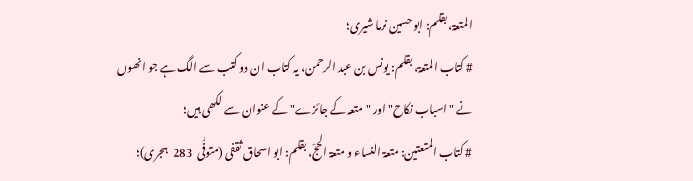المتعۃ، بقلم: ابو حسین نرما شیری؛
# کتاب المتعۃ، بقلم: یونس بن عبد الرحمن، یہ کتاب ان دو کتب سے الگ ہے جو انھوں نے "اسباب نکاح" اور "متعہ کے جائزے" کے عنوان سے لکھی ہیں؛
# کتاب المتعتین: متعۃ النساء و متعۃ الحجّ، بقلم: ابو اسحاق ثقفی (متوفّٰی  283  ہجری)؛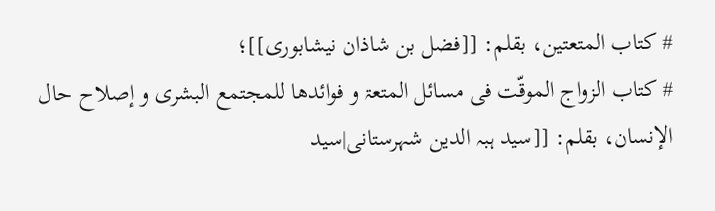# کتاب المتعتین، بقلم: [[فضل بن شاذان نیشابوری]]؛
# کتاب الزواج الموقّت فی مسائل المتعۃ و فوائدها للمجتمع البشری و إصلاح حال الإنسان، بقلم: [[سید ہبہ الدین شہرستانی|سید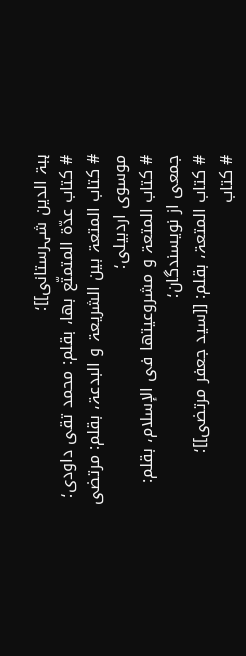ہبۃ الدین شہرستانی]]؛
# کتاب عدّۃ المتمتّع بها، بقلم: محمد تقی داودی؛
# کتاب المتعۃ بین الشریعۃ و البدعۃ، بقلم: مرتضی موسوی اردبیلی؛
# کتاب المتعۃ و مشروعیتها فی الإسلام، بقلم: جمعی از نویسندگان؛
# کتاب المتعۃ، بقلم: [[سید جعفر مرتضی]]؛
# کتاب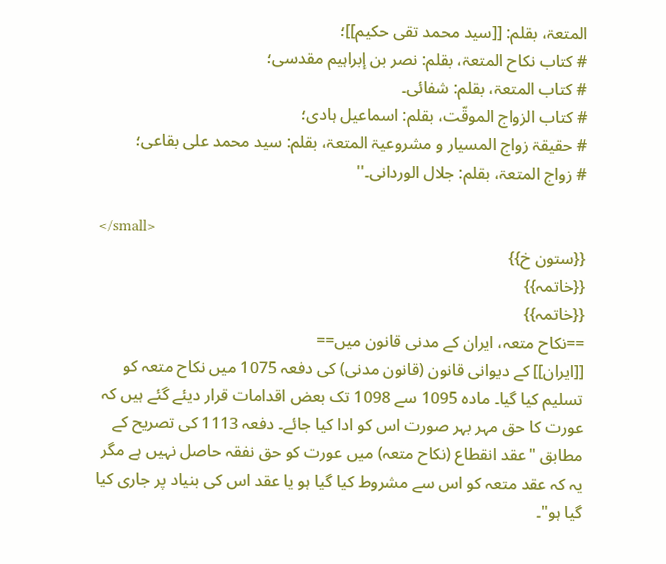المتعۃ، بقلم: [[سید محمد تقی حکیم]]؛
# کتاب نکاح المتعۃ، بقلم: نصر بن إبراہیم مقدسی؛
# کتاب المتعۃ، بقلم: شفائی۔
# کتاب الزواج الموقّت، بقلم: اسماعیل ہادی؛
# حقیقۃ زواج المسیار و مشروعیۃ المتعۃ، بقلم: سید محمد علی بقاعی؛
# زواج المتعۃ، بقلم: جلال الوردانی۔''

</small>
{{ستون خ}}
{{خاتمہ}}
{{خاتمہ}}
==نکاح متعہ، ایران کے مدنی قانون میں==
[[ایران]] کے دیوانی قانون (قانون مدنی) کی دفعہ 1075 میں نکاح متعہ کو تسلیم کیا گیا۔ مادہ 1095 سے 1098 تک بعض اقدامات قرار دیئے گئے ہیں کہ عورت کا حق مہر بہر صورت اس کو ادا کیا جائے۔ دفعہ 1113 کی تصریح کے مطابق "عقد انقطاع (نکاح متعہ) میں عورت کو حق نفقہ حاصل نہیں ہے مگر یہ کہ عقد متعہ کو اس سے مشروط کیا گیا ہو یا عقد اس کی بنیاد پر جاری کیا گیا ہو"۔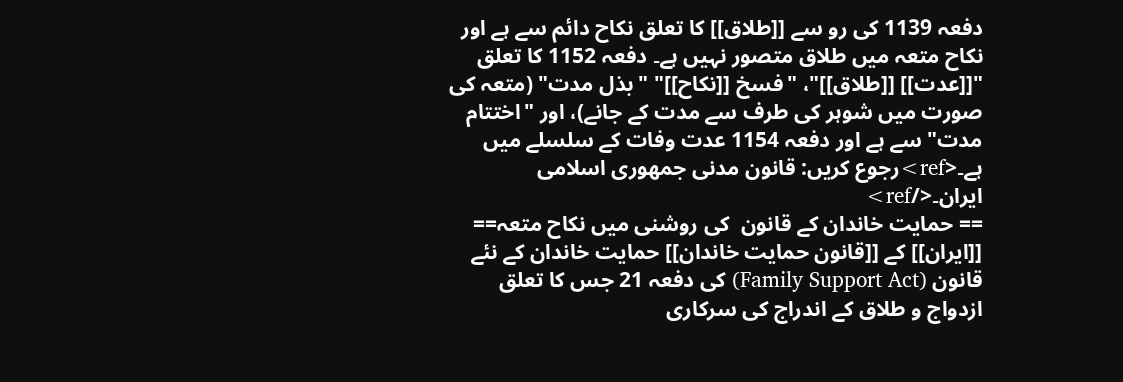دفعہ 1139 کی رو سے [[طلاق]] کا تعلق نکاح دائم سے ہے اور نکاح متعہ میں طلاق متصور نہیں ہے۔ دفعہ 1152 کا تعلق "[[عدت]] [[طلاق]]"، "فسخ [[نکاح]]" "بذل مدت" (متعہ کی صورت میں شوہر کی طرف سے مدت کے جانے)، اور "اختتام مدت" سے ہے اور دفعہ 1154 عدت وفات کے سلسلے میں ہے۔<ref>رجوع کریں: قانون مدنی جمهوری اسلامی ایران۔</ref>
== حمایت خاندان کے قانون  کی روشنی میں نکاح متعہ==
[[ایران]] کے [[قانون حمایت خاندان]] حمایت خاندان کے نئے قانون (Family Support Act) کی دفعہ 21 جس کا تعلق ازدواج و طلاق کے اندراج کی سرکاری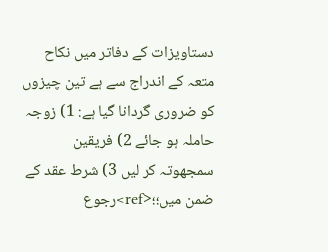دستاویزات کے دفاتر میں نکاح متعہ کے اندراج سے ہے تین چیزوں کو ضروری گردانا گیا ہے: 1) زوجہ حاملہ ہو جائے 2) فریقین سمجھوتہ کر لیں 3) شرط عقد کے ضمن میں؛؛<ref>رجوع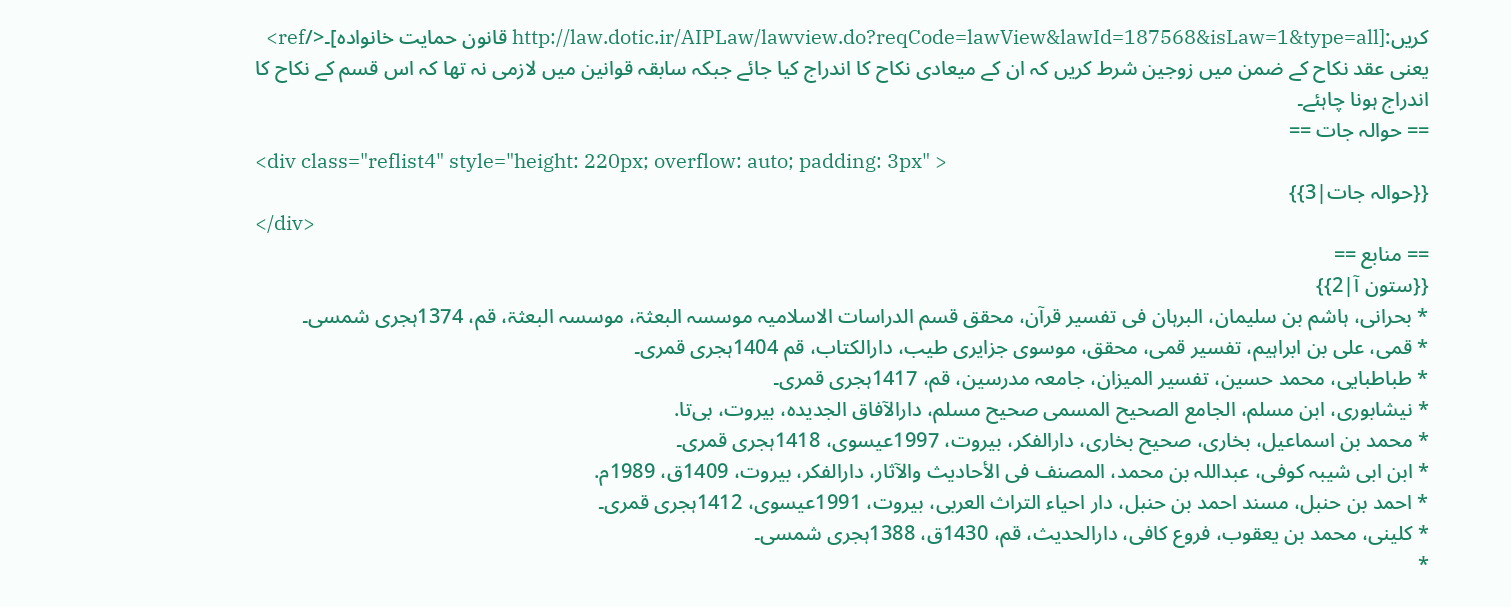کریں:[http://law.dotic.ir/AIPLaw/lawview.do?reqCode=lawView&lawId=187568&isLaw=1&type=all قانون حمایت خانواده]۔</ref> یعنی عقد نکاح کے ضمن میں زوجین شرط کریں کہ ان کے میعادی نکاح کا اندراج کیا جائے جبکہ سابقہ قوانین میں لازمی نہ تھا کہ اس قسم کے نکاح کا اندراج ہونا چاہئے۔
== حوالہ جات ==
<div class="reflist4" style="height: 220px; overflow: auto; padding: 3px" >
{{حوالہ جات|3}}
</div>
== منابع ==
{{ستون آ|2}}
* بحرانی، ہاشم بن سلیمان، البرہان فی تفسیر قرآن، محقق قسم الدراسات الاسلامیہ موسسہ البعثۃ، موسسہ البعثۃ، قم، 1374ہجری شمسی۔
* قمی، علی بن ابراہیم، تفسیر قمی، محقق، موسوی جزایری طیب، دارالکتاب، قم 1404ہجری قمری۔
* طباطبایی، محمد حسین، تفسیر المیزان، جامعہ مدرسین، قم، 1417ہجری قمری۔
* نیشابوری، ابن مسلم، الجامع الصحیح المسمی صحیح مسلم، دارالآفاق الجدیدہ، بیروت، بی‌تا.
* محمد بن اسماعیل، بخاری، صحیح بخاری، دارالفکر، بیروت، 1997عیسوی، 1418ہجری قمری۔
* ابن ابی شیبہ کوفی، عبداللہ بن محمد، المصنف فی الأحادیث والآثار، دارالفکر، بیروت، 1409ق، 1989م.
* احمد بن حنبل، مسند احمد بن حنبل، دار احیاء التراث العربی، بیروت، 1991عیسوی، 1412ہجری قمری۔
* کلینی، محمد بن یعقوب، فروع کافی، دارالحدیث، قم، 1430ق، 1388ہجری شمسی۔
*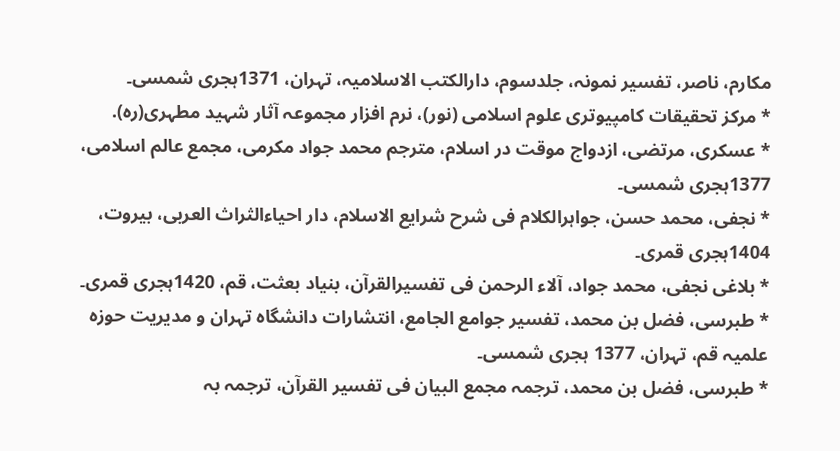مکارم، ناصر، تفسیر نمونہ، جلدسوم، دارالکتب الاسلامیہ، تہران، 1371ہجری شمسی۔
* مرکز تحقیقات کامپیوتری علوم اسلامی (نور)، نرم افزار مجموعہ آثار شہید مطہری(رہ).
* عسکری، مرتضی، ازدواج موقت در اسلام، مترجم محمد جواد مکرمی، مجمع عالم اسلامی، 1377ہجری شمسی۔
* نجفی، محمد حسن، جواہرالکلام فی شرح شرایع الاسلام، دار احیاءالثراث العربی، بیروت، 1404ہجری قمری۔
* بلاغی نجفی، محمد جواد، آلاء الرحمن فی تفسیرالقرآن، بنیاد بعثت، قم، 1420ہجری قمری۔
* طبرسی، فضل بن محمد، تفسیر جوامع الجامع، انتشارات دانشگاہ تہران و مدیریت حوزہ علمیہ قم، تہران، 1377 ہجری شمسی۔
* طبرسی، فضل بن محمد، ترجمہ مجمع البیان فی تفسیر القرآن، ترجمہ بہ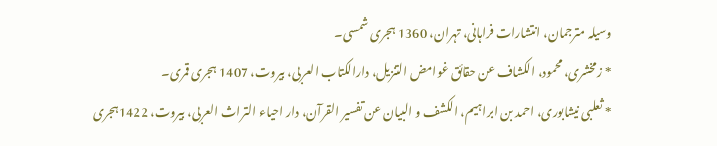وسیلہ مترجمان، انتشارات فراہانی، تہران، 1360 ہجری شمسی۔
* زمخشری، محمود، الکشاف عن حقائق غوامض التنزیل، دارالکتاب العربی، بیروت، 1407 ہجری قمری۔
* ثعلبی نیشابوری، احمد بن ابراہیم، الکشف و البیان عن تفسیر القرآن، دار احیاء التراث العربی، بیروت، 1422ہجری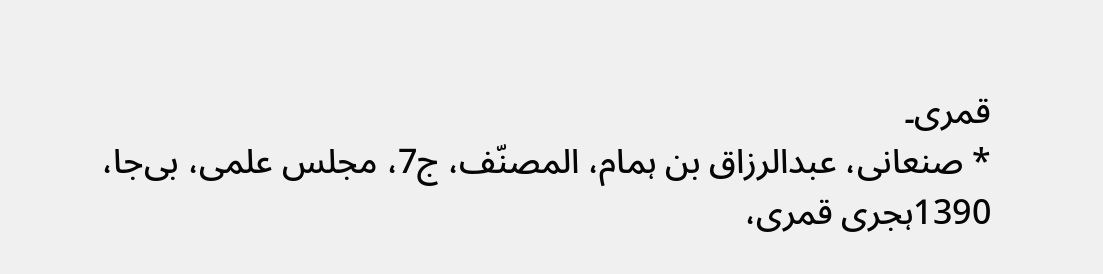قمری۔
* صنعانی، عبدالرزاق بن ہمام، المصنّف، ج7، مجلس علمی، بی‌جا، 1390ہجری قمری،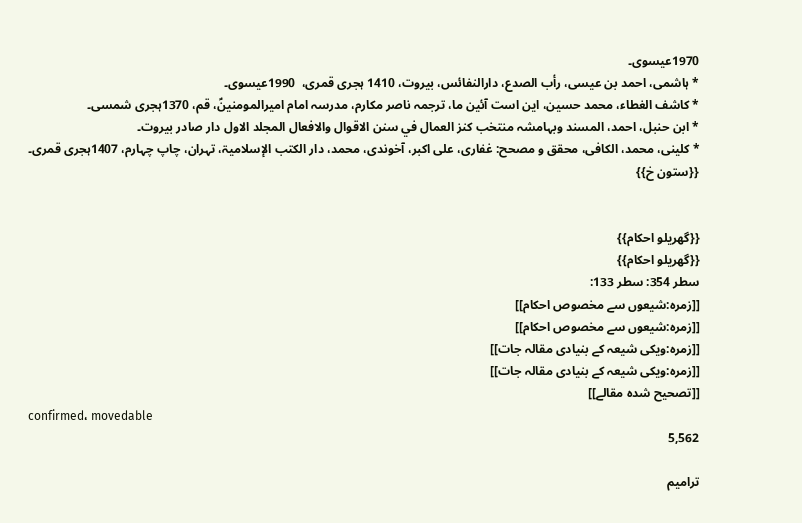1970عیسوی۔
* ہاشمی، احمد بن عیسی، رأب الصدع، دارالنفائس، بیروت، 1410 ہجری قمری،  1990عیسوی۔
* کاشف الغطاء، محمد حسین، این است آئین ما، ترجمہ ناصر مکارم، مدرسہ امام امیرالمومنینؑ، قم، 1370ہجری شمسی۔
* ابن حنبل، احمد، المسند وبہامشہ منتخب كنز العمال في سنن الاقوال والافعال المجلد الاول دار صادر بيروت۔
* کلینی، محمد، الکافی، محقق و مصحح: غفاری، علی اکبر، آخوندی، محمد، دار الکتب الإسلامیۃ، تہران، چاپ چہارم، 1407ہجری قمری۔
{{ستون خ}}


{{گھریلو احکام}}
{{گھریلو احکام}}
سطر 354: سطر 133:
[[زمرہ:شیعوں سے مخصوص احکام]]
[[زمرہ:شیعوں سے مخصوص احکام]]
[[زمرہ:ویکی شیعہ کے بنیادی مقالہ‌ جات]]
[[زمرہ:ویکی شیعہ کے بنیادی مقالہ‌ جات]]
[[تصحیح شدہ مقالے]]
confirmed، movedable
5,562

ترامیم